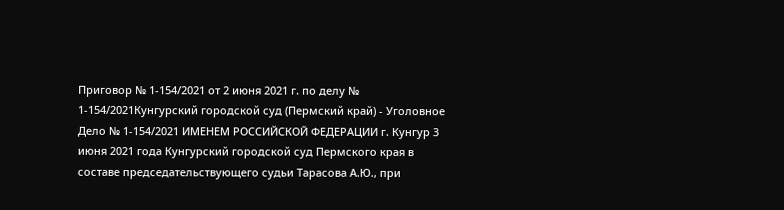Приговор № 1-154/2021 от 2 июня 2021 г. по делу № 1-154/2021Кунгурский городской суд (Пермский край) - Уголовное Дело № 1-154/2021 ИМЕНЕМ РОССИЙСКОЙ ФЕДЕРАЦИИ г. Кунгур 3 июня 2021 года Кунгурский городской суд Пермского края в составе председательствующего судьи Тарасова А.Ю., при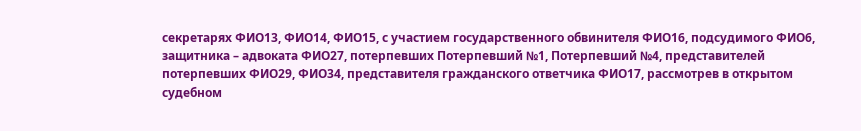секретарях ФИО13, ФИО14, ФИО15, с участием государственного обвинителя ФИО16, подсудимого ФИО6, защитника – адвоката ФИО27, потерпевших Потерпевший №1, Потерпевший №4, представителей потерпевших ФИО29, ФИО34, представителя гражданского ответчика ФИО17, рассмотрев в открытом судебном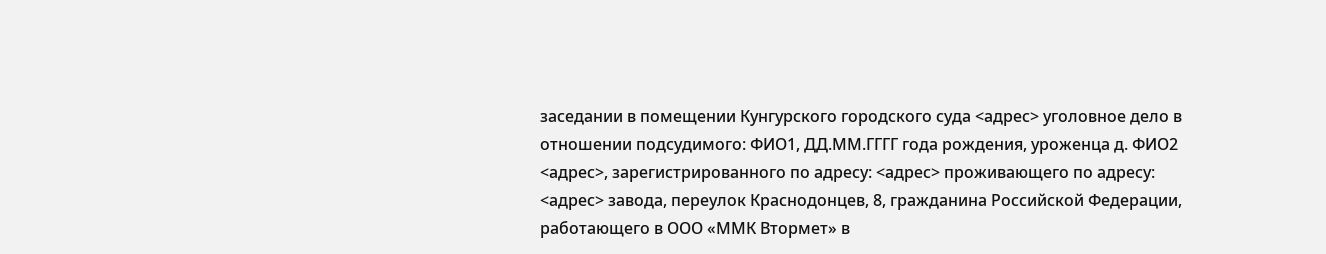заседании в помещении Кунгурского городского суда <адрес> уголовное дело в отношении подсудимого: ФИО1, ДД.ММ.ГГГГ года рождения, уроженца д. ФИО2 <адрес>, зарегистрированного по адресу: <адрес> проживающего по адресу: <адрес> завода, переулок Краснодонцев, 8, гражданина Российской Федерации, работающего в ООО «ММК Втормет» в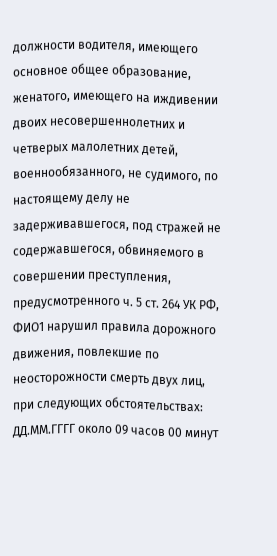должности водителя, имеющего основное общее образование, женатого, имеющего на иждивении двоих несовершеннолетних и четверых малолетних детей, военнообязанного, не судимого, по настоящему делу не задерживавшегося, под стражей не содержавшегося, обвиняемого в совершении преступления, предусмотренного ч. 5 ст. 264 УК РФ, ФИО1 нарушил правила дорожного движения, повлекшие по неосторожности смерть двух лиц, при следующих обстоятельствах: ДД.ММ.ГГГГ около 09 часов 00 минут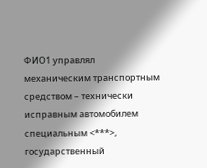ФИО1 управлял механическим транспортным средством – технически исправным автомобилем специальным <***>, государственный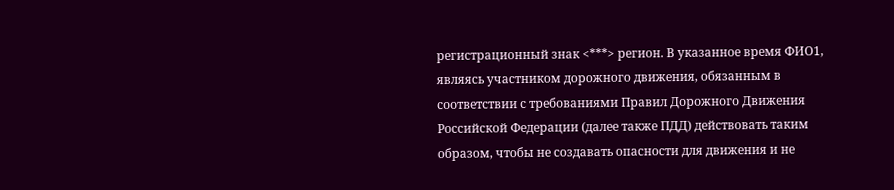регистрационный знак <***> регион. В указанное время ФИО1, являясь участником дорожного движения, обязанным в соответствии с требованиями Правил Дорожного Движения Российской Федерации (далее также ПДД) действовать таким образом, чтобы не создавать опасности для движения и не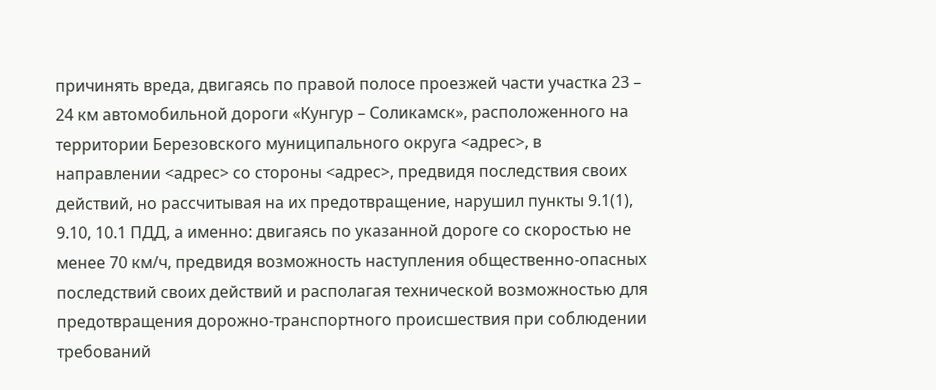причинять вреда, двигаясь по правой полосе проезжей части участка 23 – 24 км автомобильной дороги «Кунгур – Соликамск», расположенного на территории Березовского муниципального округа <адрес>, в направлении <адрес> со стороны <адрес>, предвидя последствия своих действий, но рассчитывая на их предотвращение, нарушил пункты 9.1(1), 9.10, 10.1 ПДД, а именно: двигаясь по указанной дороге со скоростью не менее 70 км/ч, предвидя возможность наступления общественно-опасных последствий своих действий и располагая технической возможностью для предотвращения дорожно-транспортного происшествия при соблюдении требований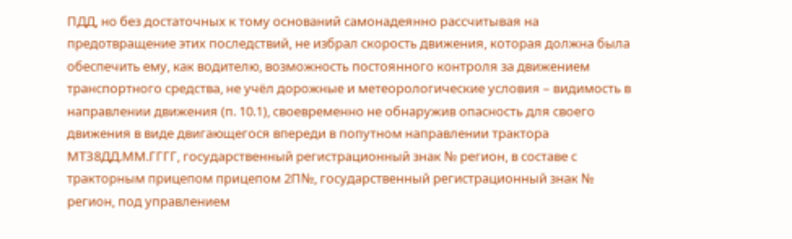ПДД, но без достаточных к тому оснований самонадеянно рассчитывая на предотвращение этих последствий, не избрал скорость движения, которая должна была обеспечить ему, как водителю, возможность постоянного контроля за движением транспортного средства, не учёл дорожные и метеорологические условия – видимость в направлении движения (п. 10.1), своевременно не обнаружив опасность для своего движения в виде двигающегося впереди в попутном направлении трактора МТЗ8ДД.ММ.ГГГГ, государственный регистрационный знак № регион, в составе с тракторным прицепом прицепом 2П№, государственный регистрационный знак № регион, под управлением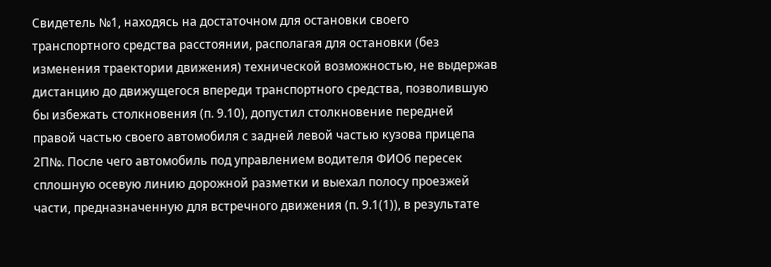Свидетель №1, находясь на достаточном для остановки своего транспортного средства расстоянии, располагая для остановки (без изменения траектории движения) технической возможностью, не выдержав дистанцию до движущегося впереди транспортного средства, позволившую бы избежать столкновения (п. 9.10), допустил столкновение передней правой частью своего автомобиля с задней левой частью кузова прицепа 2П№. После чего автомобиль под управлением водителя ФИО6 пересек сплошную осевую линию дорожной разметки и выехал полосу проезжей части, предназначенную для встречного движения (п. 9.1(1)), в результате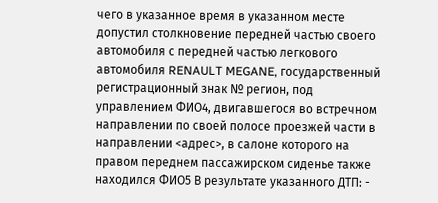чего в указанное время в указанном месте допустил столкновение передней частью своего автомобиля с передней частью легкового автомобиля RENAULT MEGANE, государственный регистрационный знак № регион, под управлением ФИО4, двигавшегося во встречном направлении по своей полосе проезжей части в направлении <адрес>, в салоне которого на правом переднем пассажирском сиденье также находился ФИО5 В результате указанного ДТП: -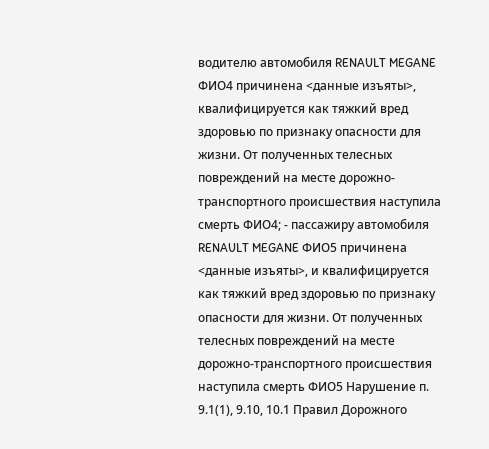водителю автомобиля RENAULT MEGANE ФИО4 причинена <данные изъяты>, квалифицируется как тяжкий вред здоровью по признаку опасности для жизни. От полученных телесных повреждений на месте дорожно-транспортного происшествия наступила смерть ФИО4; - пассажиру автомобиля RENAULT MEGANE ФИО5 причинена <данные изъяты>, и квалифицируется как тяжкий вред здоровью по признаку опасности для жизни. От полученных телесных повреждений на месте дорожно-транспортного происшествия наступила смерть ФИО5 Нарушение п. 9.1(1), 9.10, 10.1 Правил Дорожного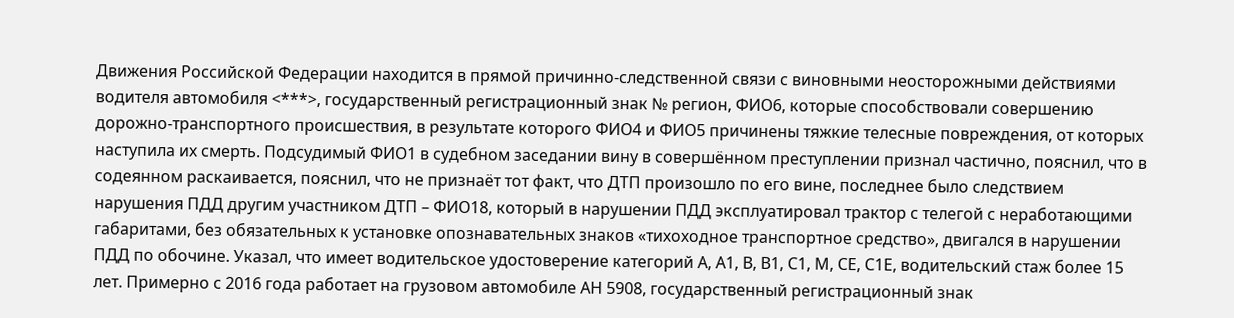Движения Российской Федерации находится в прямой причинно-следственной связи с виновными неосторожными действиями водителя автомобиля <***>, государственный регистрационный знак № регион, ФИО6, которые способствовали совершению дорожно-транспортного происшествия, в результате которого ФИО4 и ФИО5 причинены тяжкие телесные повреждения, от которых наступила их смерть. Подсудимый ФИО1 в судебном заседании вину в совершённом преступлении признал частично, пояснил, что в содеянном раскаивается, пояснил, что не признаёт тот факт, что ДТП произошло по его вине, последнее было следствием нарушения ПДД другим участником ДТП – ФИО18, который в нарушении ПДД эксплуатировал трактор с телегой с неработающими габаритами, без обязательных к установке опознавательных знаков «тихоходное транспортное средство», двигался в нарушении ПДД по обочине. Указал, что имеет водительское удостоверение категорий А, А1, В, В1, С1, М, СЕ, С1Е, водительский стаж более 15 лет. Примерно с 2016 года работает на грузовом автомобиле АН 5908, государственный регистрационный знак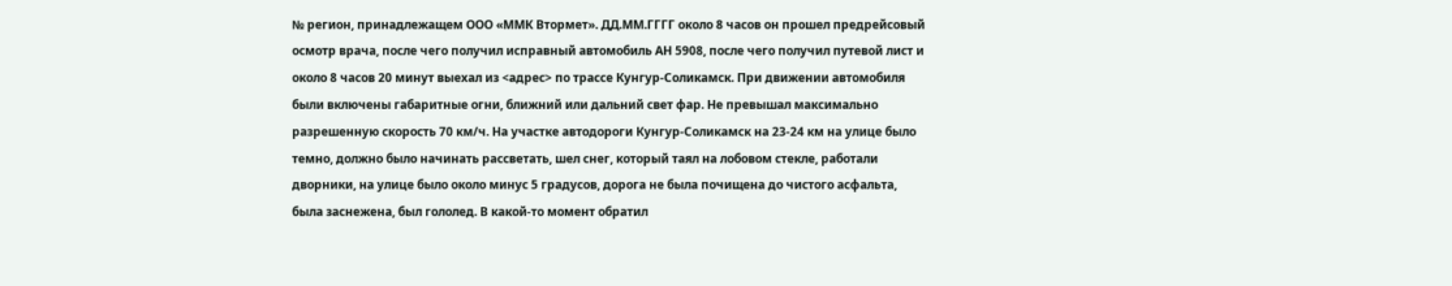№ регион, принадлежащем ООО «ММК Втормет». ДД.ММ.ГГГГ около 8 часов он прошел предрейсовый осмотр врача, после чего получил исправный автомобиль АН 5908, после чего получил путевой лист и около 8 часов 20 минут выехал из <адрес> по трассе Кунгур-Соликамск. При движении автомобиля были включены габаритные огни, ближний или дальний свет фар. Не превышал максимально разрешенную скорость 70 км/ч. На участке автодороги Кунгур-Соликамск на 23-24 км на улице было темно, должно было начинать рассветать, шел снег, который таял на лобовом стекле, работали дворники, на улице было около минус 5 градусов, дорога не была почищена до чистого асфальта, была заснежена, был гололед. В какой-то момент обратил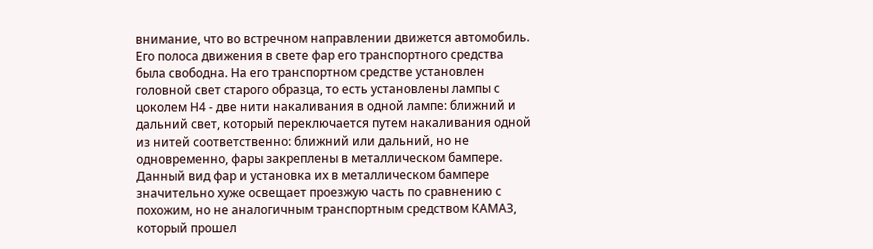внимание, что во встречном направлении движется автомобиль. Его полоса движения в свете фар его транспортного средства была свободна. На его транспортном средстве установлен головной свет старого образца, то есть установлены лампы с цоколем Н4 - две нити накаливания в одной лампе: ближний и дальний свет, который переключается путем накаливания одной из нитей соответственно: ближний или дальний, но не одновременно, фары закреплены в металлическом бампере. Данный вид фар и установка их в металлическом бампере значительно хуже освещает проезжую часть по сравнению с похожим, но не аналогичным транспортным средством КАМАЗ, который прошел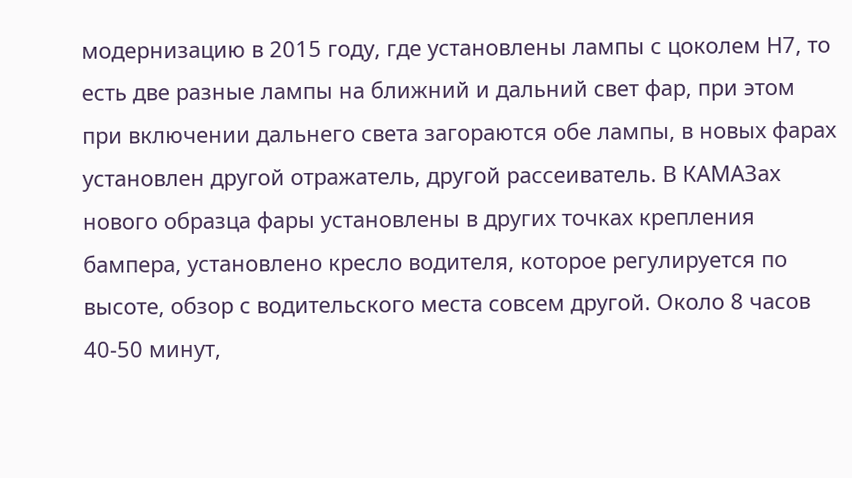модернизацию в 2015 году, где установлены лампы с цоколем Н7, то есть две разные лампы на ближний и дальний свет фар, при этом при включении дальнего света загораются обе лампы, в новых фарах установлен другой отражатель, другой рассеиватель. В КАМАЗах нового образца фары установлены в других точках крепления бампера, установлено кресло водителя, которое регулируется по высоте, обзор с водительского места совсем другой. Около 8 часов 40-50 минут,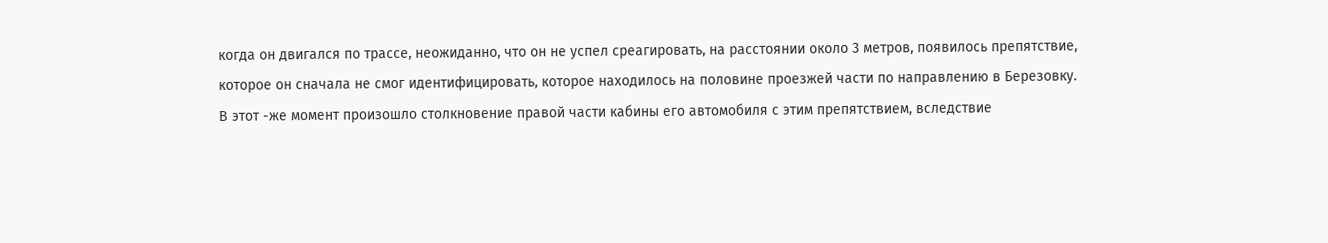когда он двигался по трассе, неожиданно, что он не успел среагировать, на расстоянии около 3 метров, появилось препятствие, которое он сначала не смог идентифицировать, которое находилось на половине проезжей части по направлению в Березовку. В этот -же момент произошло столкновение правой части кабины его автомобиля с этим препятствием, вследствие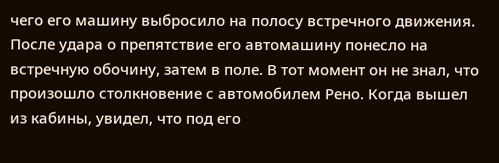чего его машину выбросило на полосу встречного движения. После удара о препятствие его автомашину понесло на встречную обочину, затем в поле. В тот момент он не знал, что произошло столкновение с автомобилем Рено. Когда вышел из кабины, увидел, что под его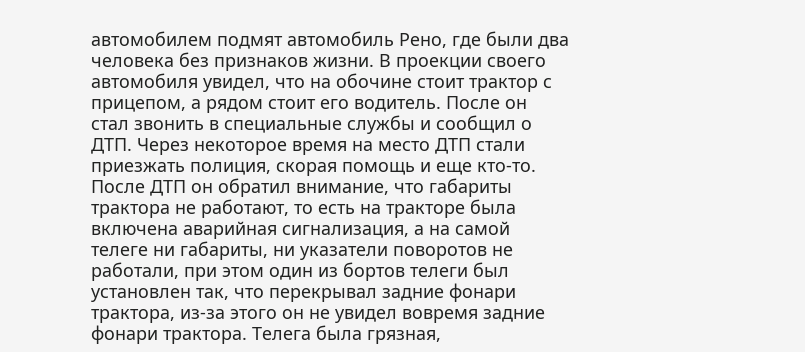автомобилем подмят автомобиль Рено, где были два человека без признаков жизни. В проекции своего автомобиля увидел, что на обочине стоит трактор с прицепом, а рядом стоит его водитель. После он стал звонить в специальные службы и сообщил о ДТП. Через некоторое время на место ДТП стали приезжать полиция, скорая помощь и еще кто-то. После ДТП он обратил внимание, что габариты трактора не работают, то есть на тракторе была включена аварийная сигнализация, а на самой телеге ни габариты, ни указатели поворотов не работали, при этом один из бортов телеги был установлен так, что перекрывал задние фонари трактора, из-за этого он не увидел вовремя задние фонари трактора. Телега была грязная,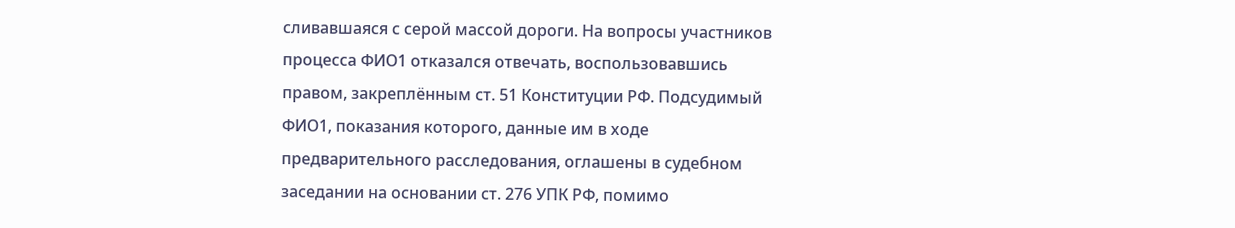сливавшаяся с серой массой дороги. На вопросы участников процесса ФИО1 отказался отвечать, воспользовавшись правом, закреплённым ст. 51 Конституции РФ. Подсудимый ФИО1, показания которого, данные им в ходе предварительного расследования, оглашены в судебном заседании на основании ст. 276 УПК РФ, помимо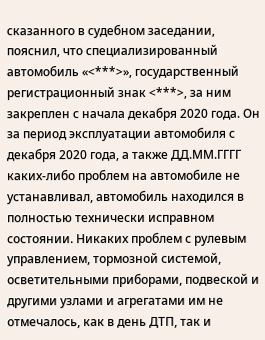сказанного в судебном заседании, пояснил, что специализированный автомобиль «<***>», государственный регистрационный знак <***>, за ним закреплен с начала декабря 2020 года. Он за период эксплуатации автомобиля с декабря 2020 года, а также ДД.ММ.ГГГГ каких-либо проблем на автомобиле не устанавливал, автомобиль находился в полностью технически исправном состоянии. Никаких проблем с рулевым управлением, тормозной системой, осветительными приборами, подвеской и другими узлами и агрегатами им не отмечалось, как в день ДТП, так и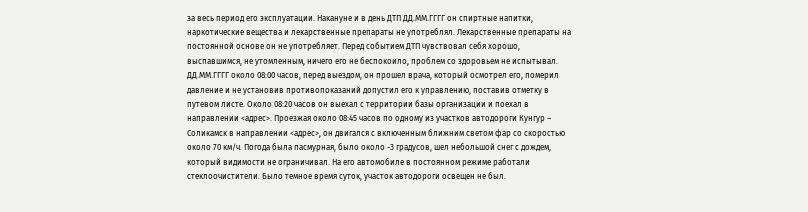за весь период его эксплуатации. Накануне и в день ДТП ДД.ММ.ГГГГ он спиртные напитки, наркотические вещества и лекарственные препараты не употреблял. Лекарственные препараты на постоянной основе он не употребляет. Перед событием ДТП чувствовал себя хорошо, выспавшимся, не утомленным, ничего его не беспокоило, проблем со здоровьем не испытывал. ДД.ММ.ГГГГ около 08:00 часов, перед выездом, он прошел врача, который осмотрел его, померил давление и не установив противопоказаний допустил его к управлению, поставив отметку в путевом листе. Около 08:20 часов он выехал с территории базы организации и поехал в направлении <адрес>. Проезжая около 08:45 часов по одному из участков автодороги Кунгур – Соликамск в направлении <адрес>, он двигался с включенным ближним светом фар со скоростью около 70 км/ч. Погода была пасмурная, было около -3 градусов, шел небольшой снег с дождем, который видимости не ограничивал. На его автомобиле в постоянном режиме работали стеклоочистители. Было темное время суток, участок автодороги освещен не был.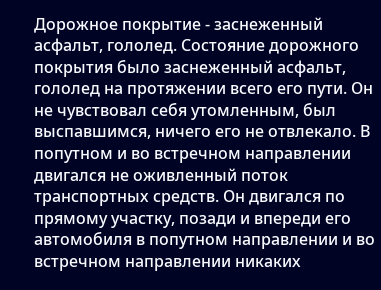Дорожное покрытие - заснеженный асфальт, гололед. Состояние дорожного покрытия было заснеженный асфальт, гололед на протяжении всего его пути. Он не чувствовал себя утомленным, был выспавшимся, ничего его не отвлекало. В попутном и во встречном направлении двигался не оживленный поток транспортных средств. Он двигался по прямому участку, позади и впереди его автомобиля в попутном направлении и во встречном направлении никаких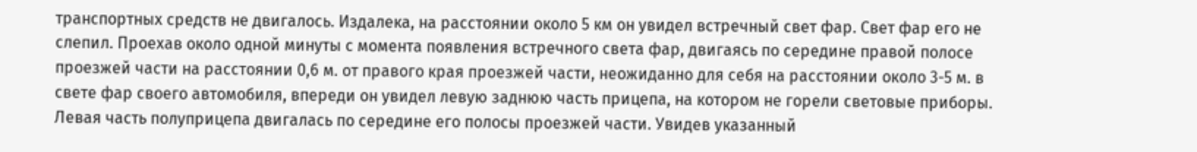транспортных средств не двигалось. Издалека, на расстоянии около 5 км он увидел встречный свет фар. Свет фар его не слепил. Проехав около одной минуты с момента появления встречного света фар, двигаясь по середине правой полосе проезжей части на расстоянии 0,6 м. от правого края проезжей части, неожиданно для себя на расстоянии около 3-5 м. в свете фар своего автомобиля, впереди он увидел левую заднюю часть прицепа, на котором не горели световые приборы. Левая часть полуприцепа двигалась по середине его полосы проезжей части. Увидев указанный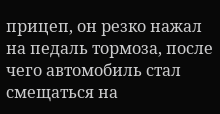прицеп, он резко нажал на педаль тормоза, после чего автомобиль стал смещаться на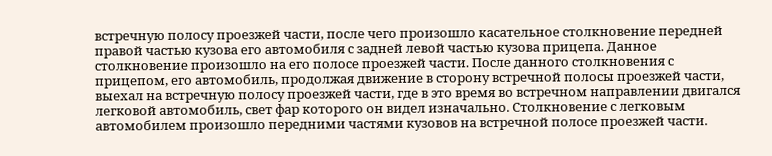встречную полосу проезжей части, после чего произошло касательное столкновение передней правой частью кузова его автомобиля с задней левой частью кузова прицепа. Данное столкновение произошло на его полосе проезжей части. После данного столкновения с прицепом, его автомобиль, продолжая движение в сторону встречной полосы проезжей части, выехал на встречную полосу проезжей части, где в это время во встречном направлении двигался легковой автомобиль, свет фар которого он видел изначально. Столкновение с легковым автомобилем произошло передними частями кузовов на встречной полосе проезжей части.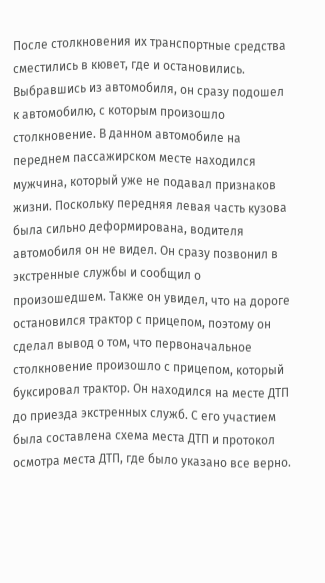После столкновения их транспортные средства сместились в кювет, где и остановились. Выбравшись из автомобиля, он сразу подошел к автомобилю, с которым произошло столкновение. В данном автомобиле на переднем пассажирском месте находился мужчина, который уже не подавал признаков жизни. Поскольку передняя левая часть кузова была сильно деформирована, водителя автомобиля он не видел. Он сразу позвонил в экстренные службы и сообщил о произошедшем. Также он увидел, что на дороге остановился трактор с прицепом, поэтому он сделал вывод о том, что первоначальное столкновение произошло с прицепом, который буксировал трактор. Он находился на месте ДТП до приезда экстренных служб. С его участием была составлена схема места ДТП и протокол осмотра места ДТП, где было указано все верно.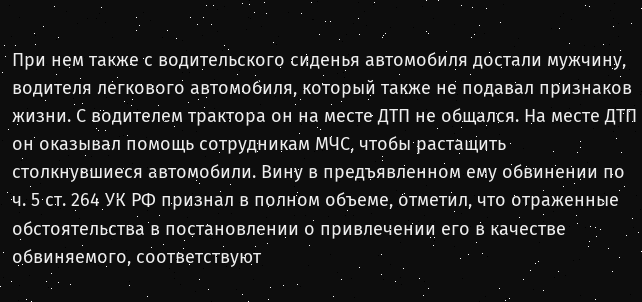При нем также с водительского сиденья автомобиля достали мужчину, водителя легкового автомобиля, который также не подавал признаков жизни. С водителем трактора он на месте ДТП не общался. На месте ДТП он оказывал помощь сотрудникам МЧС, чтобы растащить столкнувшиеся автомобили. Вину в предъявленном ему обвинении по ч. 5 ст. 264 УК РФ признал в полном объеме, отметил, что отраженные обстоятельства в постановлении о привлечении его в качестве обвиняемого, соответствуют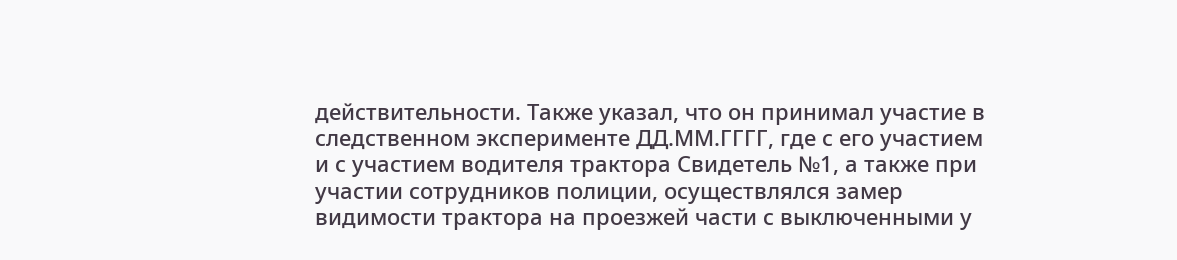действительности. Также указал, что он принимал участие в следственном эксперименте ДД.ММ.ГГГГ, где с его участием и с участием водителя трактора Свидетель №1, а также при участии сотрудников полиции, осуществлялся замер видимости трактора на проезжей части с выключенными у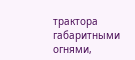трактора габаритными огнями,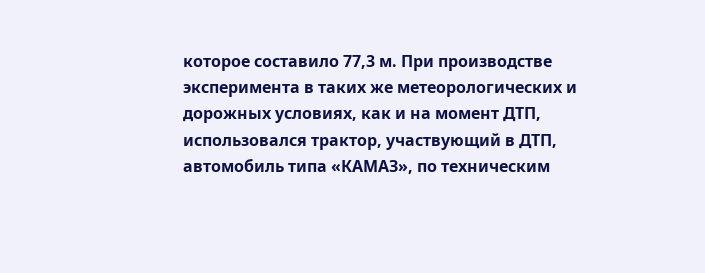которое составило 77,3 м. При производстве эксперимента в таких же метеорологических и дорожных условиях, как и на момент ДТП, использовался трактор, участвующий в ДТП, автомобиль типа «КАМАЗ», по техническим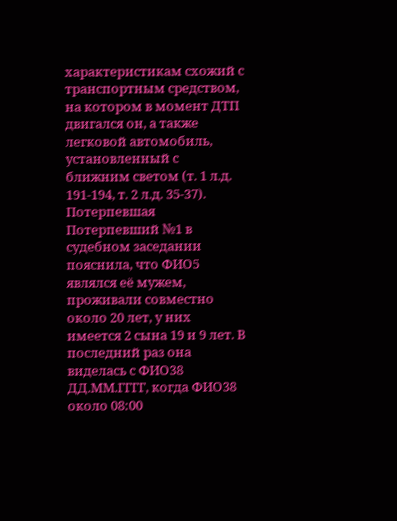характеристикам схожий с транспортным средством, на котором в момент ДТП двигался он, а также легковой автомобиль, установленный с ближним светом (т. 1 л.д. 191-194, т. 2 л.д. 35-37). Потерпевшая Потерпевший №1 в судебном заседании пояснила, что ФИО5 являлся её мужем, проживали совместно около 20 лет, у них имеется 2 сына 19 и 9 лет. В последний раз она виделась с ФИО38 ДД.ММ.ГГГГ, когда ФИО38 около 08:00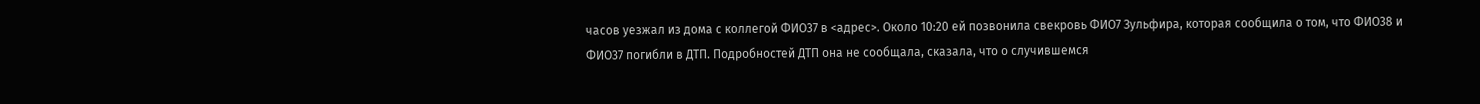часов уезжал из дома с коллегой ФИО37 в <адрес>. Около 10:20 ей позвонила свекровь ФИО7 Зульфира, которая сообщила о том, что ФИО38 и ФИО37 погибли в ДТП. Подробностей ДТП она не сообщала, сказала, что о случившемся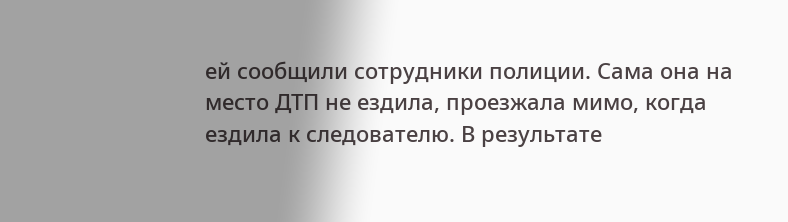ей сообщили сотрудники полиции. Сама она на место ДТП не ездила, проезжала мимо, когда ездила к следователю. В результате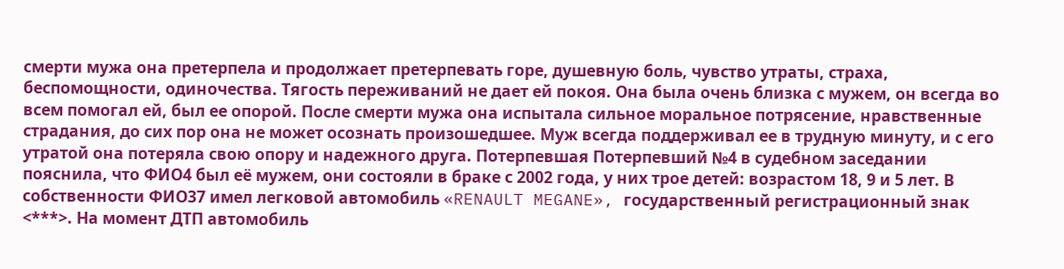смерти мужа она претерпела и продолжает претерпевать горе, душевную боль, чувство утраты, страха, беспомощности, одиночества. Тягость переживаний не дает ей покоя. Она была очень близка с мужем, он всегда во всем помогал ей, был ее опорой. После смерти мужа она испытала сильное моральное потрясение, нравственные страдания, до сих пор она не может осознать произошедшее. Муж всегда поддерживал ее в трудную минуту, и с его утратой она потеряла свою опору и надежного друга. Потерпевшая Потерпевший №4 в судебном заседании пояснила, что ФИО4 был её мужем, они состояли в браке с 2002 года, у них трое детей: возрастом 18, 9 и 5 лет. В собственности ФИО37 имел легковой автомобиль «RENAULT MEGANE», государственный регистрационный знак <***>. На момент ДТП автомобиль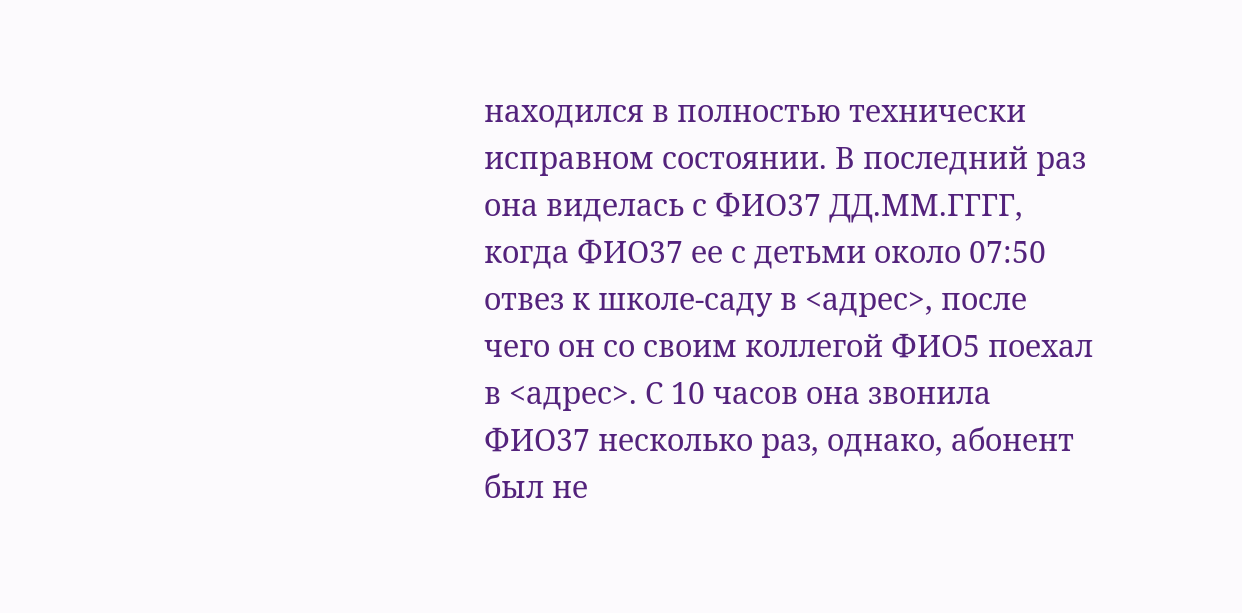находился в полностью технически исправном состоянии. В последний раз она виделась с ФИО37 ДД.ММ.ГГГГ, когда ФИО37 ее с детьми около 07:50 отвез к школе-саду в <адрес>, после чего он со своим коллегой ФИО5 поехал в <адрес>. С 10 часов она звонила ФИО37 несколько раз, однако, абонент был не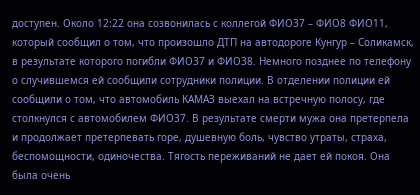доступен. Около 12:22 она созвонилась с коллегой ФИО37 – ФИО8 ФИО11, который сообщил о том, что произошло ДТП на автодороге Кунгур – Соликамск, в результате которого погибли ФИО37 и ФИО38. Немного позднее по телефону о случившемся ей сообщили сотрудники полиции. В отделении полиции ей сообщили о том, что автомобиль КАМАЗ выехал на встречную полосу, где столкнулся с автомобилем ФИО37. В результате смерти мужа она претерпела и продолжает претерпевать горе, душевную боль, чувство утраты, страха, беспомощности, одиночества. Тягость переживаний не дает ей покоя. Она была очень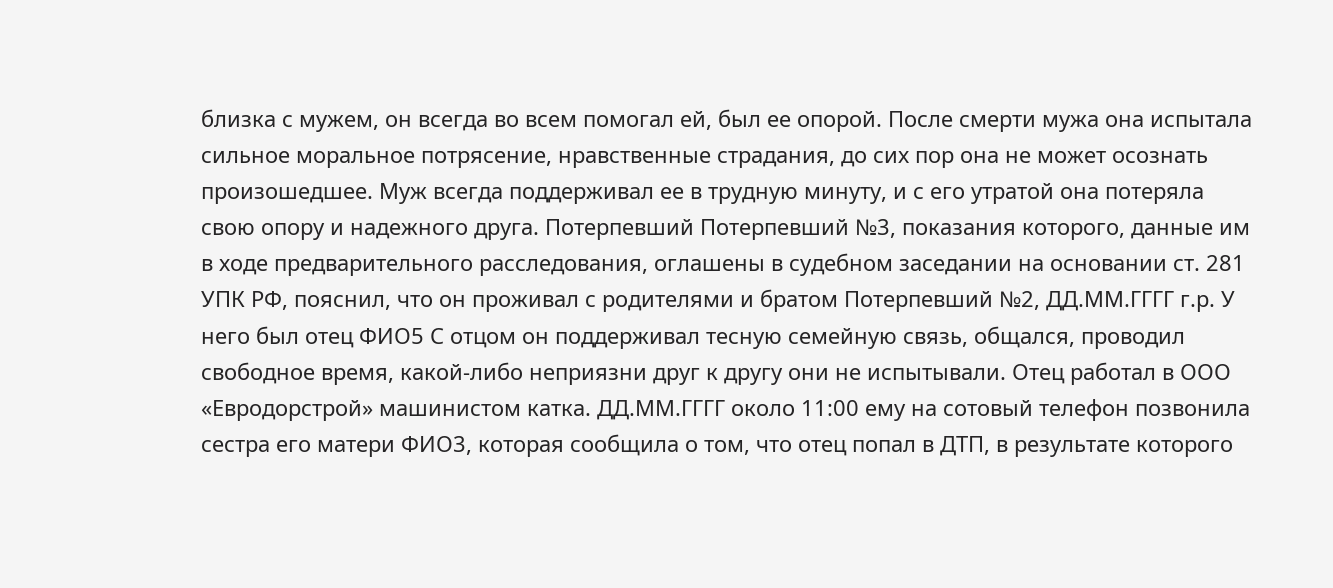близка с мужем, он всегда во всем помогал ей, был ее опорой. После смерти мужа она испытала сильное моральное потрясение, нравственные страдания, до сих пор она не может осознать произошедшее. Муж всегда поддерживал ее в трудную минуту, и с его утратой она потеряла свою опору и надежного друга. Потерпевший Потерпевший №3, показания которого, данные им в ходе предварительного расследования, оглашены в судебном заседании на основании ст. 281 УПК РФ, пояснил, что он проживал с родителями и братом Потерпевший №2, ДД.ММ.ГГГГ г.р. У него был отец ФИО5 С отцом он поддерживал тесную семейную связь, общался, проводил свободное время, какой-либо неприязни друг к другу они не испытывали. Отец работал в ООО «Евродорстрой» машинистом катка. ДД.ММ.ГГГГ около 11:00 ему на сотовый телефон позвонила сестра его матери ФИО3, которая сообщила о том, что отец попал в ДТП, в результате которого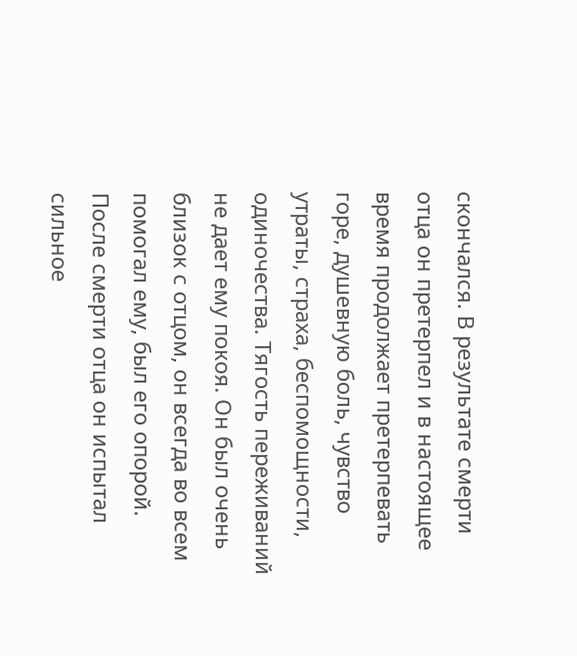скончался. В результате смерти отца он претерпел и в настоящее время продолжает претерпевать горе, душевную боль, чувство утраты, страха, беспомощности, одиночества. Тягость переживаний не дает ему покоя. Он был очень близок с отцом, он всегда во всем помогал ему, был его опорой. После смерти отца он испытал сильное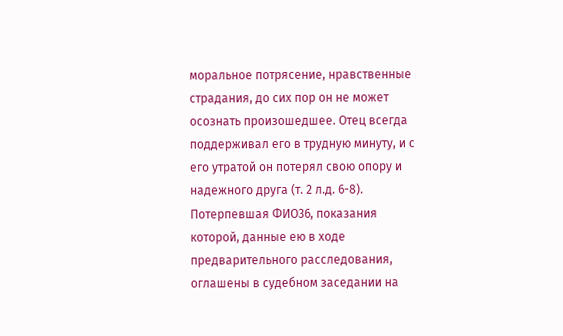моральное потрясение, нравственные страдания, до сих пор он не может осознать произошедшее. Отец всегда поддерживал его в трудную минуту, и с его утратой он потерял свою опору и надежного друга (т. 2 л.д. 6-8). Потерпевшая ФИО36, показания которой, данные ею в ходе предварительного расследования, оглашены в судебном заседании на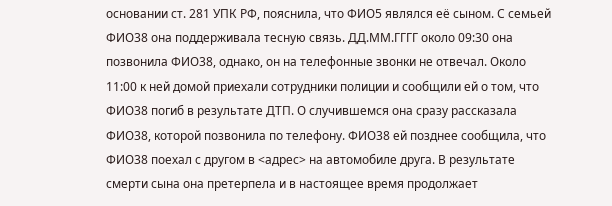основании ст. 281 УПК РФ, пояснила, что ФИО5 являлся её сыном. С семьей ФИО38 она поддерживала тесную связь. ДД.ММ.ГГГГ около 09:30 она позвонила ФИО38, однако, он на телефонные звонки не отвечал. Около 11:00 к ней домой приехали сотрудники полиции и сообщили ей о том, что ФИО38 погиб в результате ДТП. О случившемся она сразу рассказала ФИО38, которой позвонила по телефону. ФИО38 ей позднее сообщила, что ФИО38 поехал с другом в <адрес> на автомобиле друга. В результате смерти сына она претерпела и в настоящее время продолжает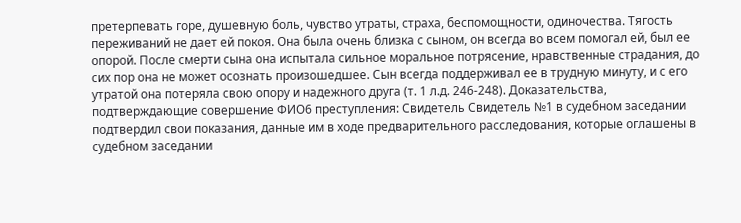претерпевать горе, душевную боль, чувство утраты, страха, беспомощности, одиночества. Тягость переживаний не дает ей покоя. Она была очень близка с сыном, он всегда во всем помогал ей, был ее опорой. После смерти сына она испытала сильное моральное потрясение, нравственные страдания, до сих пор она не может осознать произошедшее. Сын всегда поддерживал ее в трудную минуту, и с его утратой она потеряла свою опору и надежного друга (т. 1 л.д. 246-248). Доказательства, подтверждающие совершение ФИО6 преступления: Свидетель Свидетель №1 в судебном заседании подтвердил свои показания, данные им в ходе предварительного расследования, которые оглашены в судебном заседании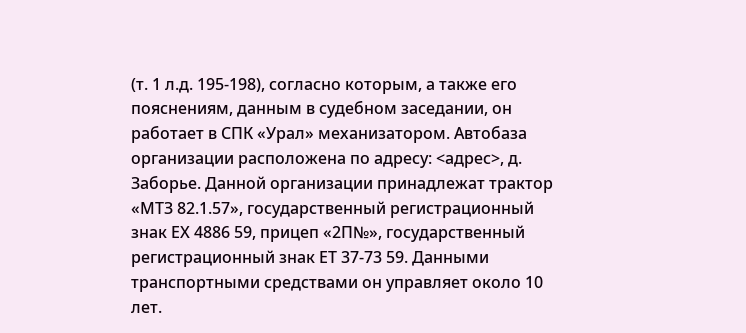(т. 1 л.д. 195-198), согласно которым, а также его пояснениям, данным в судебном заседании, он работает в СПК «Урал» механизатором. Автобаза организации расположена по адресу: <адрес>, д. Заборье. Данной организации принадлежат трактор «МТЗ 82.1.57», государственный регистрационный знак ЕХ 4886 59, прицеп «2П№», государственный регистрационный знак ЕТ 37-73 59. Данными транспортными средствами он управляет около 10 лет.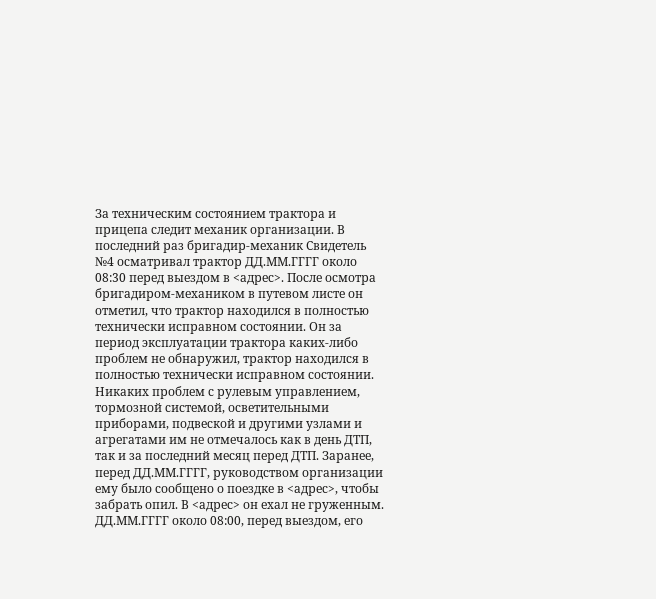За техническим состоянием трактора и прицепа следит механик организации. В последний раз бригадир-механик Свидетель №4 осматривал трактор ДД.ММ.ГГГГ около 08:30 перед выездом в <адрес>. После осмотра бригадиром-механиком в путевом листе он отметил, что трактор находился в полностью технически исправном состоянии. Он за период эксплуатации трактора каких-либо проблем не обнаружил, трактор находился в полностью технически исправном состоянии. Никаких проблем с рулевым управлением, тормозной системой, осветительными приборами, подвеской и другими узлами и агрегатами им не отмечалось как в день ДТП, так и за последний месяц перед ДТП. Заранее, перед ДД.ММ.ГГГГ, руководством организации ему было сообщено о поездке в <адрес>, чтобы забрать опил. В <адрес> он ехал не груженным. ДД.ММ.ГГГГ около 08:00, перед выездом, его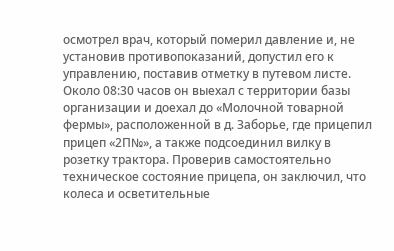осмотрел врач, который померил давление и, не установив противопоказаний, допустил его к управлению, поставив отметку в путевом листе. Около 08:30 часов он выехал с территории базы организации и доехал до «Молочной товарной фермы», расположенной в д. Заборье, где прицепил прицеп «2П№», а также подсоединил вилку в розетку трактора. Проверив самостоятельно техническое состояние прицепа, он заключил, что колеса и осветительные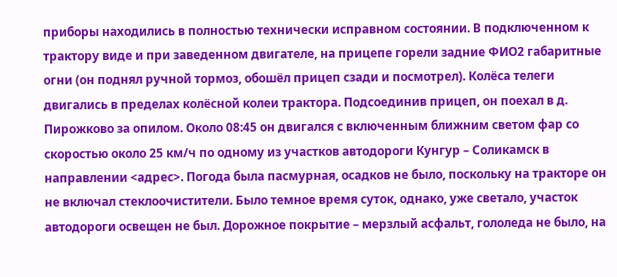приборы находились в полностью технически исправном состоянии. В подключенном к трактору виде и при заведенном двигателе, на прицепе горели задние ФИО2 габаритные огни (он поднял ручной тормоз, обошёл прицеп сзади и посмотрел). Колёса телеги двигались в пределах колёсной колеи трактора. Подсоединив прицеп, он поехал в д. Пирожково за опилом. Около 08:45 он двигался с включенным ближним светом фар со скоростью около 25 км/ч по одному из участков автодороги Кунгур – Соликамск в направлении <адрес>. Погода была пасмурная, осадков не было, поскольку на тракторе он не включал стеклоочистители. Было темное время суток, однако, уже светало, участок автодороги освещен не был. Дорожное покрытие – мерзлый асфальт, гололеда не было, на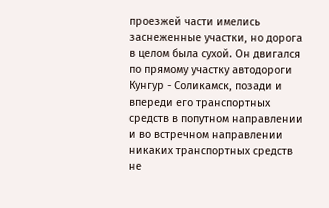проезжей части имелись заснеженные участки, но дорога в целом была сухой. Он двигался по прямому участку автодороги Кунгур - Соликамск, позади и впереди его транспортных средств в попутном направлении и во встречном направлении никаких транспортных средств не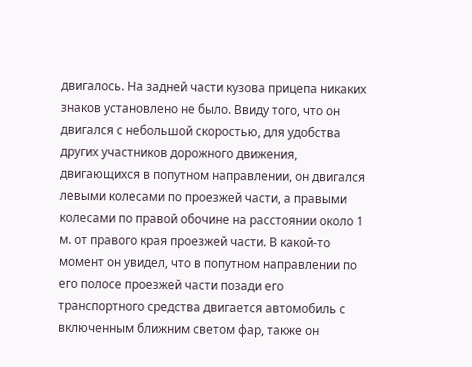двигалось. На задней части кузова прицепа никаких знаков установлено не было. Ввиду того, что он двигался с небольшой скоростью, для удобства других участников дорожного движения, двигающихся в попутном направлении, он двигался левыми колесами по проезжей части, а правыми колесами по правой обочине на расстоянии около 1 м. от правого края проезжей части. В какой-то момент он увидел, что в попутном направлении по его полосе проезжей части позади его транспортного средства двигается автомобиль с включенным ближним светом фар, также он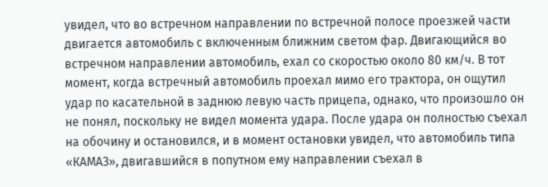увидел, что во встречном направлении по встречной полосе проезжей части двигается автомобиль с включенным ближним светом фар. Двигающийся во встречном направлении автомобиль, ехал со скоростью около 80 км/ч. В тот момент, когда встречный автомобиль проехал мимо его трактора, он ощутил удар по касательной в заднюю левую часть прицепа, однако, что произошло он не понял, поскольку не видел момента удара. После удара он полностью съехал на обочину и остановился, и в момент остановки увидел, что автомобиль типа «КАМАЗ», двигавшийся в попутном ему направлении съехал в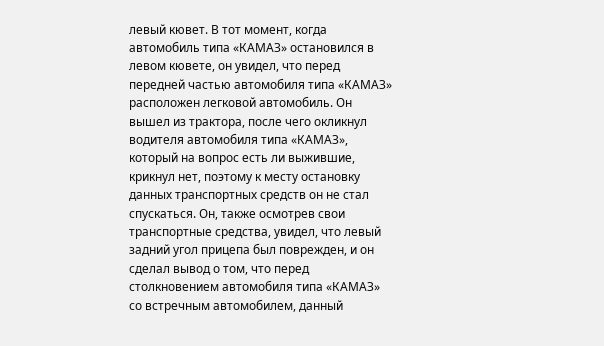левый кювет. В тот момент, когда автомобиль типа «КАМАЗ» остановился в левом кювете, он увидел, что перед передней частью автомобиля типа «КАМАЗ» расположен легковой автомобиль. Он вышел из трактора, после чего окликнул водителя автомобиля типа «КАМАЗ», который на вопрос есть ли выжившие, крикнул нет, поэтому к месту остановку данных транспортных средств он не стал спускаться. Он, также осмотрев свои транспортные средства, увидел, что левый задний угол прицепа был поврежден, и он сделал вывод о том, что перед столкновением автомобиля типа «КАМАЗ» со встречным автомобилем, данный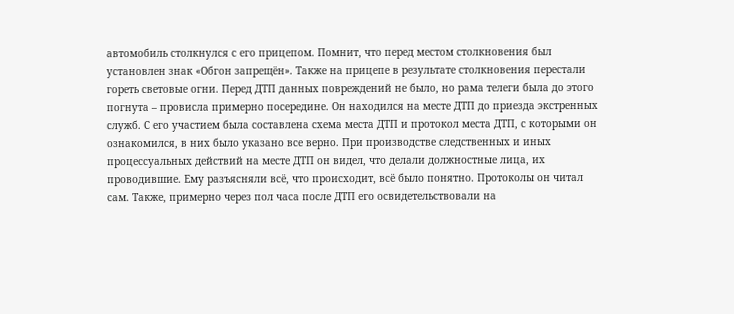автомобиль столкнулся с его прицепом. Помнит, что перед местом столкновения был установлен знак «Обгон запрещён». Также на прицепе в результате столкновения перестали гореть световые огни. Перед ДТП данных повреждений не было, но рама телеги была до этого погнута – провисла примерно посередине. Он находился на месте ДТП до приезда экстренных служб. С его участием была составлена схема места ДТП и протокол места ДТП, с которыми он ознакомился, в них было указано все верно. При производстве следственных и иных процессуальных действий на месте ДТП он видел, что делали должностные лица, их проводившие. Ему разъясняли всё, что происходит, всё было понятно. Протоколы он читал сам. Также, примерно через пол часа после ДТП его освидетельствовали на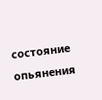состояние опьянения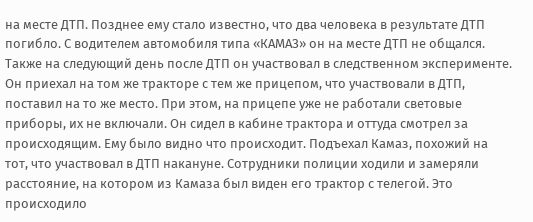на месте ДТП. Позднее ему стало известно, что два человека в результате ДТП погибло. С водителем автомобиля типа «КАМАЗ» он на месте ДТП не общался. Также на следующий день после ДТП он участвовал в следственном эксперименте. Он приехал на том же тракторе с тем же прицепом, что участвовали в ДТП, поставил на то же место. При этом, на прицепе уже не работали световые приборы, их не включали. Он сидел в кабине трактора и оттуда смотрел за происходящим. Ему было видно что происходит. Подъехал Камаз, похожий на тот, что участвовал в ДТП накануне. Сотрудники полиции ходили и замеряли расстояние, на котором из Камаза был виден его трактор с телегой. Это происходило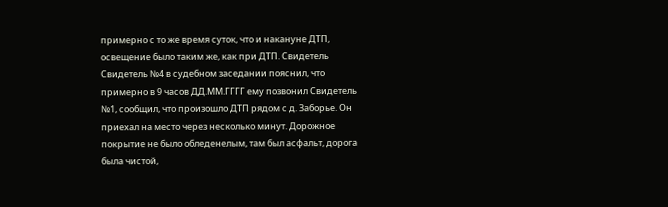примерно с то же время суток, что и накануне ДТП, освещение было таким же, как при ДТП. Свидетель Свидетель №4 в судебном заседании пояснил, что примерно в 9 часов ДД.ММ.ГГГГ ему позвонил Свидетель №1, сообщил, что произошло ДТП рядом с д. Заборье. Он приехал на место через несколько минут. Дорожное покрытие не было обледенелым, там был асфальт, дорога была чистой,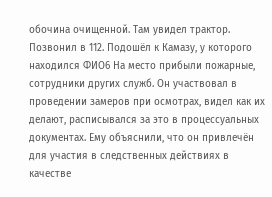обочина очищенной. Там увидел трактор. Позвонил в 112. Подошёл к Камазу, у которого находился ФИО6 На место прибыли пожарные, сотрудники других служб. Он участвовал в проведении замеров при осмотрах, видел как их делают, расписывался за это в процессуальных документах. Ему объяснили, что он привлечён для участия в следственных действиях в качестве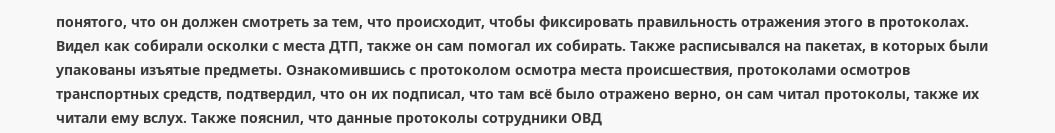понятого, что он должен смотреть за тем, что происходит, чтобы фиксировать правильность отражения этого в протоколах. Видел как собирали осколки с места ДТП, также он сам помогал их собирать. Также расписывался на пакетах, в которых были упакованы изъятые предметы. Ознакомившись с протоколом осмотра места происшествия, протоколами осмотров транспортных средств, подтвердил, что он их подписал, что там всё было отражено верно, он сам читал протоколы, также их читали ему вслух. Также пояснил, что данные протоколы сотрудники ОВД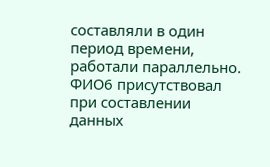составляли в один период времени, работали параллельно. ФИО6 присутствовал при составлении данных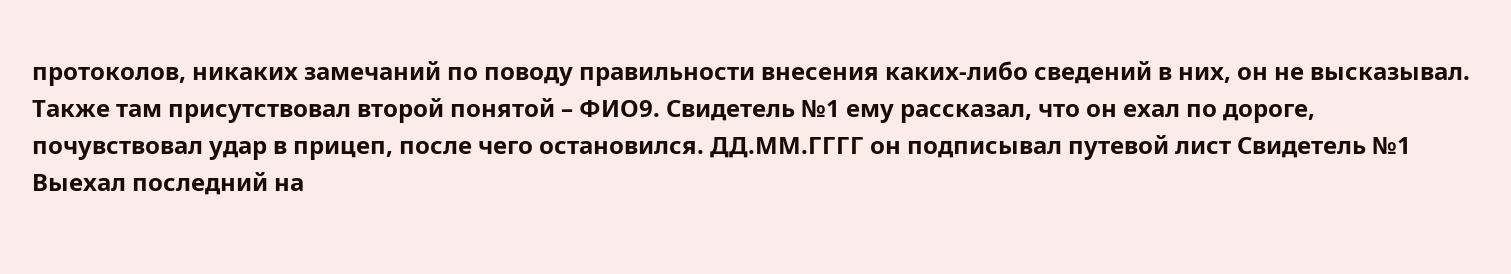протоколов, никаких замечаний по поводу правильности внесения каких-либо сведений в них, он не высказывал. Также там присутствовал второй понятой – ФИО9. Свидетель №1 ему рассказал, что он ехал по дороге, почувствовал удар в прицеп, после чего остановился. ДД.ММ.ГГГГ он подписывал путевой лист Свидетель №1 Выехал последний на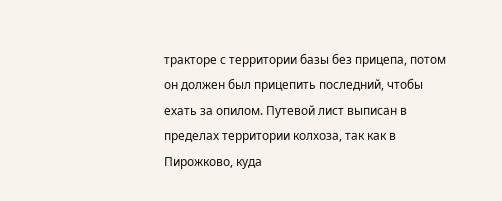тракторе с территории базы без прицепа, потом он должен был прицепить последний, чтобы ехать за опилом. Путевой лист выписан в пределах территории колхоза, так как в Пирожково, куда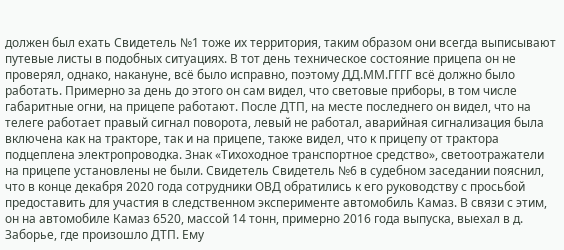должен был ехать Свидетель №1 тоже их территория, таким образом они всегда выписывают путевые листы в подобных ситуациях. В тот день техническое состояние прицепа он не проверял, однако, накануне, всё было исправно, поэтому ДД.ММ.ГГГГ всё должно было работать. Примерно за день до этого он сам видел, что световые приборы, в том числе габаритные огни, на прицепе работают. После ДТП, на месте последнего он видел, что на телеге работает правый сигнал поворота, левый не работал, аварийная сигнализация была включена как на тракторе, так и на прицепе, также видел, что к прицепу от трактора подцеплена электропроводка. Знак «Тихоходное транспортное средство», светоотражатели на прицепе установлены не были. Свидетель Свидетель №6 в судебном заседании пояснил, что в конце декабря 2020 года сотрудники ОВД обратились к его руководству с просьбой предоставить для участия в следственном эксперименте автомобиль Камаз. В связи с этим, он на автомобиле Камаз 6520, массой 14 тонн, примерно 2016 года выпуска, выехал в д. Заборье, где произошло ДТП. Ему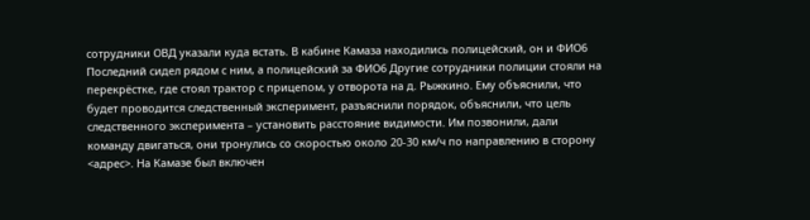сотрудники ОВД указали куда встать. В кабине Камаза находились полицейский, он и ФИО6 Последний сидел рядом с ним, а полицейский за ФИО6 Другие сотрудники полиции стояли на перекрёстке, где стоял трактор с прицепом, у отворота на д. Рыжкино. Ему объяснили, что будет проводится следственный эксперимент, разъяснили порядок, объяснили, что цель следственного эксперимента – установить расстояние видимости. Им позвонили, дали команду двигаться, они тронулись со скоростью около 20-30 км/ч по направлению в сторону <адрес>. На Камазе был включен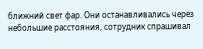ближний свет фар. Они останавливались через небольшие расстояния, сотрудник спрашивал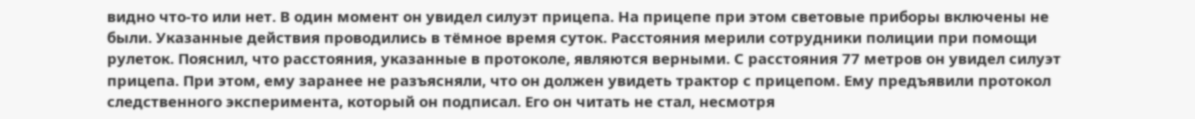видно что-то или нет. В один момент он увидел силуэт прицепа. На прицепе при этом световые приборы включены не были. Указанные действия проводились в тёмное время суток. Расстояния мерили сотрудники полиции при помощи рулеток. Пояснил, что расстояния, указанные в протоколе, являются верными. С расстояния 77 метров он увидел силуэт прицепа. При этом, ему заранее не разъясняли, что он должен увидеть трактор с прицепом. Ему предъявили протокол следственного эксперимента, который он подписал. Его он читать не стал, несмотря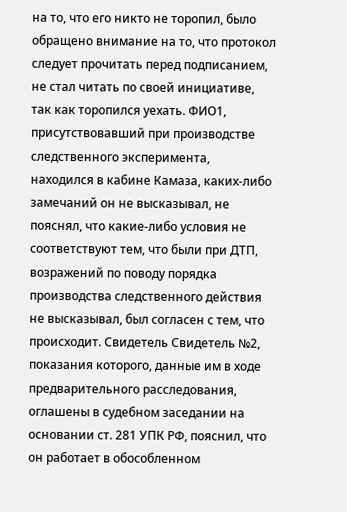на то, что его никто не торопил, было обращено внимание на то, что протокол следует прочитать перед подписанием, не стал читать по своей инициативе, так как торопился уехать. ФИО1, присутствовавший при производстве следственного эксперимента, находился в кабине Камаза, каких-либо замечаний он не высказывал, не пояснял, что какие-либо условия не соответствуют тем, что были при ДТП, возражений по поводу порядка производства следственного действия не высказывал, был согласен с тем, что происходит. Свидетель Свидетель №2, показания которого, данные им в ходе предварительного расследования, оглашены в судебном заседании на основании ст. 281 УПК РФ, пояснил, что он работает в обособленном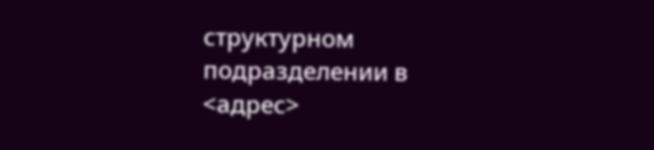структурном подразделении в <адрес>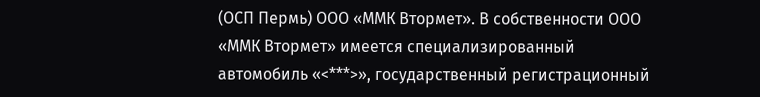(ОСП Пермь) ООО «ММК Втормет». В собственности ООО «ММК Втормет» имеется специализированный автомобиль «<***>», государственный регистрационный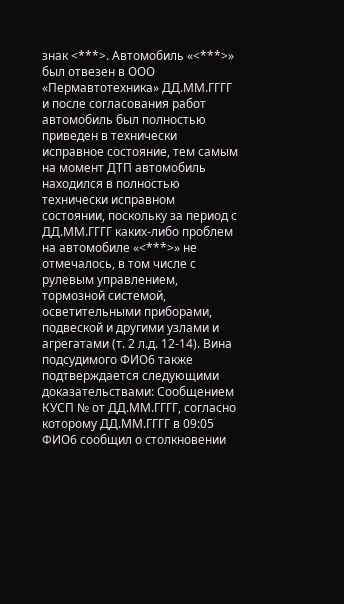знак <***>. Автомобиль «<***>» был отвезен в ООО «Пермавтотехника» ДД.ММ.ГГГГ и после согласования работ автомобиль был полностью приведен в технически исправное состояние, тем самым на момент ДТП автомобиль находился в полностью технически исправном состоянии, поскольку за период с ДД.ММ.ГГГГ каких-либо проблем на автомобиле «<***>» не отмечалось, в том числе с рулевым управлением, тормозной системой, осветительными приборами, подвеской и другими узлами и агрегатами (т. 2 л.д. 12-14). Вина подсудимого ФИО6 также подтверждается следующими доказательствами: Сообщением КУСП № от ДД.ММ.ГГГГ, согласно которому ДД.ММ.ГГГГ в 09:05 ФИО6 сообщил о столкновении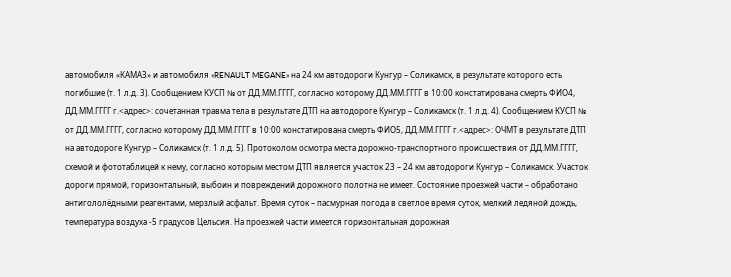автомобиля «КАМАЗ» и автомобиля «RENAULT MEGANE» на 24 км автодороги Кунгур – Соликамск, в результате которого есть погибшие (т. 1 л.д. 3). Сообщением КУСП № от ДД.ММ.ГГГГ, согласно которому ДД.ММ.ГГГГ в 10:00 констатирована смерть ФИО4, ДД.ММ.ГГГГ г.<адрес>: сочетанная травма тела в результате ДТП на автодороге Кунгур – Соликамск (т. 1 л.д. 4). Сообщением КУСП № от ДД.ММ.ГГГГ, согласно которому ДД.ММ.ГГГГ в 10:00 констатирована смерть ФИО5, ДД.ММ.ГГГГ г.<адрес>: ОЧМТ в результате ДТП на автодороге Кунгур – Соликамск (т. 1 л.д. 5). Протоколом осмотра места дорожно-транспортного происшествия от ДД.ММ.ГГГГ, схемой и фототаблицей к нему, согласно которым местом ДТП является участок 23 – 24 км автодороги Кунгур – Соликамск. Участок дороги прямой, горизонтальный, выбоин и повреждений дорожного полотна не имеет. Состояние проезжей части – обработано антигололёдными реагентами, мерзлый асфальт. Время суток – пасмурная погода в светлое время суток, мелкий ледяной дождь, температура воздуха -5 градусов Цельсия. На проезжей части имеется горизонтальная дорожная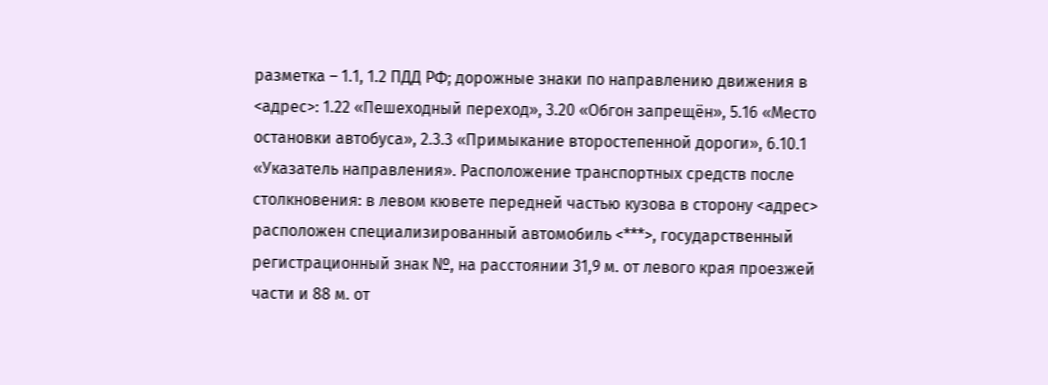разметка – 1.1, 1.2 ПДД РФ; дорожные знаки по направлению движения в <адрес>: 1.22 «Пешеходный переход», 3.20 «Обгон запрещён», 5.16 «Место остановки автобуса», 2.3.3 «Примыкание второстепенной дороги», 6.10.1 «Указатель направления». Расположение транспортных средств после столкновения: в левом кювете передней частью кузова в сторону <адрес> расположен специализированный автомобиль <***>, государственный регистрационный знак №, на расстоянии 31,9 м. от левого края проезжей части и 88 м. от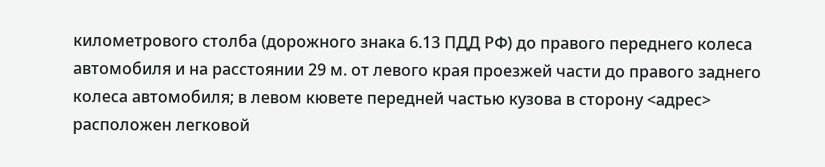километрового столба (дорожного знака 6.13 ПДД РФ) до правого переднего колеса автомобиля и на расстоянии 29 м. от левого края проезжей части до правого заднего колеса автомобиля; в левом кювете передней частью кузова в сторону <адрес> расположен легковой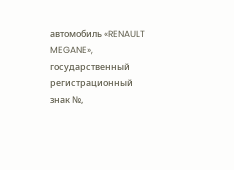автомобиль «RENAULT MEGANE», государственный регистрационный знак №,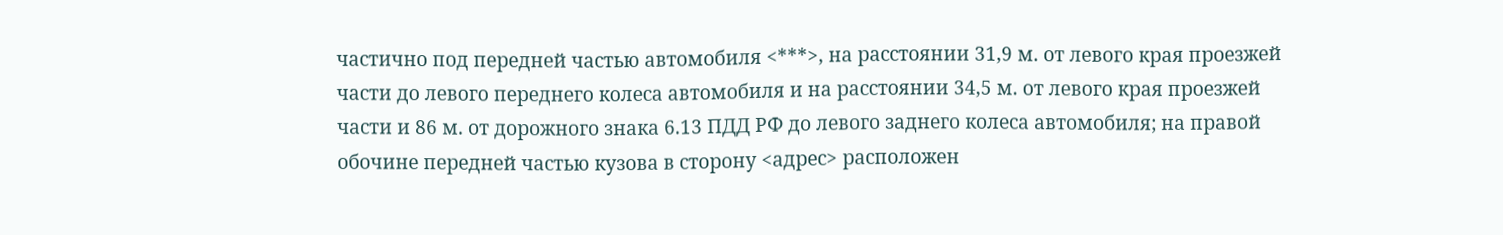частично под передней частью автомобиля <***>, на расстоянии 31,9 м. от левого края проезжей части до левого переднего колеса автомобиля и на расстоянии 34,5 м. от левого края проезжей части и 86 м. от дорожного знака 6.13 ПДД РФ до левого заднего колеса автомобиля; на правой обочине передней частью кузова в сторону <адрес> расположен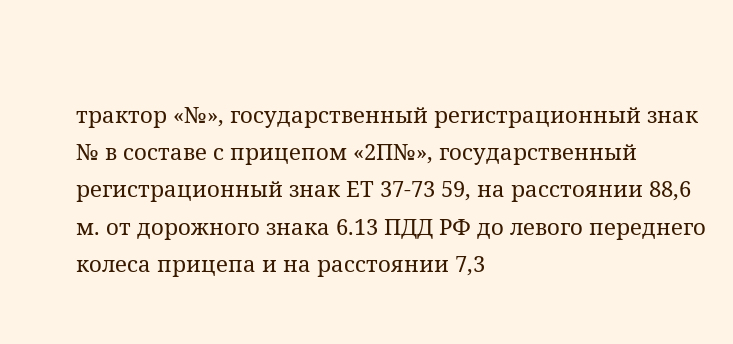трактор «№», государственный регистрационный знак № в составе с прицепом «2П№», государственный регистрационный знак ЕТ 37-73 59, на расстоянии 88,6 м. от дорожного знака 6.13 ПДД РФ до левого переднего колеса прицепа и на расстоянии 7,3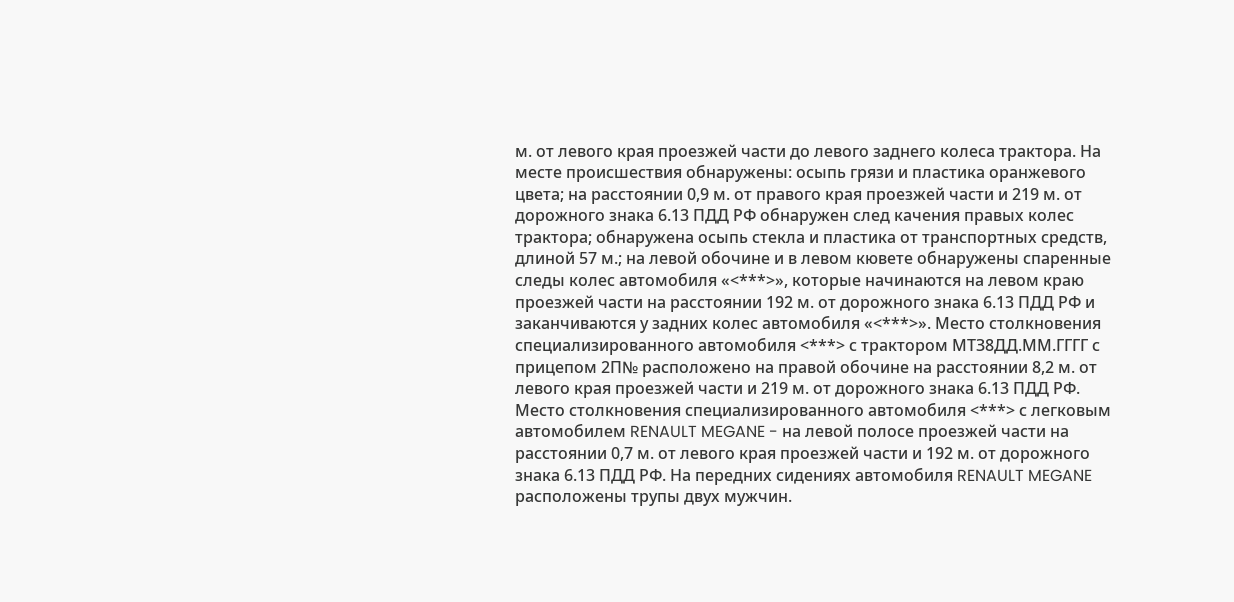м. от левого края проезжей части до левого заднего колеса трактора. На месте происшествия обнаружены: осыпь грязи и пластика оранжевого цвета; на расстоянии 0,9 м. от правого края проезжей части и 219 м. от дорожного знака 6.13 ПДД РФ обнаружен след качения правых колес трактора; обнаружена осыпь стекла и пластика от транспортных средств, длиной 57 м.; на левой обочине и в левом кювете обнаружены спаренные следы колес автомобиля «<***>», которые начинаются на левом краю проезжей части на расстоянии 192 м. от дорожного знака 6.13 ПДД РФ и заканчиваются у задних колес автомобиля «<***>». Место столкновения специализированного автомобиля <***> с трактором МТЗ8ДД.ММ.ГГГГ с прицепом 2П№ расположено на правой обочине на расстоянии 8,2 м. от левого края проезжей части и 219 м. от дорожного знака 6.13 ПДД РФ. Место столкновения специализированного автомобиля <***> с легковым автомобилем RENAULT MEGANE - на левой полосе проезжей части на расстоянии 0,7 м. от левого края проезжей части и 192 м. от дорожного знака 6.13 ПДД РФ. На передних сидениях автомобиля RENAULT MEGANE расположены трупы двух мужчин.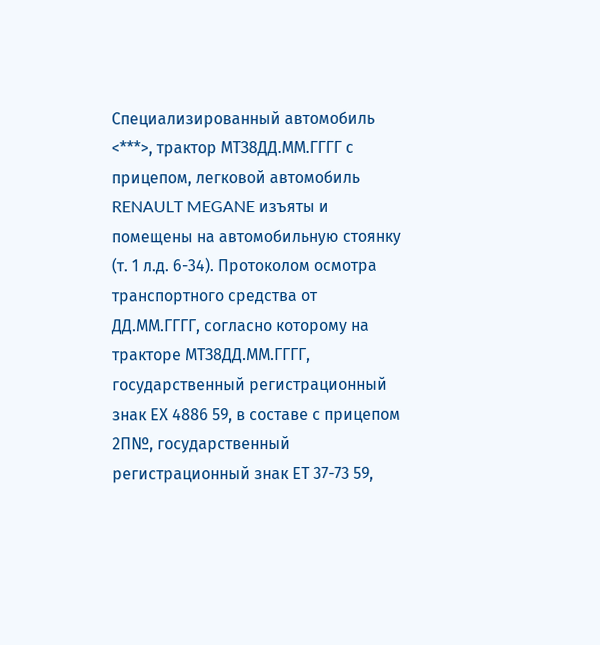Специализированный автомобиль <***>, трактор МТЗ8ДД.ММ.ГГГГ с прицепом, легковой автомобиль RENAULT MEGANE изъяты и помещены на автомобильную стоянку (т. 1 л.д. 6-34). Протоколом осмотра транспортного средства от ДД.ММ.ГГГГ, согласно которому на тракторе МТЗ8ДД.ММ.ГГГГ, государственный регистрационный знак ЕХ 4886 59, в составе с прицепом 2П№, государственный регистрационный знак ЕТ 37-73 59,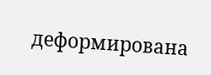деформирована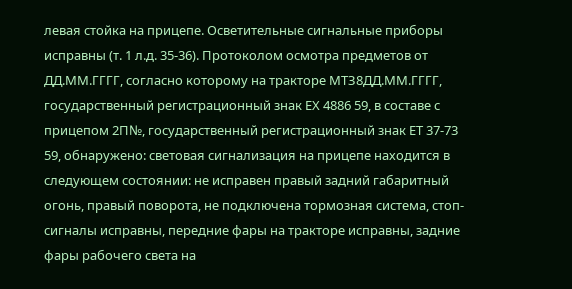левая стойка на прицепе. Осветительные сигнальные приборы исправны (т. 1 л.д. 35-36). Протоколом осмотра предметов от ДД.ММ.ГГГГ, согласно которому на тракторе МТЗ8ДД.ММ.ГГГГ, государственный регистрационный знак ЕХ 4886 59, в составе с прицепом 2П№, государственный регистрационный знак ЕТ 37-73 59, обнаружено: световая сигнализация на прицепе находится в следующем состоянии: не исправен правый задний габаритный огонь, правый поворота, не подключена тормозная система, стоп-сигналы исправны, передние фары на тракторе исправны, задние фары рабочего света на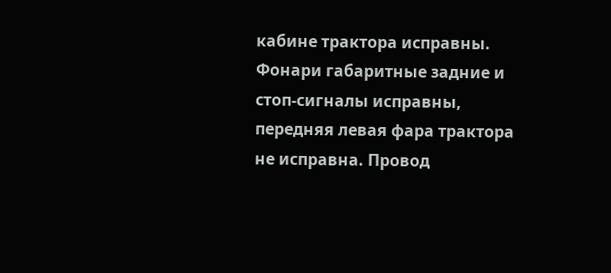кабине трактора исправны. Фонари габаритные задние и стоп-сигналы исправны, передняя левая фара трактора не исправна. Провод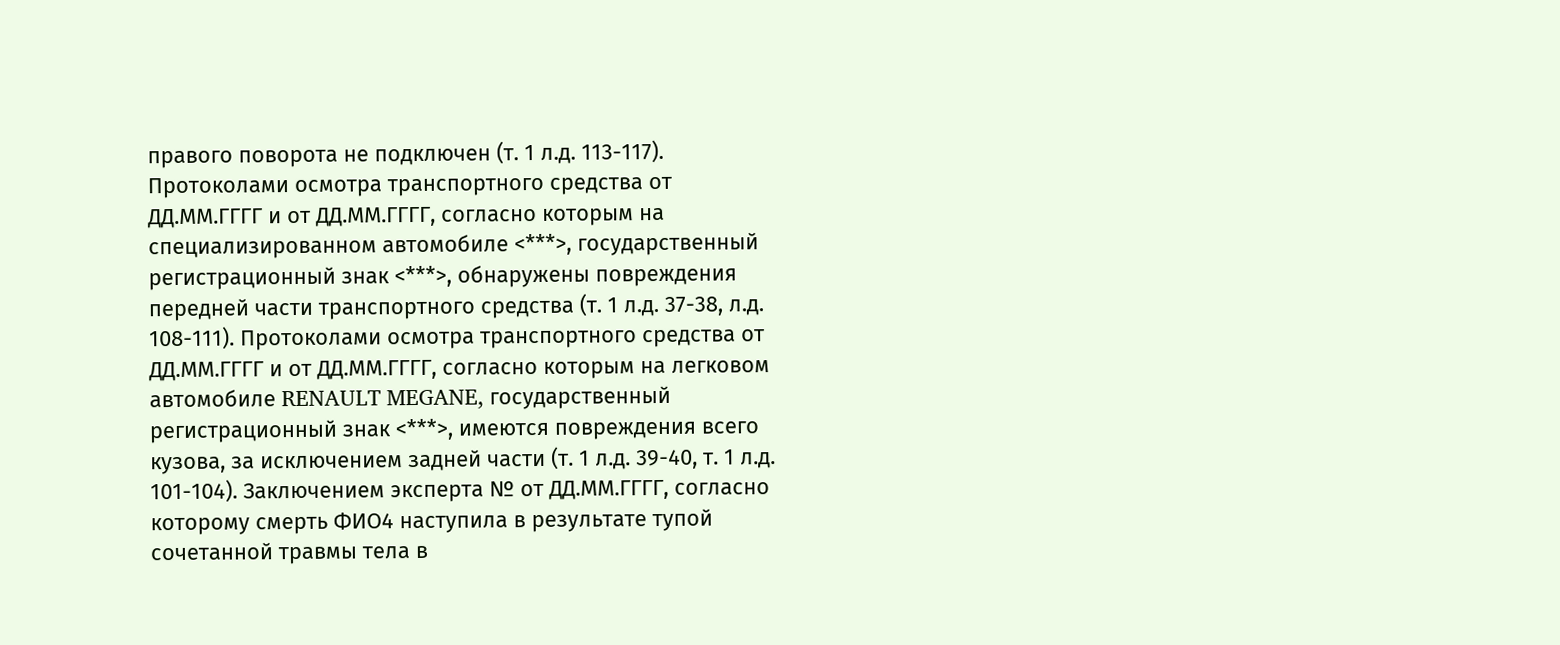правого поворота не подключен (т. 1 л.д. 113-117). Протоколами осмотра транспортного средства от ДД.ММ.ГГГГ и от ДД.ММ.ГГГГ, согласно которым на специализированном автомобиле <***>, государственный регистрационный знак <***>, обнаружены повреждения передней части транспортного средства (т. 1 л.д. 37-38, л.д. 108-111). Протоколами осмотра транспортного средства от ДД.ММ.ГГГГ и от ДД.ММ.ГГГГ, согласно которым на легковом автомобиле RENAULT MEGANE, государственный регистрационный знак <***>, имеются повреждения всего кузова, за исключением задней части (т. 1 л.д. 39-40, т. 1 л.д. 101-104). Заключением эксперта № от ДД.ММ.ГГГГ, согласно которому смерть ФИО4 наступила в результате тупой сочетанной травмы тела в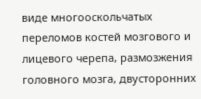виде многооскольчатых переломов костей мозгового и лицевого черепа, размозжения головного мозга, двусторонних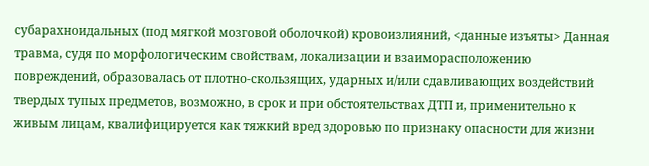субарахноидальных (под мягкой мозговой оболочкой) кровоизлияний, <данные изъяты> Данная травма, судя по морфологическим свойствам, локализации и взаиморасположению повреждений, образовалась от плотно-скользящих, ударных и/или сдавливающих воздействий твердых тупых предметов, возможно, в срок и при обстоятельствах ДТП и, применительно к живым лицам, квалифицируется как тяжкий вред здоровью по признаку опасности для жизни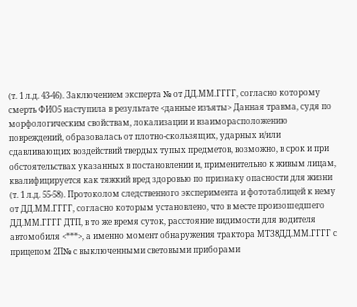(т. 1 л.д. 43-46). Заключением эксперта № от ДД.ММ.ГГГГ, согласно которому смерть ФИО5 наступила в результате <данные изъяты> Данная травма, судя по морфологическим свойствам, локализации и взаиморасположению повреждений, образовалась от плотно-скользящих, ударных и/или сдавливающих воздействий твердых тупых предметов, возможно, в срок и при обстоятельствах указанных в постановлении и, применительно к живым лицам, квалифицируется как тяжкий вред здоровью по признаку опасности для жизни (т. 1 л.д. 55-58). Протоколом следственного эксперимента и фототаблицей к нему от ДД.ММ.ГГГГ, согласно которым установлено, что в месте произошедшего ДД.ММ.ГГГГ ДТП, в то же время суток, расстояние видимости для водителя автомобиля <***>, а именно момент обнаружения трактора МТЗ8ДД.ММ.ГГГГ с прицепом 2П№ с выключенными световыми приборами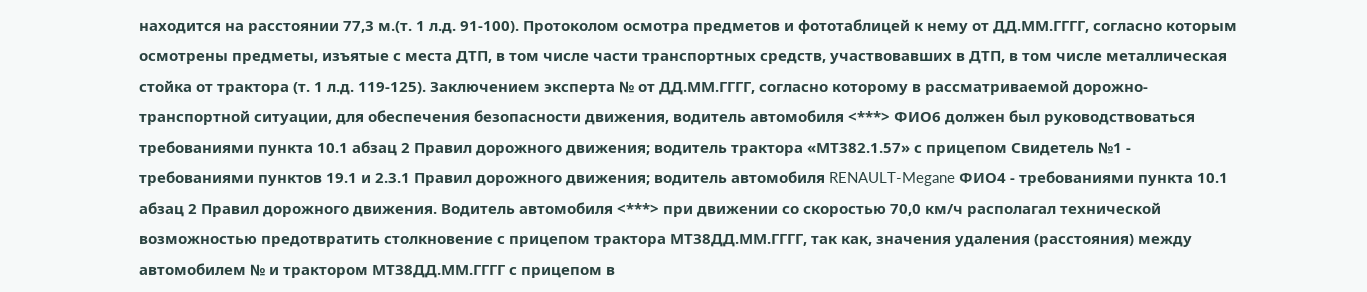находится на расстоянии 77,3 м.(т. 1 л.д. 91-100). Протоколом осмотра предметов и фототаблицей к нему от ДД.ММ.ГГГГ, согласно которым осмотрены предметы, изъятые с места ДТП, в том числе части транспортных средств, участвовавших в ДТП, в том числе металлическая стойка от трактора (т. 1 л.д. 119-125). Заключением эксперта № от ДД.ММ.ГГГГ, согласно которому в рассматриваемой дорожно-транспортной ситуации, для обеспечения безопасности движения, водитель автомобиля <***> ФИО6 должен был руководствоваться требованиями пункта 10.1 абзац 2 Правил дорожного движения; водитель трактора «МТ382.1.57» с прицепом Свидетель №1 - требованиями пунктов 19.1 и 2.3.1 Правил дорожного движения; водитель автомобиля RENAULT-Megane ФИО4 - требованиями пункта 10.1 абзац 2 Правил дорожного движения. Водитель автомобиля <***> при движении со скоростью 70,0 км/ч располагал технической возможностью предотвратить столкновение с прицепом трактора МТЗ8ДД.ММ.ГГГГ, так как, значения удаления (расстояния) между автомобилем № и трактором МТЗ8ДД.ММ.ГГГГ с прицепом в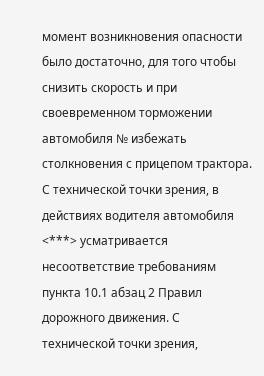момент возникновения опасности было достаточно, для того чтобы снизить скорость и при своевременном торможении автомобиля № избежать столкновения с прицепом трактора. С технической точки зрения, в действиях водителя автомобиля <***> усматривается несоответствие требованиям пункта 10.1 абзац 2 Правил дорожного движения. С технической точки зрения,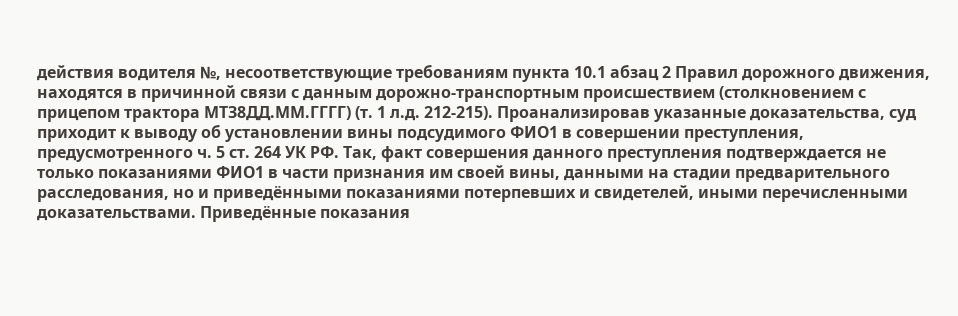действия водителя №, несоответствующие требованиям пункта 10.1 абзац 2 Правил дорожного движения, находятся в причинной связи с данным дорожно-транспортным происшествием (столкновением с прицепом трактора МТЗ8ДД.ММ.ГГГГ) (т. 1 л.д. 212-215). Проанализировав указанные доказательства, суд приходит к выводу об установлении вины подсудимого ФИО1 в совершении преступления, предусмотренного ч. 5 ст. 264 УК РФ. Так, факт совершения данного преступления подтверждается не только показаниями ФИО1 в части признания им своей вины, данными на стадии предварительного расследования, но и приведёнными показаниями потерпевших и свидетелей, иными перечисленными доказательствами. Приведённые показания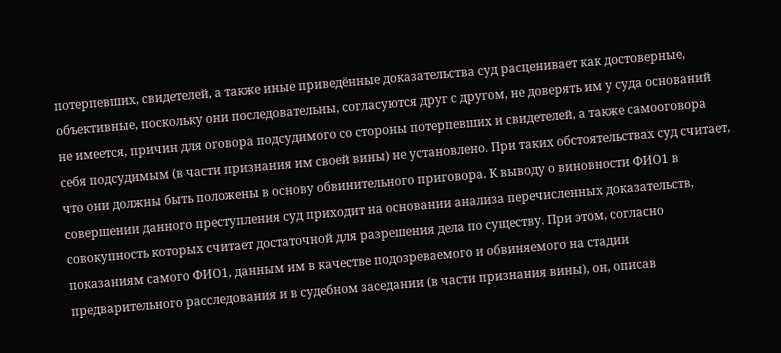потерпевших, свидетелей, а также иные приведённые доказательства суд расценивает как достоверные, объективные, поскольку они последовательны, согласуются друг с другом, не доверять им у суда оснований не имеется, причин для оговора подсудимого со стороны потерпевших и свидетелей, а также самооговора себя подсудимым (в части признания им своей вины) не установлено. При таких обстоятельствах суд считает, что они должны быть положены в основу обвинительного приговора. К выводу о виновности ФИО1 в совершении данного преступления суд приходит на основании анализа перечисленных доказательств, совокупность которых считает достаточной для разрешения дела по существу. При этом, согласно показаниям самого ФИО1, данным им в качестве подозреваемого и обвиняемого на стадии предварительного расследования и в судебном заседании (в части признания вины), он, описав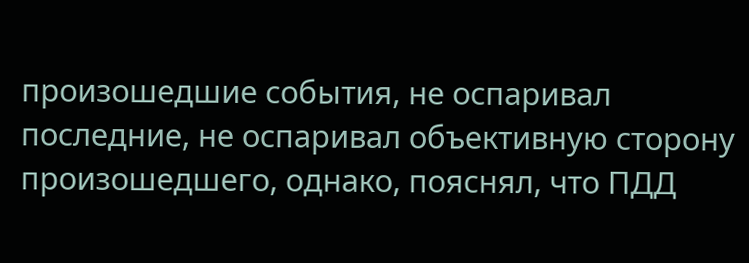произошедшие события, не оспаривал последние, не оспаривал объективную сторону произошедшего, однако, пояснял, что ПДД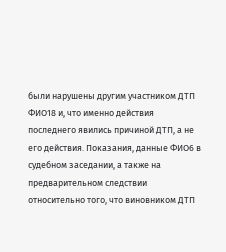были нарушены другим участником ДТП ФИО18 и, что именно действия последнего явились причиной ДТП, а не его действия. Показания, данные ФИО6 в судебном заседании, а также на предварительном следствии относительно того, что виновником ДТП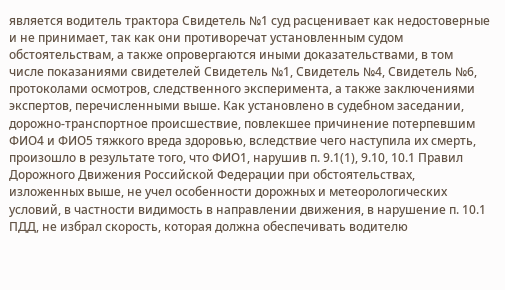является водитель трактора Свидетель №1 суд расценивает как недостоверные и не принимает, так как они противоречат установленным судом обстоятельствам, а также опровергаются иными доказательствами, в том числе показаниями свидетелей Свидетель №1, Свидетель №4, Свидетель №6, протоколами осмотров, следственного эксперимента, а также заключениями экспертов, перечисленными выше. Как установлено в судебном заседании, дорожно-транспортное происшествие, повлекшее причинение потерпевшим ФИО4 и ФИО5 тяжкого вреда здоровью, вследствие чего наступила их смерть, произошло в результате того, что ФИО1, нарушив п. 9.1(1), 9.10, 10.1 Правил Дорожного Движения Российской Федерации при обстоятельствах, изложенных выше, не учел особенности дорожных и метеорологических условий, в частности видимость в направлении движения, в нарушение п. 10.1 ПДД, не избрал скорость, которая должна обеспечивать водителю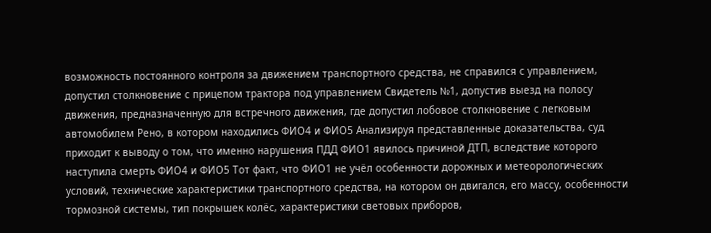возможность постоянного контроля за движением транспортного средства, не справился с управлением, допустил столкновение с прицепом трактора под управлением Свидетель №1, допустив выезд на полосу движения, предназначенную для встречного движения, где допустил лобовое столкновение с легковым автомобилем Рено, в котором находились ФИО4 и ФИО5 Анализируя представленные доказательства, суд приходит к выводу о том, что именно нарушения ПДД ФИО1 явилось причиной ДТП, вследствие которого наступила смерть ФИО4 и ФИО5 Тот факт, что ФИО1 не учёл особенности дорожных и метеорологических условий, технические характеристики транспортного средства, на котором он двигался, его массу, особенности тормозной системы, тип покрышек колёс, характеристики световых приборов,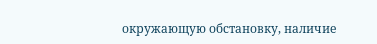окружающую обстановку, наличие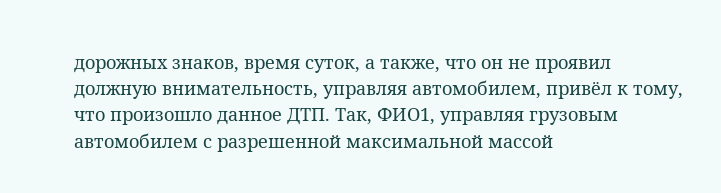дорожных знаков, время суток, а также, что он не проявил должную внимательность, управляя автомобилем, привёл к тому, что произошло данное ДТП. Так, ФИО1, управляя грузовым автомобилем с разрешенной максимальной массой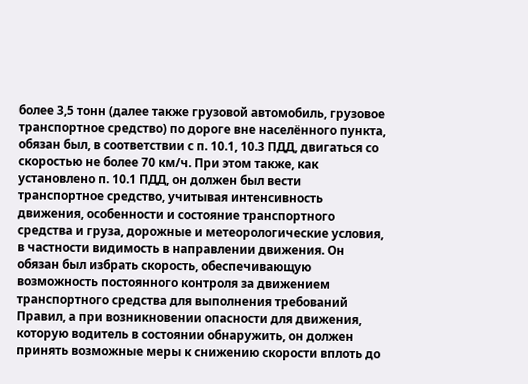более 3,5 тонн (далее также грузовой автомобиль, грузовое транспортное средство) по дороге вне населённого пункта, обязан был, в соответствии с п. 10.1, 10.3 ПДД, двигаться со скоростью не более 70 км/ч. При этом также, как установлено п. 10.1 ПДД, он должен был вести транспортное средство, учитывая интенсивность движения, особенности и состояние транспортного средства и груза, дорожные и метеорологические условия, в частности видимость в направлении движения. Он обязан был избрать скорость, обеспечивающую возможность постоянного контроля за движением транспортного средства для выполнения требований Правил, а при возникновении опасности для движения, которую водитель в состоянии обнаружить, он должен принять возможные меры к снижению скорости вплоть до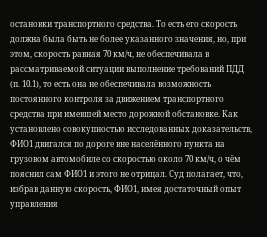остановки транспортного средства. То есть его скорость должна была быть не более указанного значения, но, при этом, скорость равная 70 км/ч, не обеспечивала в рассматриваемой ситуации выполнение требований ПДД (п. 10.1), то есть она не обеспечивала возможность постоянного контроля за движением транспортного средства при имевшей место дорожной обстановке. Как установлено совокупностью исследованных доказательств, ФИО1 двигался по дороге вне населённого пункта на грузовом автомобиле со скоростью около 70 км/ч, о чём пояснил сам ФИО1 и этого не отрицал. Суд полагает, что, избрав данную скорость, ФИО1, имея достаточный опыт управления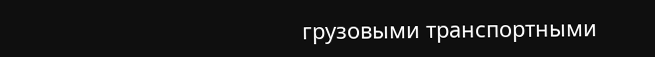грузовыми транспортными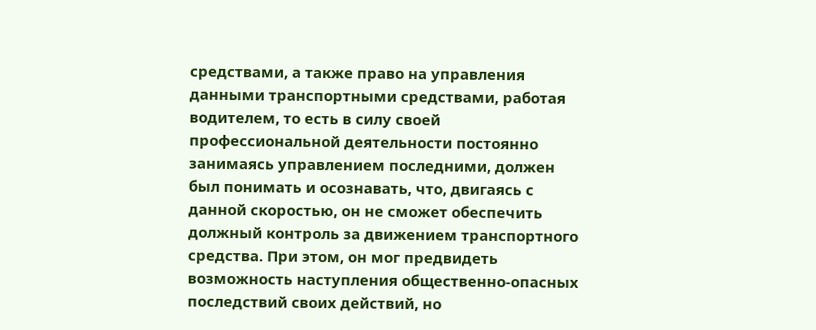средствами, а также право на управления данными транспортными средствами, работая водителем, то есть в силу своей профессиональной деятельности постоянно занимаясь управлением последними, должен был понимать и осознавать, что, двигаясь с данной скоростью, он не сможет обеспечить должный контроль за движением транспортного средства. При этом, он мог предвидеть возможность наступления общественно-опасных последствий своих действий, но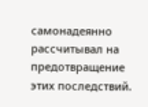самонадеянно рассчитывал на предотвращение этих последствий.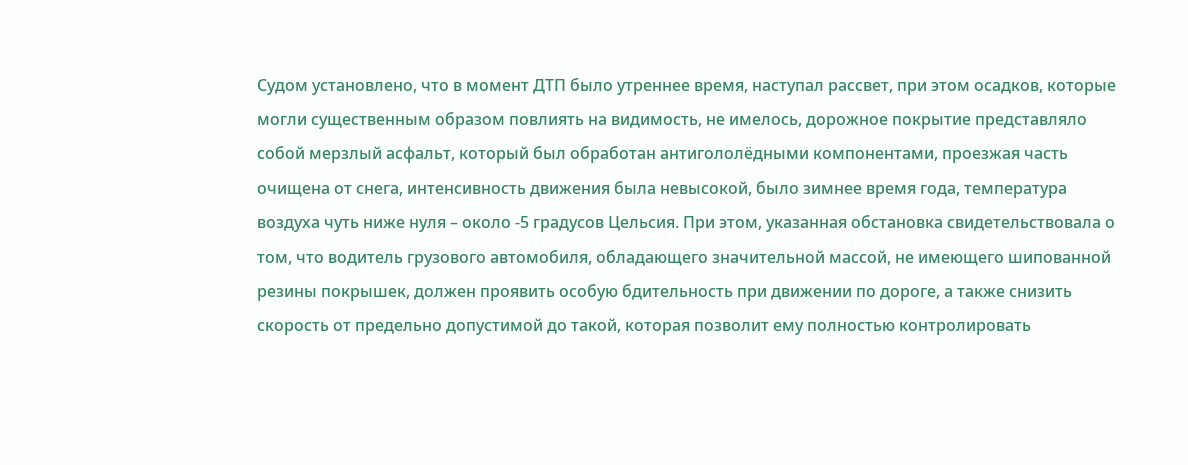Судом установлено, что в момент ДТП было утреннее время, наступал рассвет, при этом осадков, которые могли существенным образом повлиять на видимость, не имелось, дорожное покрытие представляло собой мерзлый асфальт, который был обработан антигололёдными компонентами, проезжая часть очищена от снега, интенсивность движения была невысокой, было зимнее время года, температура воздуха чуть ниже нуля – около -5 градусов Цельсия. При этом, указанная обстановка свидетельствовала о том, что водитель грузового автомобиля, обладающего значительной массой, не имеющего шипованной резины покрышек, должен проявить особую бдительность при движении по дороге, а также снизить скорость от предельно допустимой до такой, которая позволит ему полностью контролировать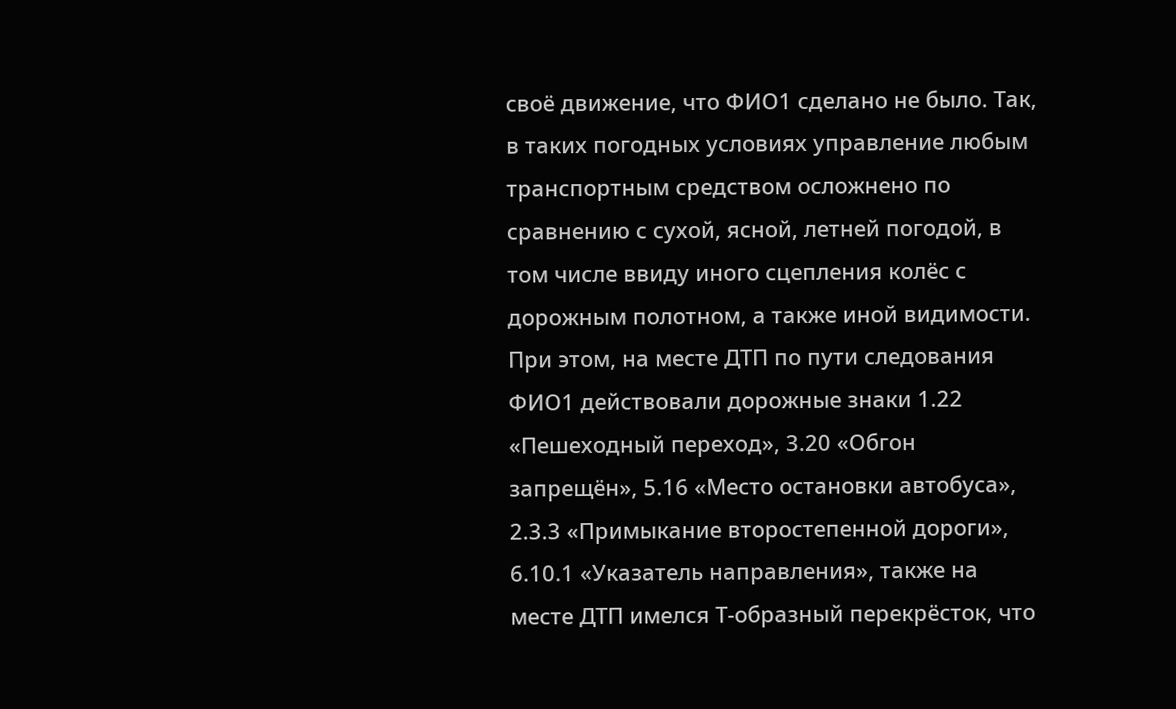своё движение, что ФИО1 сделано не было. Так, в таких погодных условиях управление любым транспортным средством осложнено по сравнению с сухой, ясной, летней погодой, в том числе ввиду иного сцепления колёс с дорожным полотном, а также иной видимости. При этом, на месте ДТП по пути следования ФИО1 действовали дорожные знаки 1.22 «Пешеходный переход», 3.20 «Обгон запрещён», 5.16 «Место остановки автобуса», 2.3.3 «Примыкание второстепенной дороги», 6.10.1 «Указатель направления», также на месте ДТП имелся Т-образный перекрёсток, что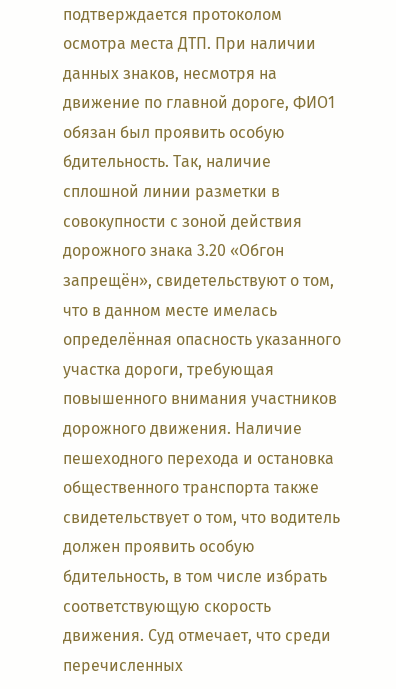подтверждается протоколом осмотра места ДТП. При наличии данных знаков, несмотря на движение по главной дороге, ФИО1 обязан был проявить особую бдительность. Так, наличие сплошной линии разметки в совокупности с зоной действия дорожного знака 3.20 «Обгон запрещён», свидетельствуют о том, что в данном месте имелась определённая опасность указанного участка дороги, требующая повышенного внимания участников дорожного движения. Наличие пешеходного перехода и остановка общественного транспорта также свидетельствует о том, что водитель должен проявить особую бдительность, в том числе избрать соответствующую скорость движения. Суд отмечает, что среди перечисленных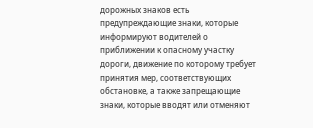дорожных знаков есть предупреждающие знаки, которые информируют водителей о приближении к опасному участку дороги, движение по которому требует принятия мер, соответствующих обстановке, а также запрещающие знаки, которые вводят или отменяют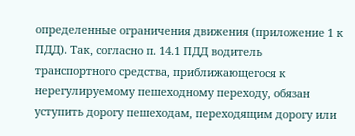определенные ограничения движения (приложение 1 к ПДД). Так, согласно п. 14.1 ПДД водитель транспортного средства, приближающегося к нерегулируемому пешеходному переходу, обязан уступить дорогу пешеходам, переходящим дорогу или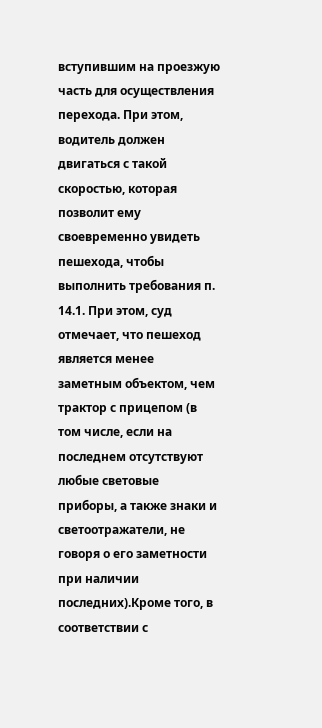вступившим на проезжую часть для осуществления перехода. При этом, водитель должен двигаться с такой скоростью, которая позволит ему своевременно увидеть пешехода, чтобы выполнить требования п. 14.1. При этом, суд отмечает, что пешеход является менее заметным объектом, чем трактор с прицепом (в том числе, если на последнем отсутствуют любые световые приборы, а также знаки и светоотражатели, не говоря о его заметности при наличии последних).Кроме того, в соответствии с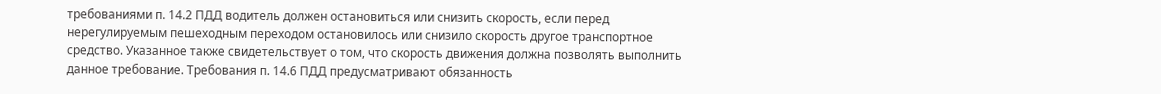требованиями п. 14.2 ПДД водитель должен остановиться или снизить скорость, если перед нерегулируемым пешеходным переходом остановилось или снизило скорость другое транспортное средство. Указанное также свидетельствует о том, что скорость движения должна позволять выполнить данное требование. Требования п. 14.6 ПДД предусматривают обязанность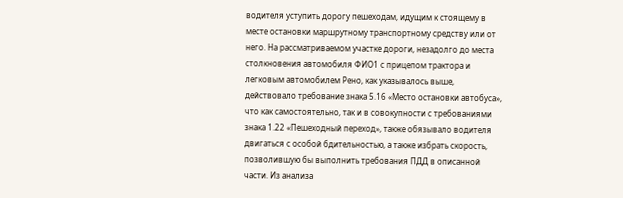водителя уступить дорогу пешеходам, идущим к стоящему в месте остановки маршрутному транспортному средству или от него. На рассматриваемом участке дороги, незадолго до места столкновения автомобиля ФИО1 с прицепом трактора и легковым автомобилем Рено, как указывалось выше, действовало требование знака 5.16 «Место остановки автобуса», что как самостоятельно, так и в совокупности с требованиями знака 1.22 «Пешеходный переход», также обязывало водителя двигаться с особой бдительностью, а также избрать скорость, позволившую бы выполнить требования ПДД в описанной части. Из анализа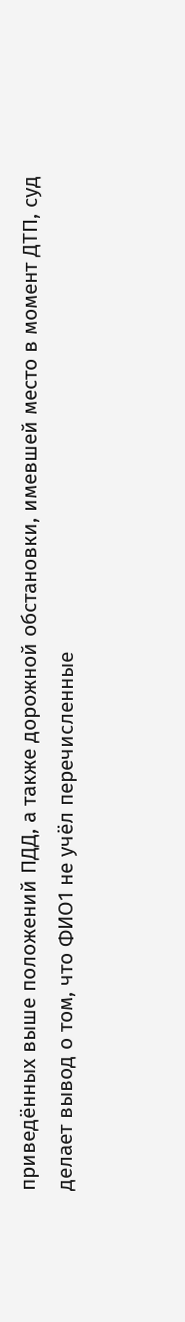приведённых выше положений ПДД, а также дорожной обстановки, имевшей место в момент ДТП, суд делает вывод о том, что ФИО1 не учёл перечисленные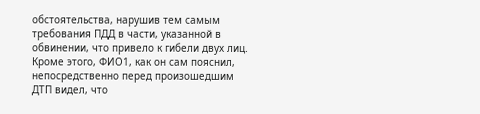обстоятельства, нарушив тем самым требования ПДД в части, указанной в обвинении, что привело к гибели двух лиц. Кроме этого, ФИО1, как он сам пояснил, непосредственно перед произошедшим ДТП видел, что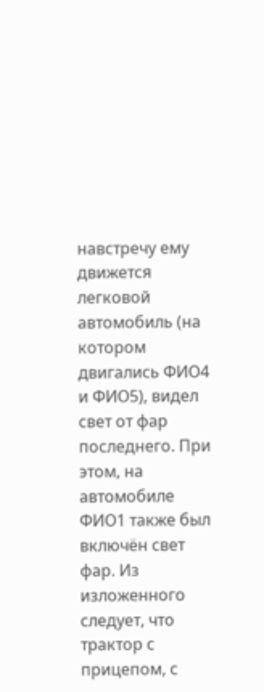навстречу ему движется легковой автомобиль (на котором двигались ФИО4 и ФИО5), видел свет от фар последнего. При этом, на автомобиле ФИО1 также был включён свет фар. Из изложенного следует, что трактор с прицепом, с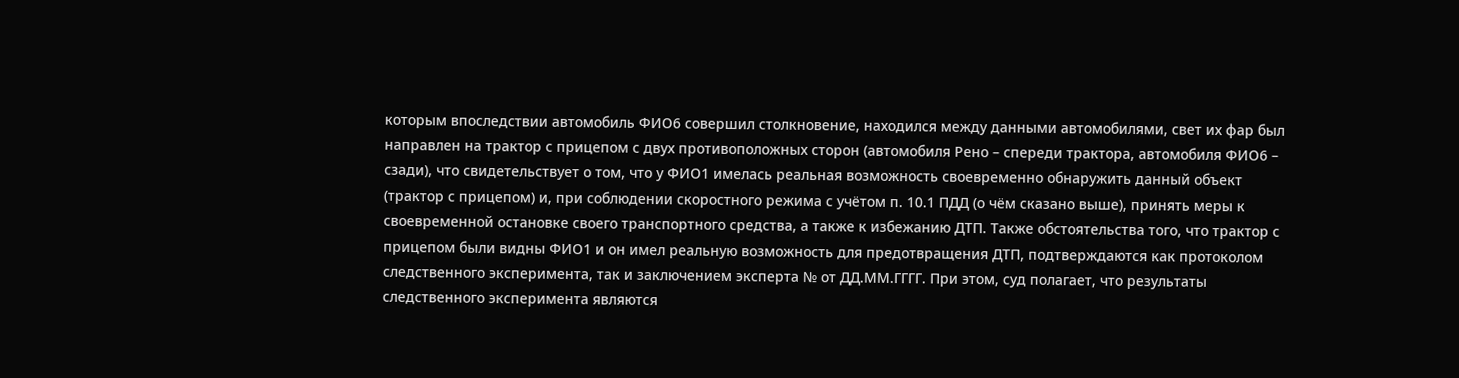которым впоследствии автомобиль ФИО6 совершил столкновение, находился между данными автомобилями, свет их фар был направлен на трактор с прицепом с двух противоположных сторон (автомобиля Рено – спереди трактора, автомобиля ФИО6 – сзади), что свидетельствует о том, что у ФИО1 имелась реальная возможность своевременно обнаружить данный объект (трактор с прицепом) и, при соблюдении скоростного режима с учётом п. 10.1 ПДД (о чём сказано выше), принять меры к своевременной остановке своего транспортного средства, а также к избежанию ДТП. Также обстоятельства того, что трактор с прицепом были видны ФИО1 и он имел реальную возможность для предотвращения ДТП, подтверждаются как протоколом следственного эксперимента, так и заключением эксперта № от ДД.ММ.ГГГГ. При этом, суд полагает, что результаты следственного эксперимента являются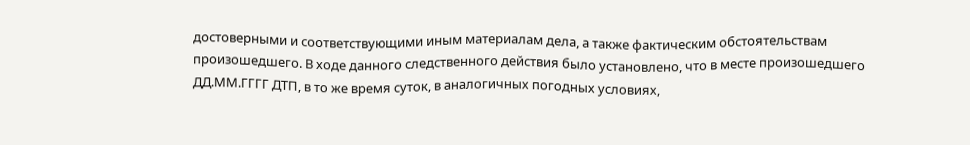достоверными и соответствующими иным материалам дела, а также фактическим обстоятельствам произошедшего. В ходе данного следственного действия было установлено, что в месте произошедшего ДД.ММ.ГГГГ ДТП, в то же время суток, в аналогичных погодных условиях,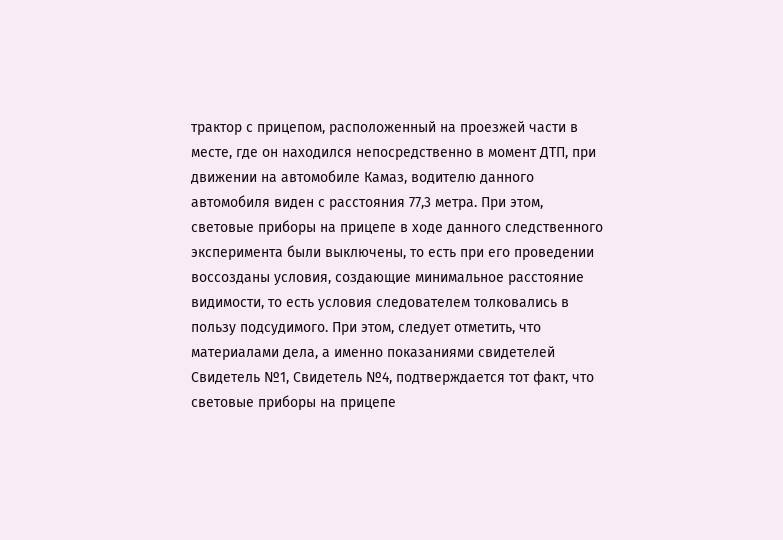трактор с прицепом, расположенный на проезжей части в месте, где он находился непосредственно в момент ДТП, при движении на автомобиле Камаз, водителю данного автомобиля виден с расстояния 77,3 метра. При этом, световые приборы на прицепе в ходе данного следственного эксперимента были выключены, то есть при его проведении воссозданы условия, создающие минимальное расстояние видимости, то есть условия следователем толковались в пользу подсудимого. При этом, следует отметить, что материалами дела, а именно показаниями свидетелей Свидетель №1, Свидетель №4, подтверждается тот факт, что световые приборы на прицепе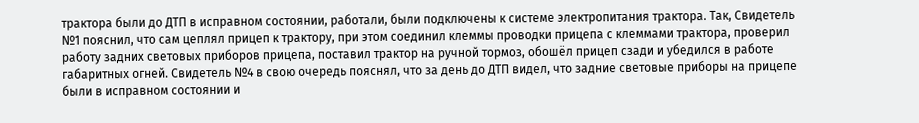трактора были до ДТП в исправном состоянии, работали, были подключены к системе электропитания трактора. Так, Свидетель №1 пояснил, что сам цеплял прицеп к трактору, при этом соединил клеммы проводки прицепа с клеммами трактора, проверил работу задних световых приборов прицепа, поставил трактор на ручной тормоз, обошёл прицеп сзади и убедился в работе габаритных огней. Свидетель №4 в свою очередь пояснял, что за день до ДТП видел, что задние световые приборы на прицепе были в исправном состоянии и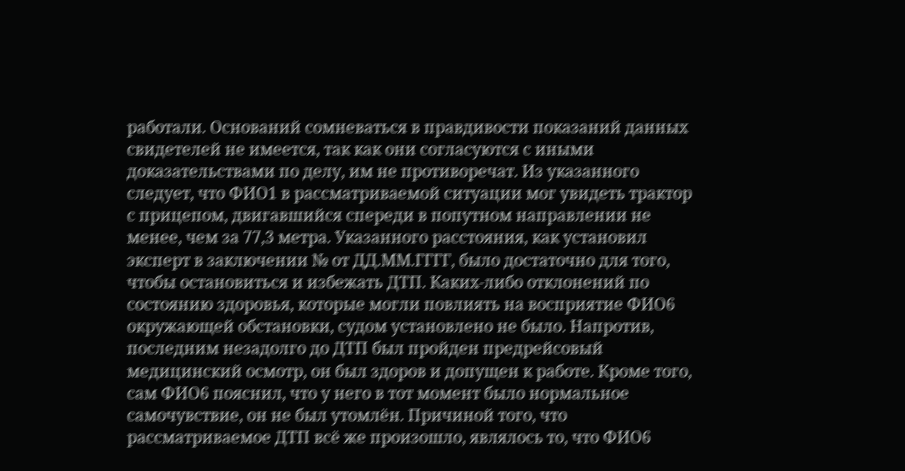работали. Оснований сомневаться в правдивости показаний данных свидетелей не имеется, так как они согласуются с иными доказательствами по делу, им не противоречат. Из указанного следует, что ФИО1 в рассматриваемой ситуации мог увидеть трактор с прицепом, двигавшийся спереди в попутном направлении не менее, чем за 77,3 метра. Указанного расстояния, как установил эксперт в заключении № от ДД.ММ.ГГГГ, было достаточно для того, чтобы остановиться и избежать ДТП. Каких-либо отклонений по состоянию здоровья, которые могли повлиять на восприятие ФИО6 окружающей обстановки, судом установлено не было. Напротив, последним незадолго до ДТП был пройден предрейсовый медицинский осмотр, он был здоров и допущен к работе. Кроме того, сам ФИО6 пояснил, что у него в тот момент было нормальное самочувствие, он не был утомлён. Причиной того, что рассматриваемое ДТП всё же произошло, являлось то, что ФИО6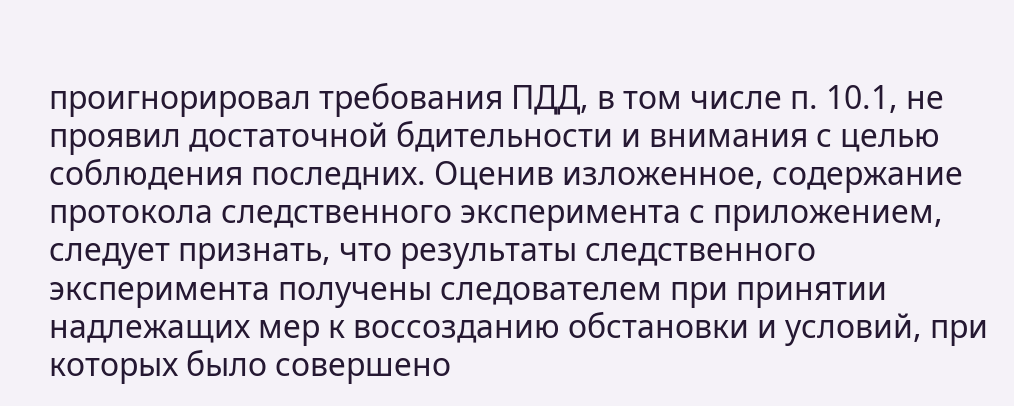проигнорировал требования ПДД, в том числе п. 10.1, не проявил достаточной бдительности и внимания с целью соблюдения последних. Оценив изложенное, содержание протокола следственного эксперимента с приложением, следует признать, что результаты следственного эксперимента получены следователем при принятии надлежащих мер к воссозданию обстановки и условий, при которых было совершено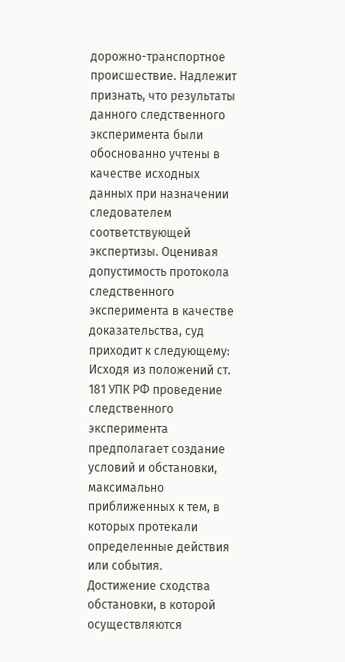дорожно-транспортное происшествие. Надлежит признать, что результаты данного следственного эксперимента были обоснованно учтены в качестве исходных данных при назначении следователем соответствующей экспертизы. Оценивая допустимость протокола следственного эксперимента в качестве доказательства, суд приходит к следующему: Исходя из положений ст. 181 УПК РФ проведение следственного эксперимента предполагает создание условий и обстановки, максимально приближенных к тем, в которых протекали определенные действия или события. Достижение сходства обстановки, в которой осуществляются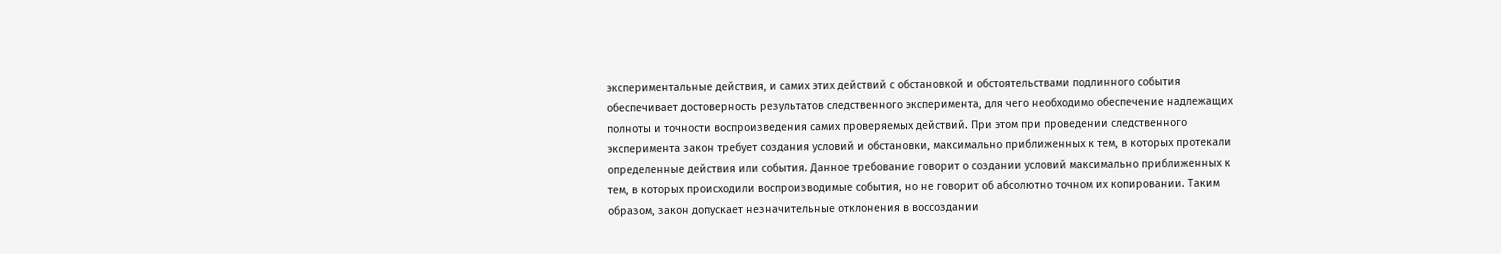экспериментальные действия, и самих этих действий с обстановкой и обстоятельствами подлинного события обеспечивает достоверность результатов следственного эксперимента, для чего необходимо обеспечение надлежащих полноты и точности воспроизведения самих проверяемых действий. При этом при проведении следственного эксперимента закон требует создания условий и обстановки, максимально приближенных к тем, в которых протекали определенные действия или события. Данное требование говорит о создании условий максимально приближенных к тем, в которых происходили воспроизводимые события, но не говорит об абсолютно точном их копировании. Таким образом, закон допускает незначительные отклонения в воссоздании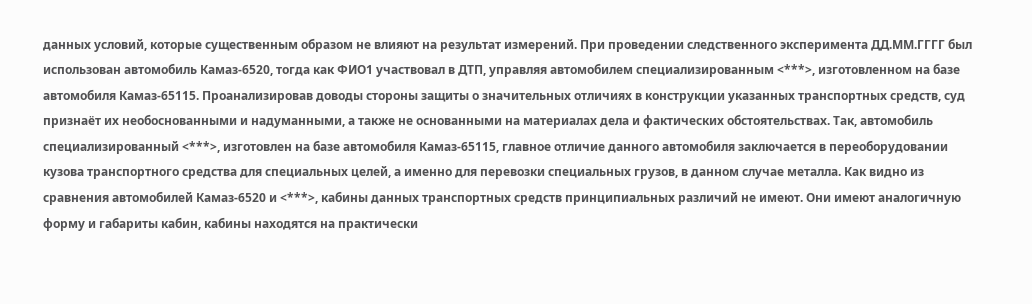данных условий, которые существенным образом не влияют на результат измерений. При проведении следственного эксперимента ДД.ММ.ГГГГ был использован автомобиль Камаз-6520, тогда как ФИО1 участвовал в ДТП, управляя автомобилем специализированным <***>, изготовленном на базе автомобиля Камаз-65115. Проанализировав доводы стороны защиты о значительных отличиях в конструкции указанных транспортных средств, суд признаёт их необоснованными и надуманными, а также не основанными на материалах дела и фактических обстоятельствах. Так, автомобиль специализированный <***>, изготовлен на базе автомобиля Камаз-65115, главное отличие данного автомобиля заключается в переоборудовании кузова транспортного средства для специальных целей, а именно для перевозки специальных грузов, в данном случае металла. Как видно из сравнения автомобилей Камаз-6520 и <***>, кабины данных транспортных средств принципиальных различий не имеют. Они имеют аналогичную форму и габариты кабин, кабины находятся на практически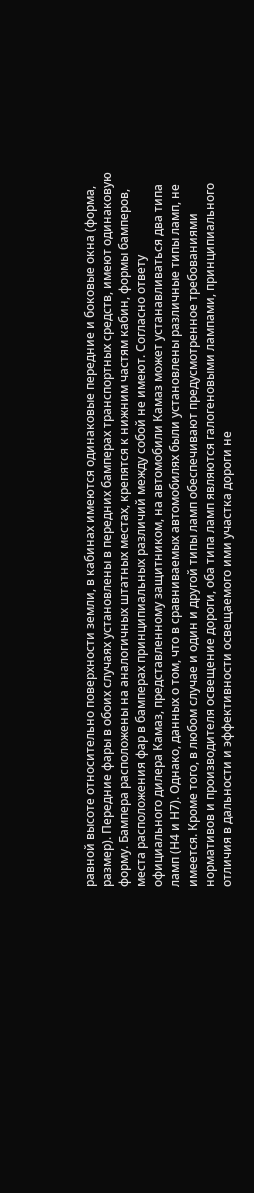равной высоте относительно поверхности земли, в кабинах имеются одинаковые передние и боковые окна (форма, размер). Передние фары в обоих случаях установлены в передних бамперах транспортных средств, имеют одинаковую форму. Бампера расположены на аналогичных штатных местах, крепятся к нижним частям кабин, формы бамперов, места расположения фар в бамперах принципиальных различий между собой не имеют. Согласно ответу официального дилера Камаз, представленному защитником, на автомобили Камаз может устанавливаться два типа ламп (Н4 и Н7). Однако, данных о том, что в сравниваемых автомобилях были установлены различные типы ламп, не имеется. Кроме того, в любом случае и один и другой типы ламп обеспечивают предусмотренное требованиями нормативов и производителя освещение дороги, оба типа ламп являются галогеновыми лампами, принципиального отличия в дальности и эффективности освещаемого ими участка дороги не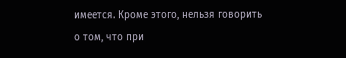имеется. Кроме этого, нельзя говорить о том, что при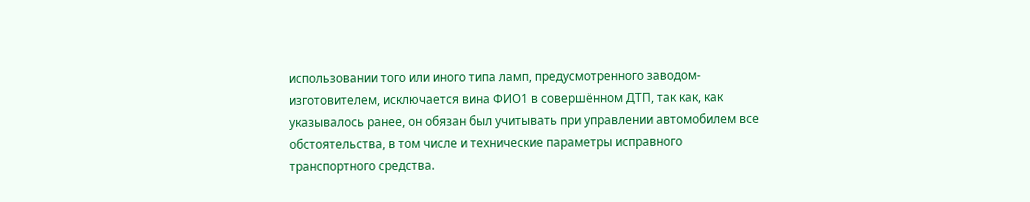использовании того или иного типа ламп, предусмотренного заводом-изготовителем, исключается вина ФИО1 в совершённом ДТП, так как, как указывалось ранее, он обязан был учитывать при управлении автомобилем все обстоятельства, в том числе и технические параметры исправного транспортного средства.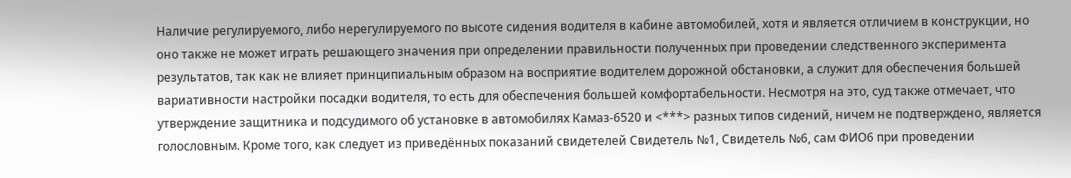Наличие регулируемого, либо нерегулируемого по высоте сидения водителя в кабине автомобилей, хотя и является отличием в конструкции, но оно также не может играть решающего значения при определении правильности полученных при проведении следственного эксперимента результатов, так как не влияет принципиальным образом на восприятие водителем дорожной обстановки, а служит для обеспечения большей вариативности настройки посадки водителя, то есть для обеспечения большей комфортабельности. Несмотря на это, суд также отмечает, что утверждение защитника и подсудимого об установке в автомобилях Камаз-6520 и <***> разных типов сидений, ничем не подтверждено, является голословным. Кроме того, как следует из приведённых показаний свидетелей Свидетель №1, Свидетель №6, сам ФИО6 при проведении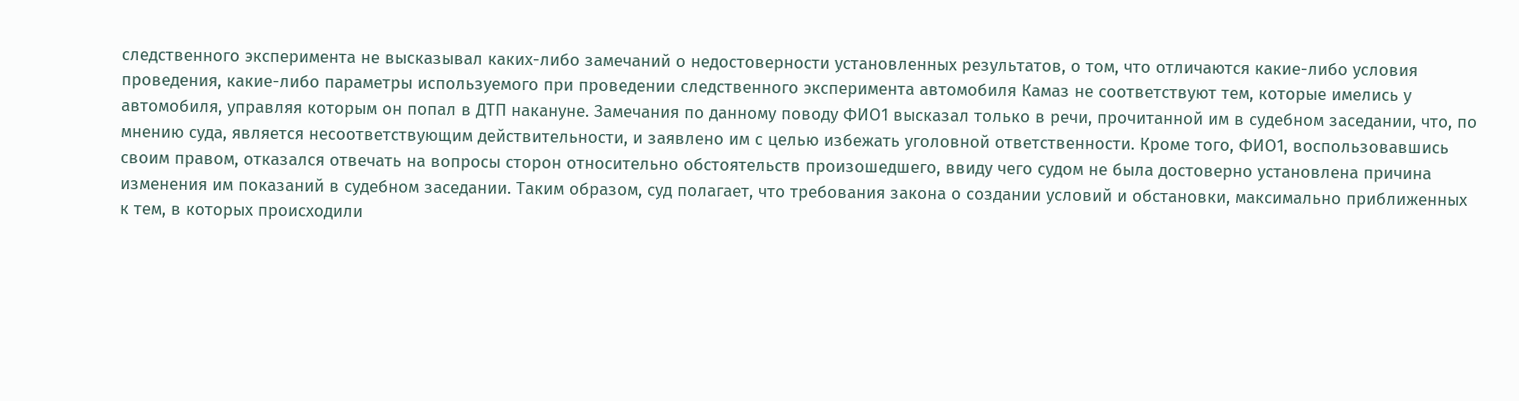следственного эксперимента не высказывал каких-либо замечаний о недостоверности установленных результатов, о том, что отличаются какие-либо условия проведения, какие-либо параметры используемого при проведении следственного эксперимента автомобиля Камаз не соответствуют тем, которые имелись у автомобиля, управляя которым он попал в ДТП накануне. Замечания по данному поводу ФИО1 высказал только в речи, прочитанной им в судебном заседании, что, по мнению суда, является несоответствующим действительности, и заявлено им с целью избежать уголовной ответственности. Кроме того, ФИО1, воспользовавшись своим правом, отказался отвечать на вопросы сторон относительно обстоятельств произошедшего, ввиду чего судом не была достоверно установлена причина изменения им показаний в судебном заседании. Таким образом, суд полагает, что требования закона о создании условий и обстановки, максимально приближенных к тем, в которых происходили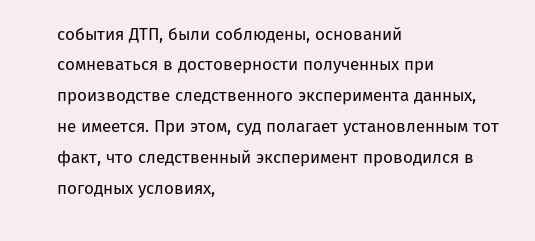события ДТП, были соблюдены, оснований сомневаться в достоверности полученных при производстве следственного эксперимента данных, не имеется. При этом, суд полагает установленным тот факт, что следственный эксперимент проводился в погодных условиях,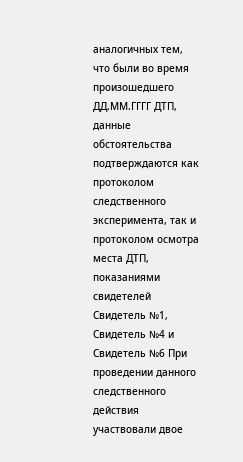аналогичных тем, что были во время произошедшего ДД.ММ.ГГГГ ДТП, данные обстоятельства подтверждаются как протоколом следственного эксперимента, так и протоколом осмотра места ДТП, показаниями свидетелей Свидетель №1, Свидетель №4 и Свидетель №6 При проведении данного следственного действия участвовали двое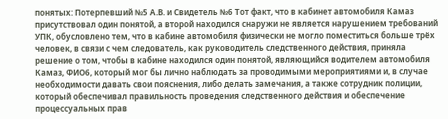понятых: Потерпевший №5 А.В. и Свидетель №6 Тот факт, что в кабинет автомобиля Камаз присутствовал один понятой, а второй находился снаружи не является нарушением требований УПК, обусловлено тем, что в кабине автомобиля физически не могло поместиться больше трёх человек, в связи с чем следователь, как руководитель следственного действия, приняла решение о том, чтобы в кабине находился один понятой, являющийся водителем автомобиля Камаз, ФИО6, который мог бы лично наблюдать за проводимыми мероприятиями и, в случае необходимости давать свои пояснения, либо делать замечания, а также сотрудник полиции, который обеспечивал правильность проведения следственного действия и обеспечение процессуальных прав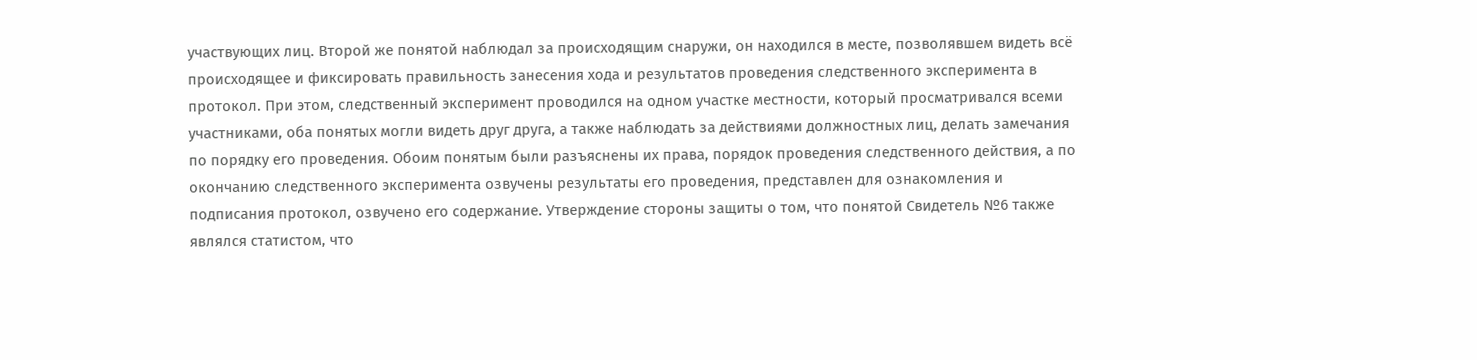участвующих лиц. Второй же понятой наблюдал за происходящим снаружи, он находился в месте, позволявшем видеть всё происходящее и фиксировать правильность занесения хода и результатов проведения следственного эксперимента в протокол. При этом, следственный эксперимент проводился на одном участке местности, который просматривался всеми участниками, оба понятых могли видеть друг друга, а также наблюдать за действиями должностных лиц, делать замечания по порядку его проведения. Обоим понятым были разъяснены их права, порядок проведения следственного действия, а по окончанию следственного эксперимента озвучены результаты его проведения, представлен для ознакомления и подписания протокол, озвучено его содержание. Утверждение стороны защиты о том, что понятой Свидетель №6 также являлся статистом, что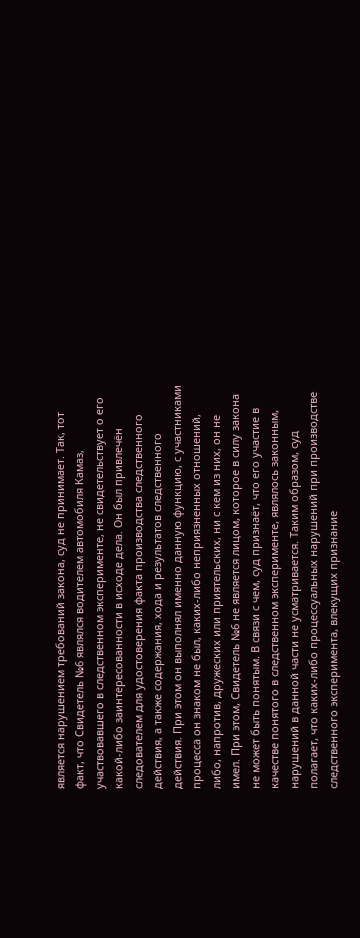является нарушением требований закона, суд не принимает. Так, тот факт, что Свидетель №6 являлся водителем автомобиля Камаз, участвовавшего в следственном эксперименте, не свидетельствует о его какой-либо заинтересованности в исходе дела. Он был привлечён следователем для удостоверения факта производства следственного действия, а также содержания, хода и результатов следственного действия. При этом он выполнял именно данную функцию, с участниками процесса он знаком не был, каких-либо неприязненных отношений, либо, напротив, дружеских или приятельских, ни с кем из них, он не имел. При этом, Свидетель №6 не является лицом, которое в силу закона не может быть понятым. В связи с чем, суд признаёт, что его участие в качестве понятого в следственном эксперименте, являлось законным, нарушений в данной части не усматривается. Таким образом, суд полагает, что каких-либо процессуальных нарушений при производстве следственного эксперимента, влекущих признание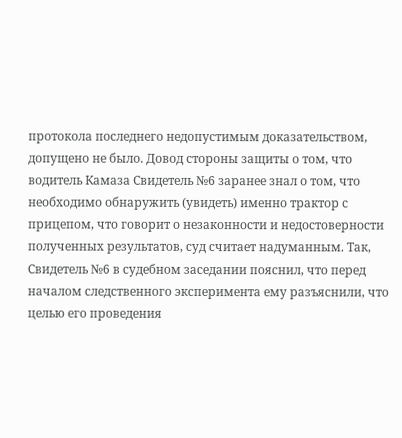протокола последнего недопустимым доказательством, допущено не было. Довод стороны защиты о том, что водитель Камаза Свидетель №6 заранее знал о том, что необходимо обнаружить (увидеть) именно трактор с прицепом, что говорит о незаконности и недостоверности полученных результатов, суд считает надуманным. Так, Свидетель №6 в судебном заседании пояснил, что перед началом следственного эксперимента ему разъяснили, что целью его проведения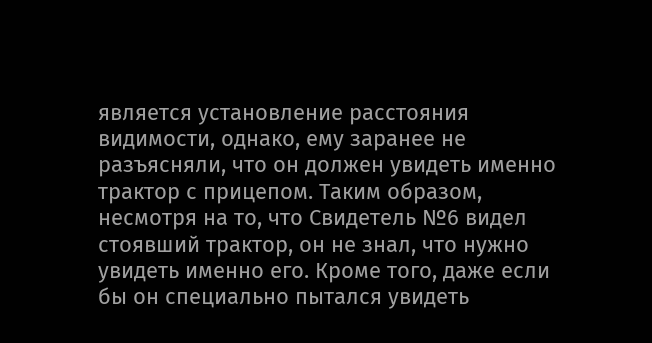является установление расстояния видимости, однако, ему заранее не разъясняли, что он должен увидеть именно трактор с прицепом. Таким образом, несмотря на то, что Свидетель №6 видел стоявший трактор, он не знал, что нужно увидеть именно его. Кроме того, даже если бы он специально пытался увидеть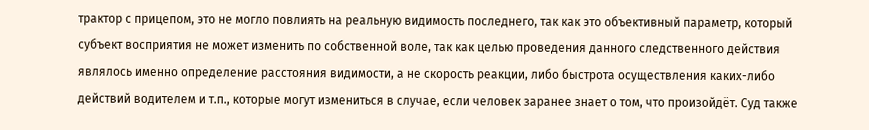трактор с прицепом, это не могло повлиять на реальную видимость последнего, так как это объективный параметр, который субъект восприятия не может изменить по собственной воле, так как целью проведения данного следственного действия являлось именно определение расстояния видимости, а не скорость реакции, либо быстрота осуществления каких-либо действий водителем и т.п., которые могут измениться в случае, если человек заранее знает о том, что произойдёт. Суд также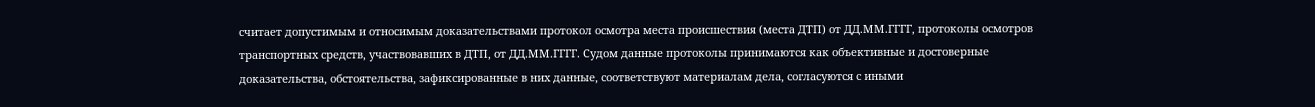считает допустимым и относимым доказательствами протокол осмотра места происшествия (места ДТП) от ДД.ММ.ГГГГ, протоколы осмотров транспортных средств, участвовавших в ДТП, от ДД.ММ.ГГГГ. Судом данные протоколы принимаются как объективные и достоверные доказательства, обстоятельства, зафиксированные в них данные, соответствуют материалам дела, согласуются с иными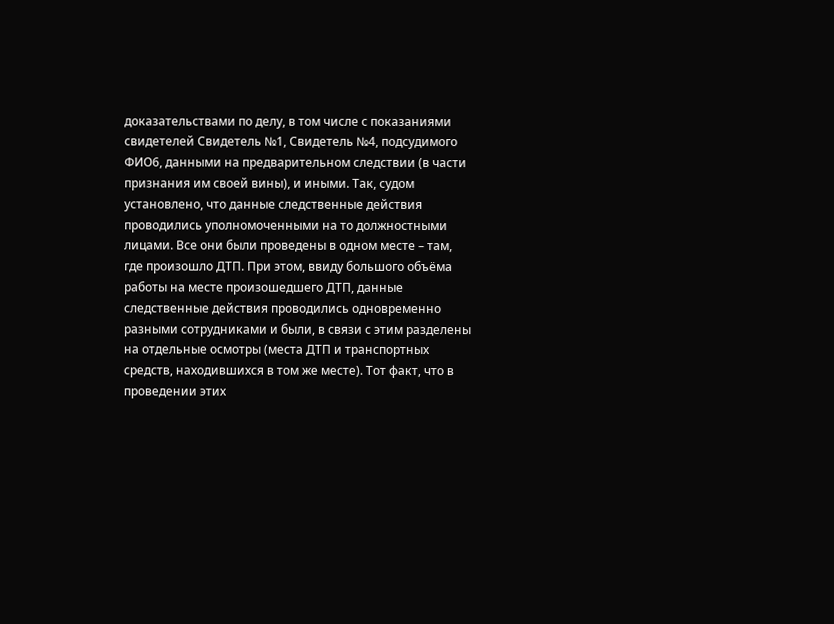доказательствами по делу, в том числе с показаниями свидетелей Свидетель №1, Свидетель №4, подсудимого ФИО6, данными на предварительном следствии (в части признания им своей вины), и иными. Так, судом установлено, что данные следственные действия проводились уполномоченными на то должностными лицами. Все они были проведены в одном месте – там, где произошло ДТП. При этом, ввиду большого объёма работы на месте произошедшего ДТП, данные следственные действия проводились одновременно разными сотрудниками и были, в связи с этим разделены на отдельные осмотры (места ДТП и транспортных средств, находившихся в том же месте). Тот факт, что в проведении этих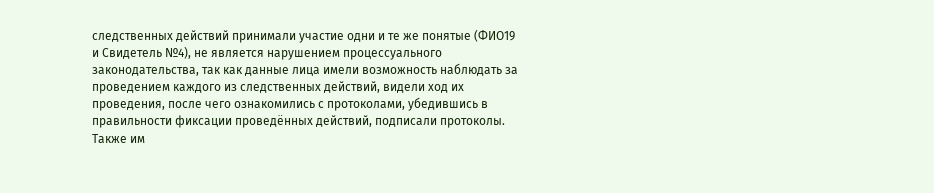следственных действий принимали участие одни и те же понятые (ФИО19 и Свидетель №4), не является нарушением процессуального законодательства, так как данные лица имели возможность наблюдать за проведением каждого из следственных действий, видели ход их проведения, после чего ознакомились с протоколами, убедившись в правильности фиксации проведённых действий, подписали протоколы. Также им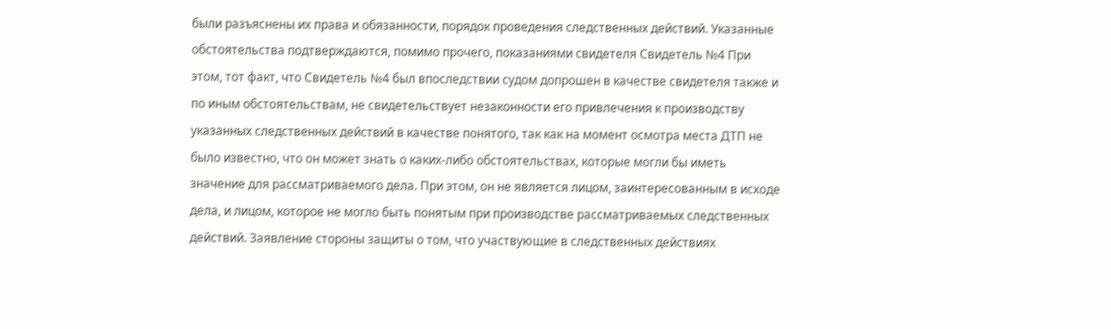были разъяснены их права и обязанности, порядок проведения следственных действий. Указанные обстоятельства подтверждаются, помимо прочего, показаниями свидетеля Свидетель №4 При этом, тот факт, что Свидетель №4 был впоследствии судом допрошен в качестве свидетеля также и по иным обстоятельствам, не свидетельствует незаконности его привлечения к производству указанных следственных действий в качестве понятого, так как на момент осмотра места ДТП не было известно, что он может знать о каких-либо обстоятельствах, которые могли бы иметь значение для рассматриваемого дела. При этом, он не является лицом, заинтересованным в исходе дела, и лицом, которое не могло быть понятым при производстве рассматриваемых следственных действий. Заявление стороны защиты о том, что участвующие в следственных действиях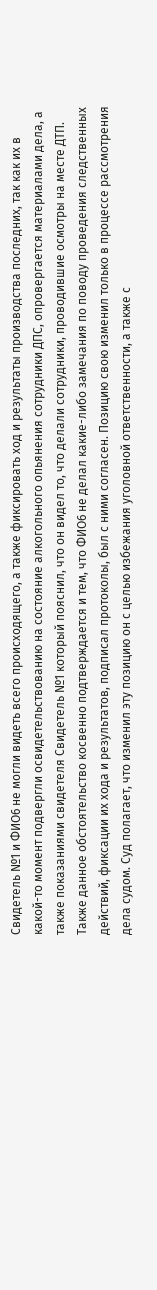Свидетель №1 и ФИО6 не могли видеть всего происходящего, а также фиксировать ход и результаты производства последних, так как их в какой-то момент подвергли освидетельствованию на состояние алкогольного опьянения сотрудники ДПС, опровергается материалами дела, а также показаниями свидетеля Свидетель №1 который пояснил, что он видел то, что делали сотрудники, проводившие осмотры на месте ДТП. Также данное обстоятельство косвенно подтверждается и тем, что ФИО6 не делал какие-либо замечания по поводу проведения следственных действий, фиксации их хода и результатов, подписал протоколы, был с ними согласен. Позицию свою изменил только в процессе рассмотрения дела судом. Суд полагает, что изменил эту позицию он с целью избежания уголовной ответственности, а также с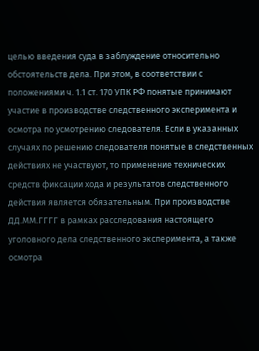целью введения суда в заблуждение относительно обстоятельств дела. При этом, в соответствии с положениями ч. 1.1 ст. 170 УПК РФ понятые принимают участие в производстве следственного эксперимента и осмотра по усмотрению следователя. Если в указанных случаях по решению следователя понятые в следственных действиях не участвуют, то применение технических средств фиксации хода и результатов следственного действия является обязательным. При производстве ДД.ММ.ГГГГ в рамках расследования настоящего уголовного дела следственного эксперимента, а также осмотра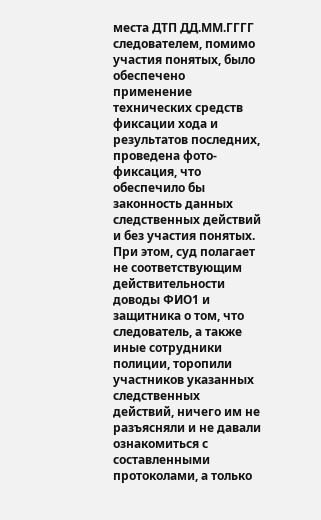места ДТП ДД.ММ.ГГГГ следователем, помимо участия понятых, было обеспечено применение технических средств фиксации хода и результатов последних, проведена фото-фиксация, что обеспечило бы законность данных следственных действий и без участия понятых. При этом, суд полагает не соответствующим действительности доводы ФИО1 и защитника о том, что следователь, а также иные сотрудники полиции, торопили участников указанных следственных действий, ничего им не разъясняли и не давали ознакомиться с составленными протоколами, а только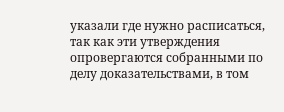указали где нужно расписаться, так как эти утверждения опровергаются собранными по делу доказательствами, в том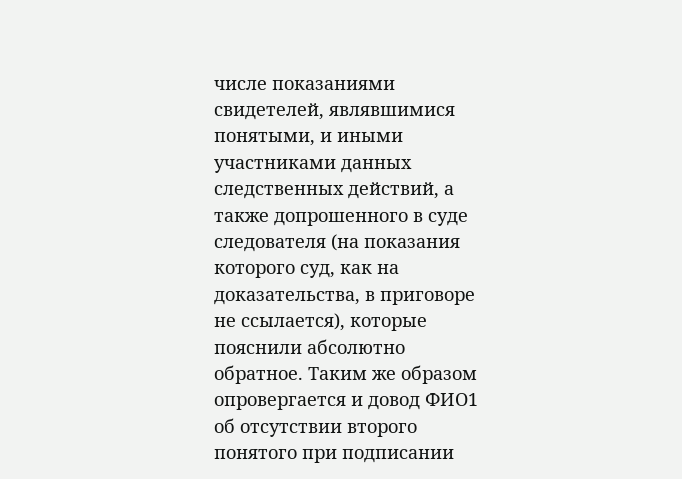числе показаниями свидетелей, являвшимися понятыми, и иными участниками данных следственных действий, а также допрошенного в суде следователя (на показания которого суд, как на доказательства, в приговоре не ссылается), которые пояснили абсолютно обратное. Таким же образом опровергается и довод ФИО1 об отсутствии второго понятого при подписании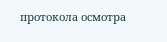протокола осмотра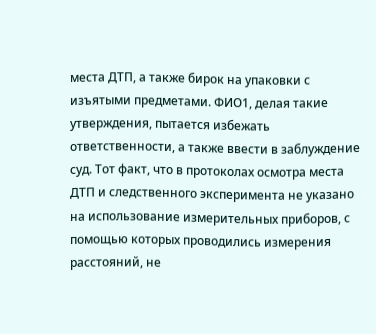места ДТП, а также бирок на упаковки с изъятыми предметами. ФИО1, делая такие утверждения, пытается избежать ответственности, а также ввести в заблуждение суд. Тот факт, что в протоколах осмотра места ДТП и следственного эксперимента не указано на использование измерительных приборов, с помощью которых проводились измерения расстояний, не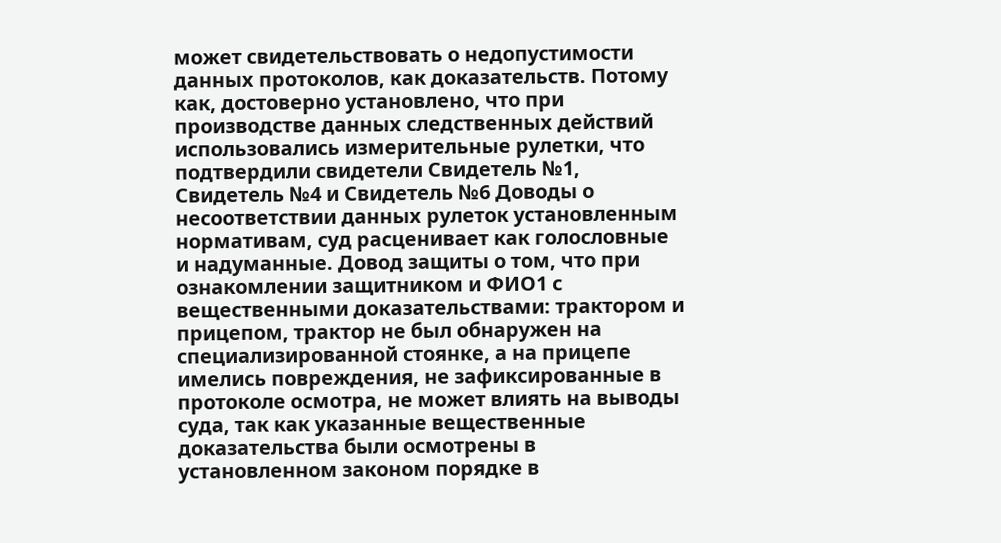может свидетельствовать о недопустимости данных протоколов, как доказательств. Потому как, достоверно установлено, что при производстве данных следственных действий использовались измерительные рулетки, что подтвердили свидетели Свидетель №1, Свидетель №4 и Свидетель №6 Доводы о несоответствии данных рулеток установленным нормативам, суд расценивает как голословные и надуманные. Довод защиты о том, что при ознакомлении защитником и ФИО1 с вещественными доказательствами: трактором и прицепом, трактор не был обнаружен на специализированной стоянке, а на прицепе имелись повреждения, не зафиксированные в протоколе осмотра, не может влиять на выводы суда, так как указанные вещественные доказательства были осмотрены в установленном законом порядке в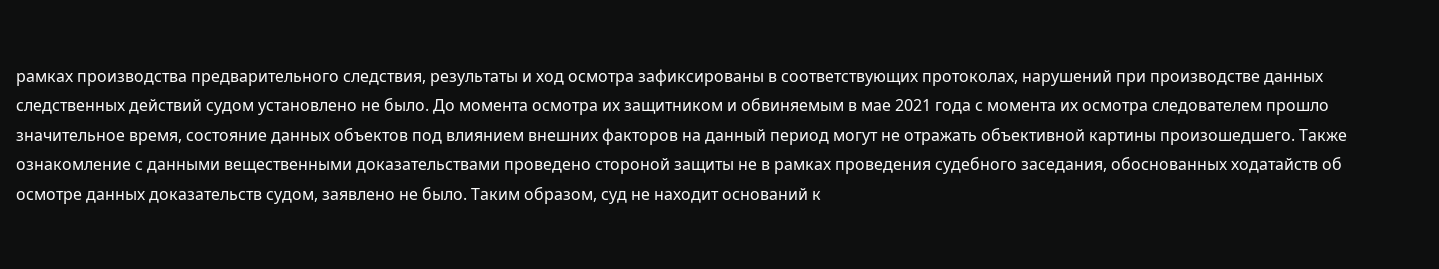рамках производства предварительного следствия, результаты и ход осмотра зафиксированы в соответствующих протоколах, нарушений при производстве данных следственных действий судом установлено не было. До момента осмотра их защитником и обвиняемым в мае 2021 года с момента их осмотра следователем прошло значительное время, состояние данных объектов под влиянием внешних факторов на данный период могут не отражать объективной картины произошедшего. Также ознакомление с данными вещественными доказательствами проведено стороной защиты не в рамках проведения судебного заседания, обоснованных ходатайств об осмотре данных доказательств судом, заявлено не было. Таким образом, суд не находит оснований к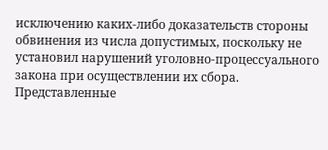исключению каких-либо доказательств стороны обвинения из числа допустимых, поскольку не установил нарушений уголовно-процессуального закона при осуществлении их сбора. Представленные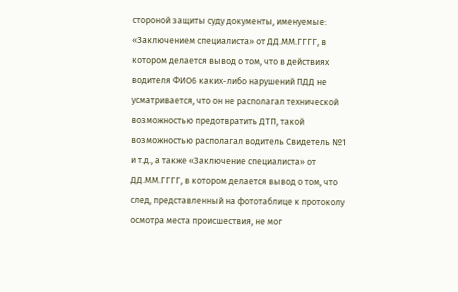стороной защиты суду документы, именуемые: «Заключением специалиста» от ДД.ММ.ГГГГ, в котором делается вывод о том, что в действиях водителя ФИО6 каких-либо нарушений ПДД не усматривается, что он не располагал технической возможностью предотвратить ДТП, такой возможностью располагал водитель Свидетель №1 и т.д., а также «Заключение специалиста» от ДД.ММ.ГГГГ, в котором делается вывод о том, что след, представленный на фототаблице к протоколу осмотра места происшествия, не мог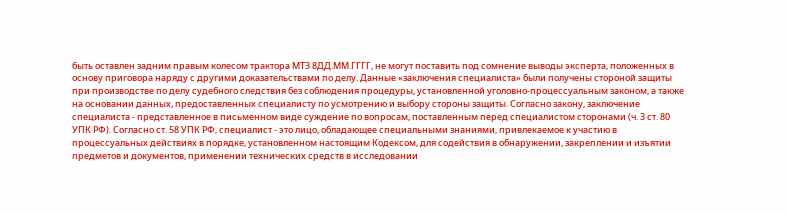быть оставлен задним правым колесом трактора МТЗ 8ДД.ММ.ГГГГ, не могут поставить под сомнение выводы эксперта, положенных в основу приговора наряду с другими доказательствами по делу. Данные «заключения специалиста» были получены стороной защиты при производстве по делу судебного следствия без соблюдения процедуры, установленной уголовно-процессуальным законом, а также на основании данных, предоставленных специалисту по усмотрению и выбору стороны защиты. Согласно закону, заключение специалиста - представленное в письменном виде суждение по вопросам, поставленным перед специалистом сторонами (ч. 3 ст. 80 УПК РФ). Согласно ст. 58 УПК РФ, специалист - это лицо, обладающее специальными знаниями, привлекаемое к участию в процессуальных действиях в порядке, установленном настоящим Кодексом, для содействия в обнаружении, закреплении и изъятии предметов и документов, применении технических средств в исследовании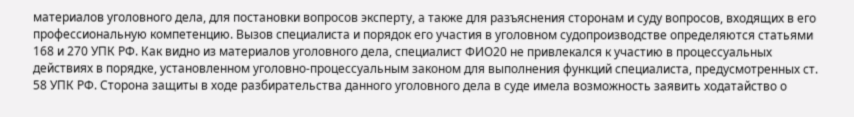материалов уголовного дела, для постановки вопросов эксперту, а также для разъяснения сторонам и суду вопросов, входящих в его профессиональную компетенцию. Вызов специалиста и порядок его участия в уголовном судопроизводстве определяются статьями 168 и 270 УПК РФ. Как видно из материалов уголовного дела, специалист ФИО20 не привлекался к участию в процессуальных действиях в порядке, установленном уголовно-процессуальным законом для выполнения функций специалиста, предусмотренных ст. 58 УПК РФ. Сторона защиты в ходе разбирательства данного уголовного дела в суде имела возможность заявить ходатайство о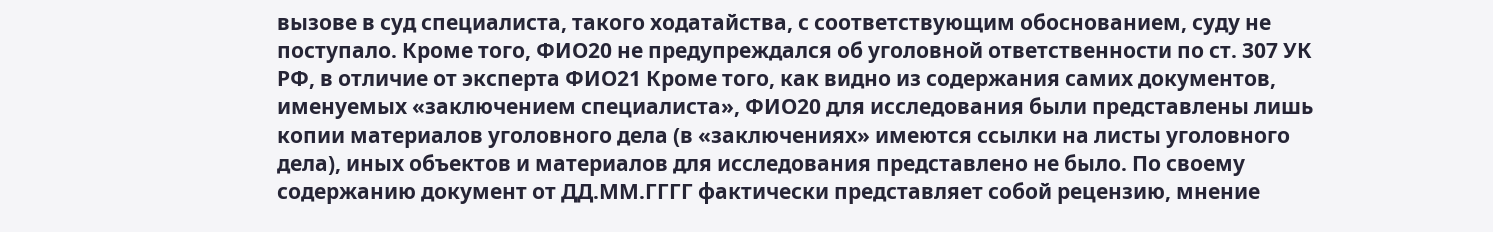вызове в суд специалиста, такого ходатайства, с соответствующим обоснованием, суду не поступало. Кроме того, ФИО20 не предупреждался об уголовной ответственности по ст. 307 УК РФ, в отличие от эксперта ФИО21 Кроме того, как видно из содержания самих документов, именуемых «заключением специалиста», ФИО20 для исследования были представлены лишь копии материалов уголовного дела (в «заключениях» имеются ссылки на листы уголовного дела), иных объектов и материалов для исследования представлено не было. По своему содержанию документ от ДД.ММ.ГГГГ фактически представляет собой рецензию, мнение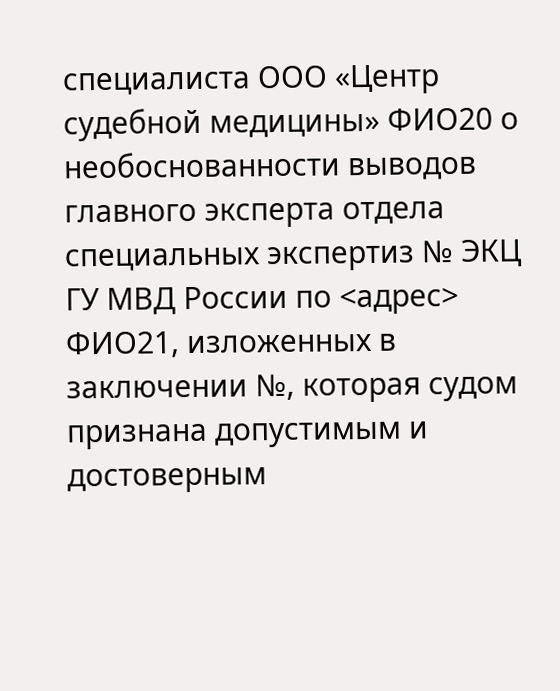специалиста ООО «Центр судебной медицины» ФИО20 о необоснованности выводов главного эксперта отдела специальных экспертиз № ЭКЦ ГУ МВД России по <адрес> ФИО21, изложенных в заключении №, которая судом признана допустимым и достоверным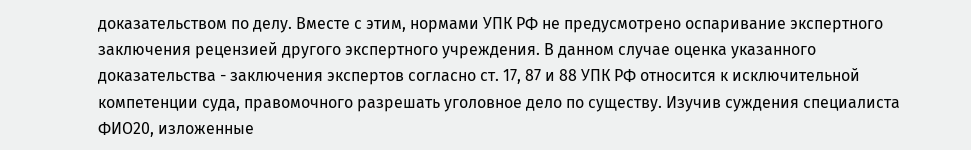доказательством по делу. Вместе с этим, нормами УПК РФ не предусмотрено оспаривание экспертного заключения рецензией другого экспертного учреждения. В данном случае оценка указанного доказательства - заключения экспертов согласно ст. 17, 87 и 88 УПК РФ относится к исключительной компетенции суда, правомочного разрешать уголовное дело по существу. Изучив суждения специалиста ФИО20, изложенные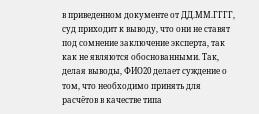в приведенном документе от ДД.ММ.ГГГГ, суд приходит к выводу, что они не ставят под сомнение заключение эксперта, так как не являются обоснованными. Так, делая выводы, ФИО20 делает суждение о том, что необходимо принять для расчётов в качестве типа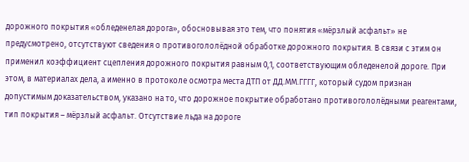дорожного покрытия «обледенелая дорога», обосновывая это тем, что понятия «мёрзлый асфальт» не предусмотрено, отсутствуют сведения о противогололёдной обработке дорожного покрытия. В связи с этим он применил коэффициент сцепления дорожного покрытия равным 0,1, соответствующим обледенелой дороге. При этом, в материалах дела, а именно в протоколе осмотра места ДТП от ДД.ММ.ГГГГ, который судом признан допустимым доказательством, указано на то, что дорожное покрытие обработано противогололёдными реагентами, тип покрытия – мёрзлый асфальт. Отсутствие льда на дороге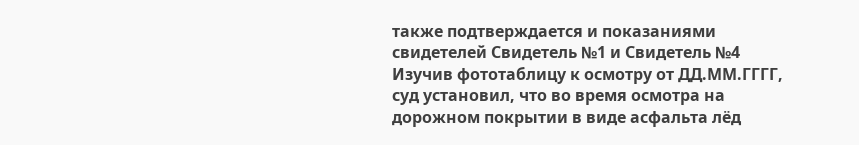также подтверждается и показаниями свидетелей Свидетель №1 и Свидетель №4 Изучив фототаблицу к осмотру от ДД.ММ.ГГГГ, суд установил, что во время осмотра на дорожном покрытии в виде асфальта лёд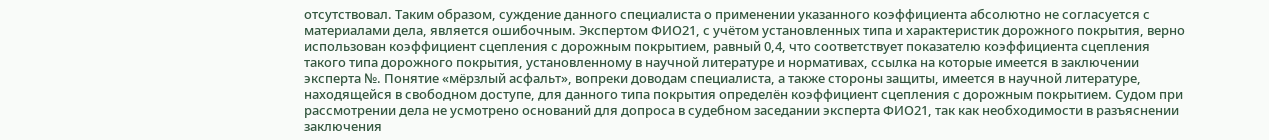отсутствовал. Таким образом, суждение данного специалиста о применении указанного коэффициента абсолютно не согласуется с материалами дела, является ошибочным. Экспертом ФИО21, с учётом установленных типа и характеристик дорожного покрытия, верно использован коэффициент сцепления с дорожным покрытием, равный 0,4, что соответствует показателю коэффициента сцепления такого типа дорожного покрытия, установленному в научной литературе и нормативах, ссылка на которые имеется в заключении эксперта №. Понятие «мёрзлый асфальт», вопреки доводам специалиста, а также стороны защиты, имеется в научной литературе, находящейся в свободном доступе, для данного типа покрытия определён коэффициент сцепления с дорожным покрытием. Судом при рассмотрении дела не усмотрено оснований для допроса в судебном заседании эксперта ФИО21, так как необходимости в разъяснении заключения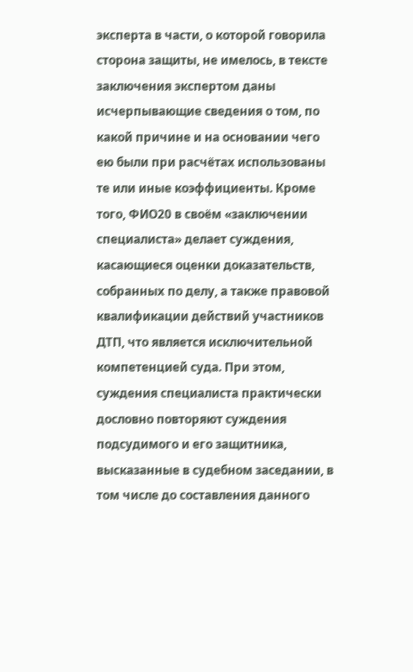эксперта в части, о которой говорила сторона защиты, не имелось, в тексте заключения экспертом даны исчерпывающие сведения о том, по какой причине и на основании чего ею были при расчётах использованы те или иные коэффициенты. Кроме того, ФИО20 в своём «заключении специалиста» делает суждения, касающиеся оценки доказательств, собранных по делу, а также правовой квалификации действий участников ДТП, что является исключительной компетенцией суда. При этом, суждения специалиста практически дословно повторяют суждения подсудимого и его защитника, высказанные в судебном заседании, в том числе до составления данного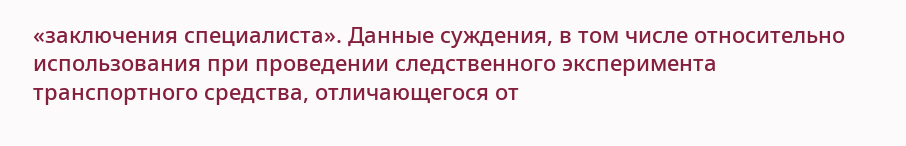«заключения специалиста». Данные суждения, в том числе относительно использования при проведении следственного эксперимента транспортного средства, отличающегося от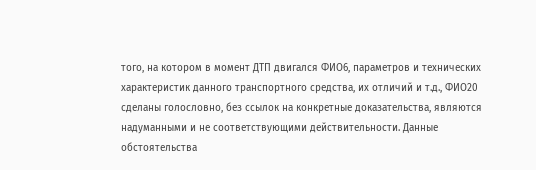того, на котором в момент ДТП двигался ФИО6, параметров и технических характеристик данного транспортного средства, их отличий и т.д., ФИО20 сделаны голословно, без ссылок на конкретные доказательства, являются надуманными и не соответствующими действительности. Данные обстоятельства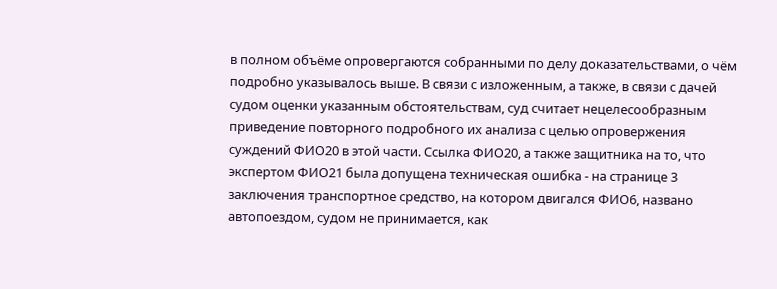в полном объёме опровергаются собранными по делу доказательствами, о чём подробно указывалось выше. В связи с изложенным, а также, в связи с дачей судом оценки указанным обстоятельствам, суд считает нецелесообразным приведение повторного подробного их анализа с целью опровержения суждений ФИО20 в этой части. Ссылка ФИО20, а также защитника на то, что экспертом ФИО21 была допущена техническая ошибка - на странице 3 заключения транспортное средство, на котором двигался ФИО6, названо автопоездом, судом не принимается, как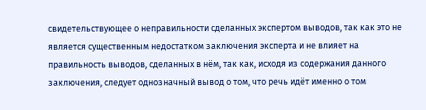свидетельствующее о неправильности сделанных экспертом выводов, так как это не является существенным недостатком заключения эксперта и не влияет на правильность выводов, сделанных в нём, так как, исходя из содержания данного заключения, следует однозначный вывод о том, что речь идёт именно о том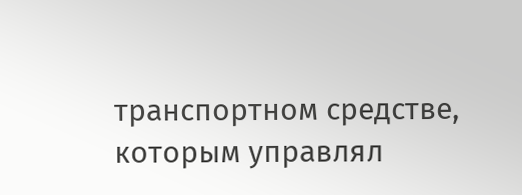транспортном средстве, которым управлял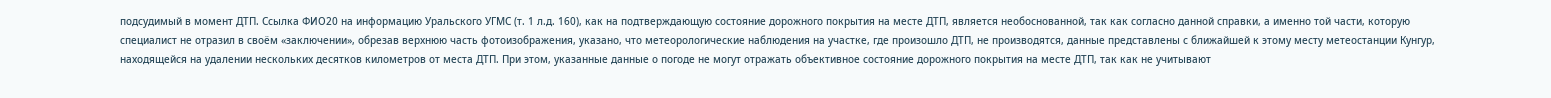подсудимый в момент ДТП. Ссылка ФИО20 на информацию Уральского УГМС (т. 1 л.д. 160), как на подтверждающую состояние дорожного покрытия на месте ДТП, является необоснованной, так как согласно данной справки, а именно той части, которую специалист не отразил в своём «заключении», обрезав верхнюю часть фотоизображения, указано, что метеорологические наблюдения на участке, где произошло ДТП, не производятся, данные представлены с ближайшей к этому месту метеостанции Кунгур, находящейся на удалении нескольких десятков километров от места ДТП. При этом, указанные данные о погоде не могут отражать объективное состояние дорожного покрытия на месте ДТП, так как не учитывают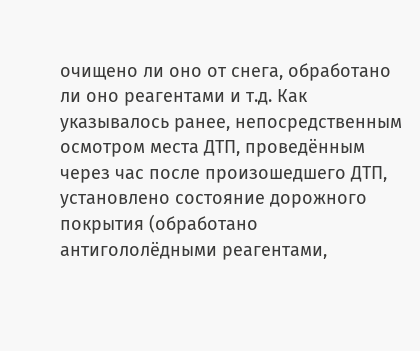очищено ли оно от снега, обработано ли оно реагентами и т.д. Как указывалось ранее, непосредственным осмотром места ДТП, проведённым через час после произошедшего ДТП, установлено состояние дорожного покрытия (обработано антигололёдными реагентами,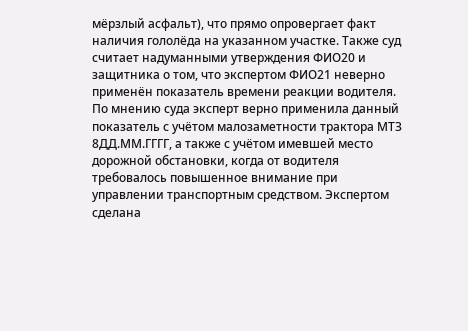мёрзлый асфальт), что прямо опровергает факт наличия гололёда на указанном участке. Также суд считает надуманными утверждения ФИО20 и защитника о том, что экспертом ФИО21 неверно применён показатель времени реакции водителя. По мнению суда эксперт верно применила данный показатель с учётом малозаметности трактора МТЗ 8ДД.ММ.ГГГГ, а также с учётом имевшей место дорожной обстановки, когда от водителя требовалось повышенное внимание при управлении транспортным средством. Экспертом сделана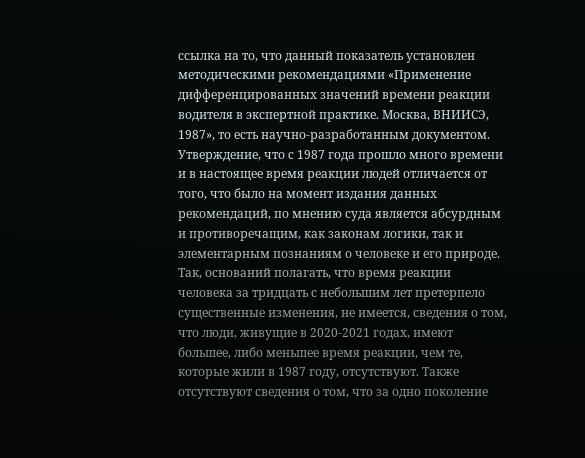ссылка на то, что данный показатель установлен методическими рекомендациями «Применение дифференцированных значений времени реакции водителя в экспертной практике. Москва, ВНИИСЭ, 1987», то есть научно-разработанным документом. Утверждение, что с 1987 года прошло много времени и в настоящее время реакции людей отличается от того, что было на момент издания данных рекомендаций, по мнению суда является абсурдным и противоречащим, как законам логики, так и элементарным познаниям о человеке и его природе. Так, оснований полагать, что время реакции человека за тридцать с небольшим лет претерпело существенные изменения, не имеется, сведения о том, что люди, живущие в 2020-2021 годах, имеют большее, либо меньшее время реакции, чем те, которые жили в 1987 году, отсутствуют. Также отсутствуют сведения о том, что за одно поколение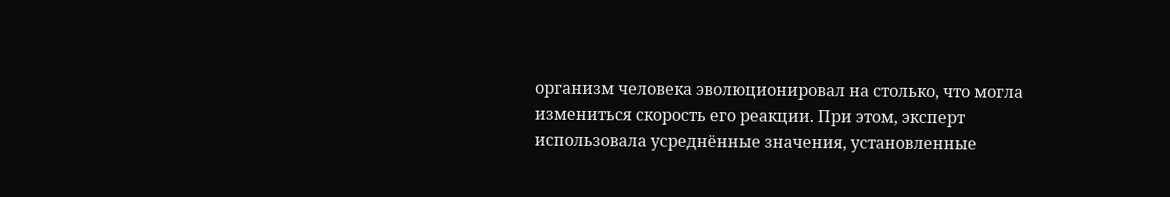организм человека эволюционировал на столько, что могла измениться скорость его реакции. При этом, эксперт использовала усреднённые значения, установленные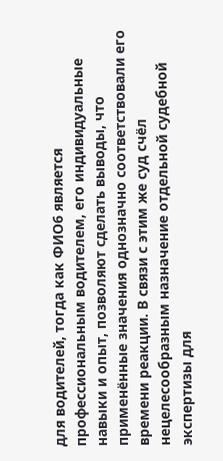для водителей, тогда как ФИО6 является профессиональным водителем, его индивидуальные навыки и опыт, позволяют сделать выводы, что применённые значения однозначно соответствовали его времени реакции. В связи с этим же суд счёл нецелесообразным назначение отдельной судебной экспертизы для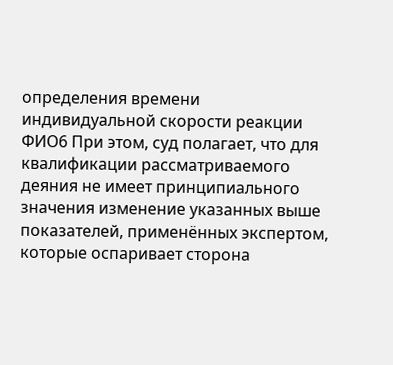определения времени индивидуальной скорости реакции ФИО6 При этом, суд полагает, что для квалификации рассматриваемого деяния не имеет принципиального значения изменение указанных выше показателей, применённых экспертом, которые оспаривает сторона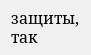защиты, так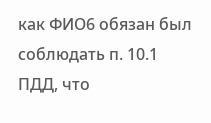как ФИО6 обязан был соблюдать п. 10.1 ПДД, что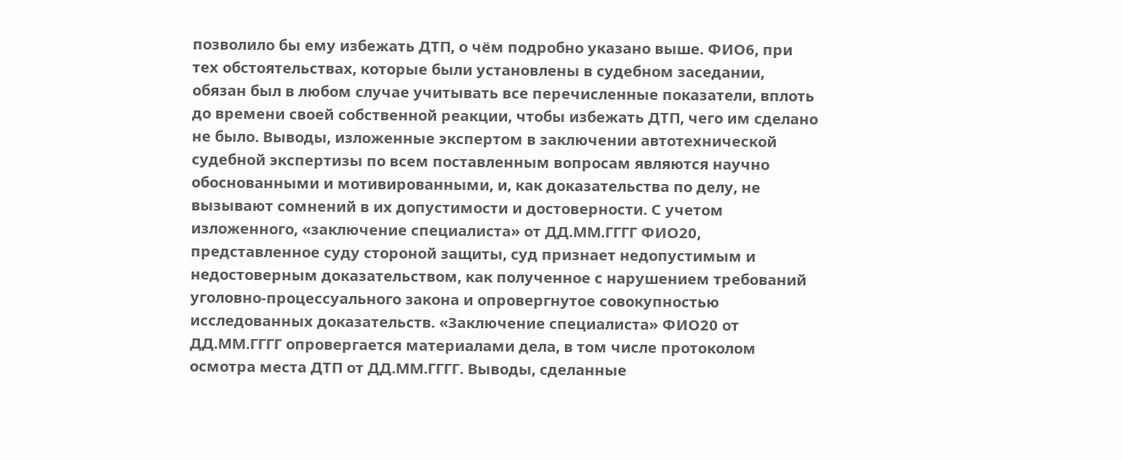позволило бы ему избежать ДТП, о чём подробно указано выше. ФИО6, при тех обстоятельствах, которые были установлены в судебном заседании, обязан был в любом случае учитывать все перечисленные показатели, вплоть до времени своей собственной реакции, чтобы избежать ДТП, чего им сделано не было. Выводы, изложенные экспертом в заключении автотехнической судебной экспертизы по всем поставленным вопросам являются научно обоснованными и мотивированными, и, как доказательства по делу, не вызывают сомнений в их допустимости и достоверности. С учетом изложенного, «заключение специалиста» от ДД.ММ.ГГГГ ФИО20, представленное суду стороной защиты, суд признает недопустимым и недостоверным доказательством, как полученное с нарушением требований уголовно-процессуального закона и опровергнутое совокупностью исследованных доказательств. «Заключение специалиста» ФИО20 от ДД.ММ.ГГГГ опровергается материалами дела, в том числе протоколом осмотра места ДТП от ДД.ММ.ГГГГ. Выводы, сделанные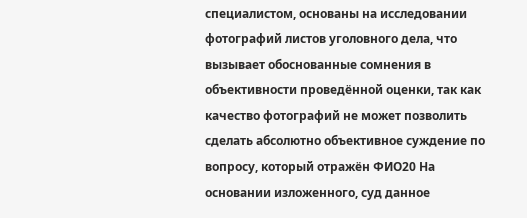специалистом, основаны на исследовании фотографий листов уголовного дела, что вызывает обоснованные сомнения в объективности проведённой оценки, так как качество фотографий не может позволить сделать абсолютно объективное суждение по вопросу, который отражён ФИО20 На основании изложенного, суд данное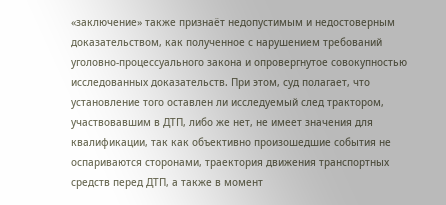«заключение» также признаёт недопустимым и недостоверным доказательством, как полученное с нарушением требований уголовно-процессуального закона и опровергнутое совокупностью исследованных доказательств. При этом, суд полагает, что установление того оставлен ли исследуемый след трактором, участвовавшим в ДТП, либо же нет, не имеет значения для квалификации, так как объективно произошедшие события не оспариваются сторонами, траектория движения транспортных средств перед ДТП, а также в момент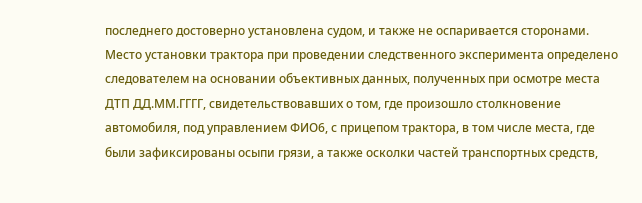последнего достоверно установлена судом, и также не оспаривается сторонами. Место установки трактора при проведении следственного эксперимента определено следователем на основании объективных данных, полученных при осмотре места ДТП ДД.ММ.ГГГГ, свидетельствовавших о том, где произошло столкновение автомобиля, под управлением ФИО6, с прицепом трактора, в том числе места, где были зафиксированы осыпи грязи, а также осколки частей транспортных средств,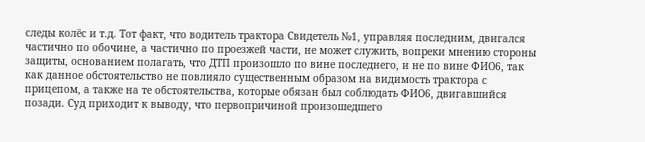следы колёс и т.д. Тот факт, что водитель трактора Свидетель №1, управляя последним, двигался частично по обочине, а частично по проезжей части, не может служить, вопреки мнению стороны защиты, основанием полагать, что ДТП произошло по вине последнего, и не по вине ФИО6, так как данное обстоятельство не повлияло существенным образом на видимость трактора с прицепом, а также на те обстоятельства, которые обязан был соблюдать ФИО6, двигавшийся позади. Суд приходит к выводу, что первопричиной произошедшего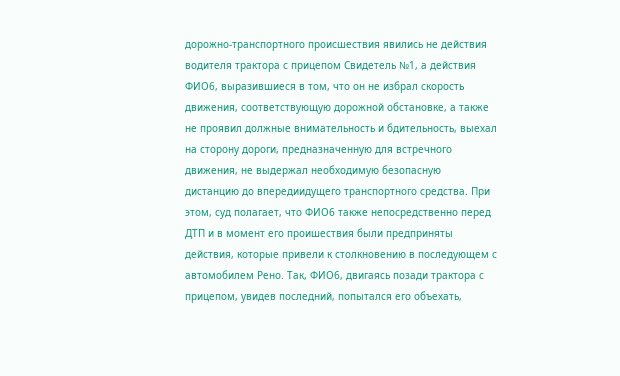дорожно-транспортного происшествия явились не действия водителя трактора с прицепом Свидетель №1, а действия ФИО6, выразившиеся в том, что он не избрал скорость движения, соответствующую дорожной обстановке, а также не проявил должные внимательность и бдительность, выехал на сторону дороги, предназначенную для встречного движения, не выдержал необходимую безопасную дистанцию до впередиидущего транспортного средства. При этом, суд полагает, что ФИО6 также непосредственно перед ДТП и в момент его проишествия были предприняты действия, которые привели к столкновению в последующем с автомобилем Рено. Так, ФИО6, двигаясь позади трактора с прицепом, увидев последний, попытался его объехать,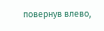повернув влево,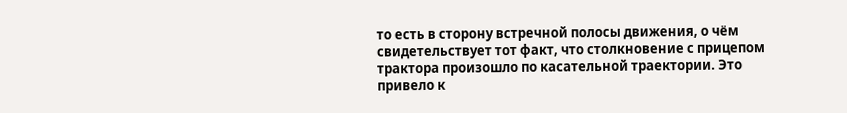то есть в сторону встречной полосы движения, о чём свидетельствует тот факт, что столкновение с прицепом трактора произошло по касательной траектории. Это привело к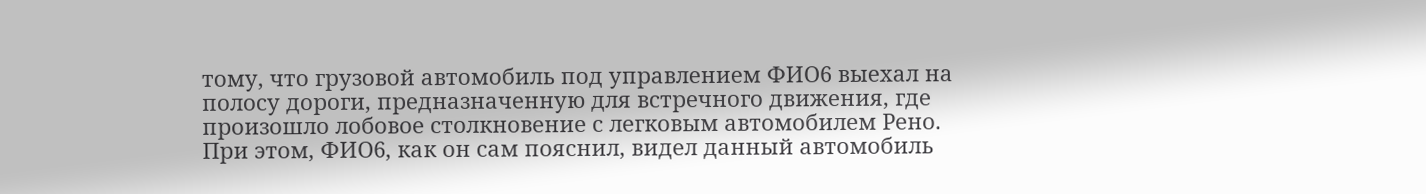тому, что грузовой автомобиль под управлением ФИО6 выехал на полосу дороги, предназначенную для встречного движения, где произошло лобовое столкновение с легковым автомобилем Рено. При этом, ФИО6, как он сам пояснил, видел данный автомобиль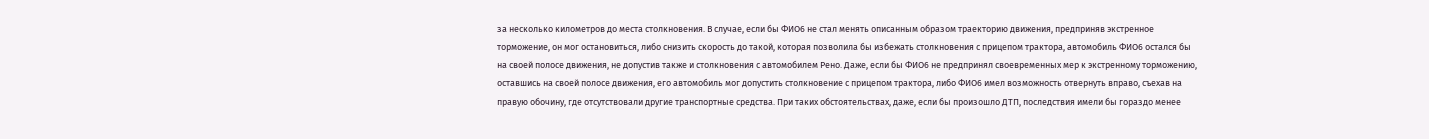за несколько километров до места столкновения. В случае, если бы ФИО6 не стал менять описанным образом траекторию движения, предприняв экстренное торможение, он мог остановиться, либо снизить скорость до такой, которая позволила бы избежать столкновения с прицепом трактора, автомобиль ФИО6 остался бы на своей полосе движения, не допустив также и столкновения с автомобилем Рено. Даже, если бы ФИО6 не предпринял своевременных мер к экстренному торможению, оставшись на своей полосе движения, его автомобиль мог допустить столкновение с прицепом трактора, либо ФИО6 имел возможность отвернуть вправо, съехав на правую обочину, где отсутствовали другие транспортные средства. При таких обстоятельствах, даже, если бы произошло ДТП, последствия имели бы гораздо менее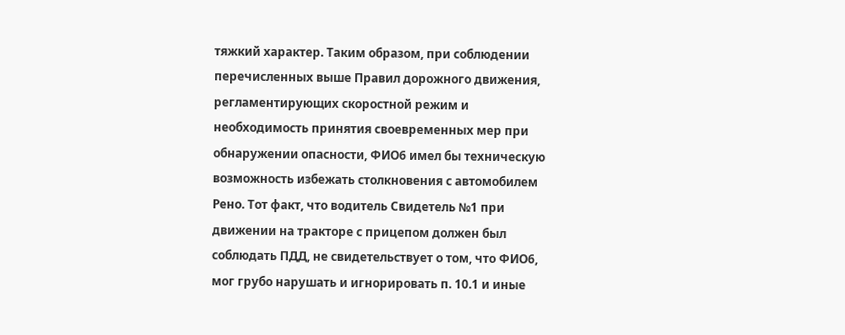тяжкий характер. Таким образом, при соблюдении перечисленных выше Правил дорожного движения, регламентирующих скоростной режим и необходимость принятия своевременных мер при обнаружении опасности, ФИО6 имел бы техническую возможность избежать столкновения с автомобилем Рено. Тот факт, что водитель Свидетель №1 при движении на тракторе с прицепом должен был соблюдать ПДД, не свидетельствует о том, что ФИО6, мог грубо нарушать и игнорировать п. 10.1 и иные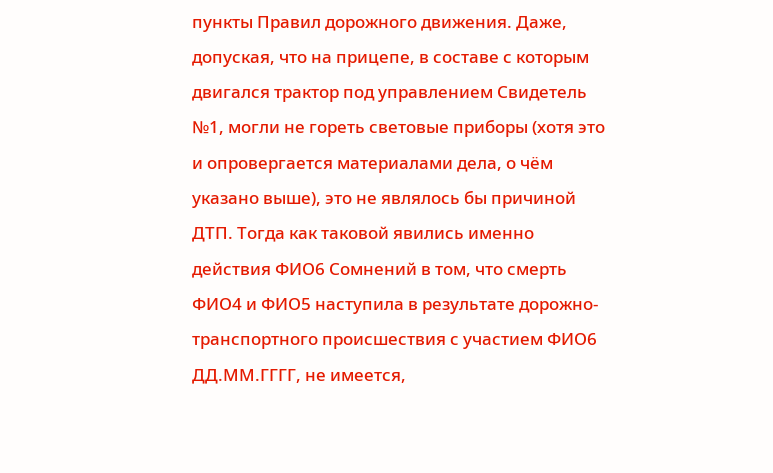пункты Правил дорожного движения. Даже, допуская, что на прицепе, в составе с которым двигался трактор под управлением Свидетель №1, могли не гореть световые приборы (хотя это и опровергается материалами дела, о чём указано выше), это не являлось бы причиной ДТП. Тогда как таковой явились именно действия ФИО6 Сомнений в том, что смерть ФИО4 и ФИО5 наступила в результате дорожно-транспортного происшествия с участием ФИО6 ДД.ММ.ГГГГ, не имеется,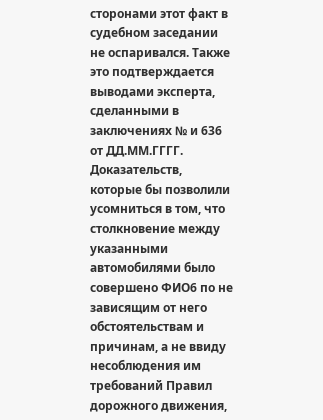сторонами этот факт в судебном заседании не оспаривался. Также это подтверждается выводами эксперта, сделанными в заключениях № и 636 от ДД.ММ.ГГГГ. Доказательств, которые бы позволили усомниться в том, что столкновение между указанными автомобилями было совершено ФИО6 по не зависящим от него обстоятельствам и причинам, а не ввиду несоблюдения им требований Правил дорожного движения,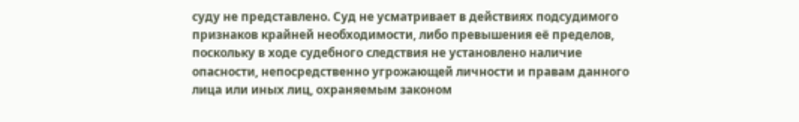суду не представлено. Суд не усматривает в действиях подсудимого признаков крайней необходимости, либо превышения её пределов, поскольку в ходе судебного следствия не установлено наличие опасности, непосредственно угрожающей личности и правам данного лица или иных лиц, охраняемым законом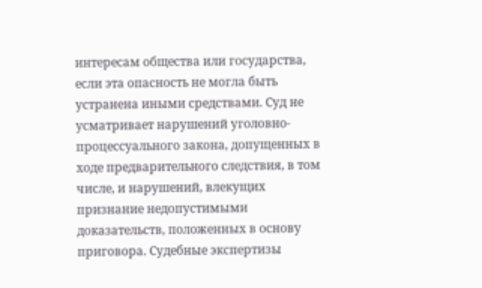интересам общества или государства, если эта опасность не могла быть устранена иными средствами. Суд не усматривает нарушений уголовно-процессуального закона, допущенных в ходе предварительного следствия, в том числе, и нарушений, влекущих признание недопустимыми доказательств, положенных в основу приговора. Судебные экспертизы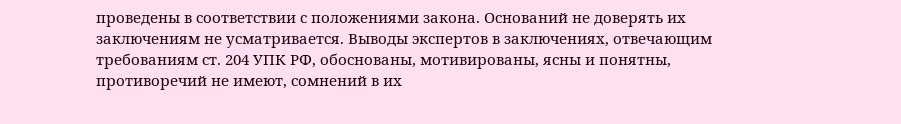проведены в соответствии с положениями закона. Оснований не доверять их заключениям не усматривается. Выводы экспертов в заключениях, отвечающим требованиям ст. 204 УПК РФ, обоснованы, мотивированы, ясны и понятны, противоречий не имеют, сомнений в их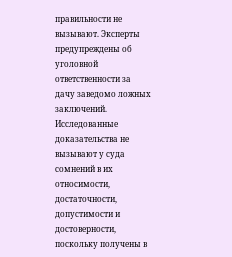правильности не вызывают. Эксперты предупреждены об уголовной ответственности за дачу заведомо ложных заключений. Исследованные доказательства не вызывают у суда сомнений в их относимости, достаточности, допустимости и достоверности, поскольку получены в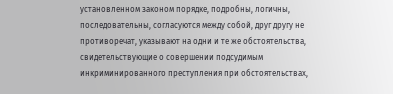установленном законом порядке, подробны, логичны, последовательны, согласуются между собой, друг другу не противоречат, указывают на одни и те же обстоятельства, свидетельствующие о совершении подсудимым инкриминированного преступления при обстоятельствах,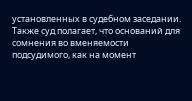установленных в судебном заседании. Также суд полагает, что оснований для сомнения во вменяемости подсудимого, как на момент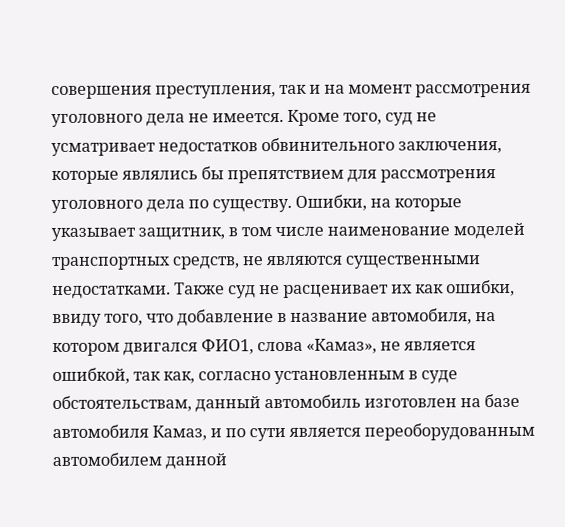совершения преступления, так и на момент рассмотрения уголовного дела не имеется. Кроме того, суд не усматривает недостатков обвинительного заключения, которые являлись бы препятствием для рассмотрения уголовного дела по существу. Ошибки, на которые указывает защитник, в том числе наименование моделей транспортных средств, не являются существенными недостатками. Также суд не расценивает их как ошибки, ввиду того, что добавление в название автомобиля, на котором двигался ФИО1, слова «Камаз», не является ошибкой, так как, согласно установленным в суде обстоятельствам, данный автомобиль изготовлен на базе автомобиля Камаз, и по сути является переоборудованным автомобилем данной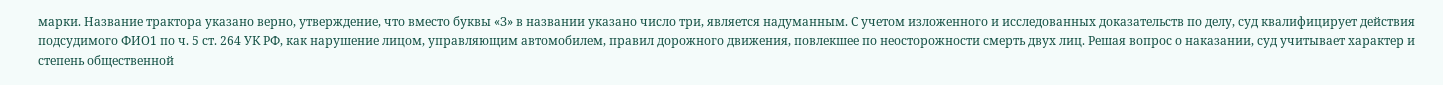марки. Название трактора указано верно, утверждение, что вместо буквы «З» в названии указано число три, является надуманным. С учетом изложенного и исследованных доказательств по делу, суд квалифицирует действия подсудимого ФИО1 по ч. 5 ст. 264 УК РФ, как нарушение лицом, управляющим автомобилем, правил дорожного движения, повлекшее по неосторожности смерть двух лиц. Решая вопрос о наказании, суд учитывает характер и степень общественной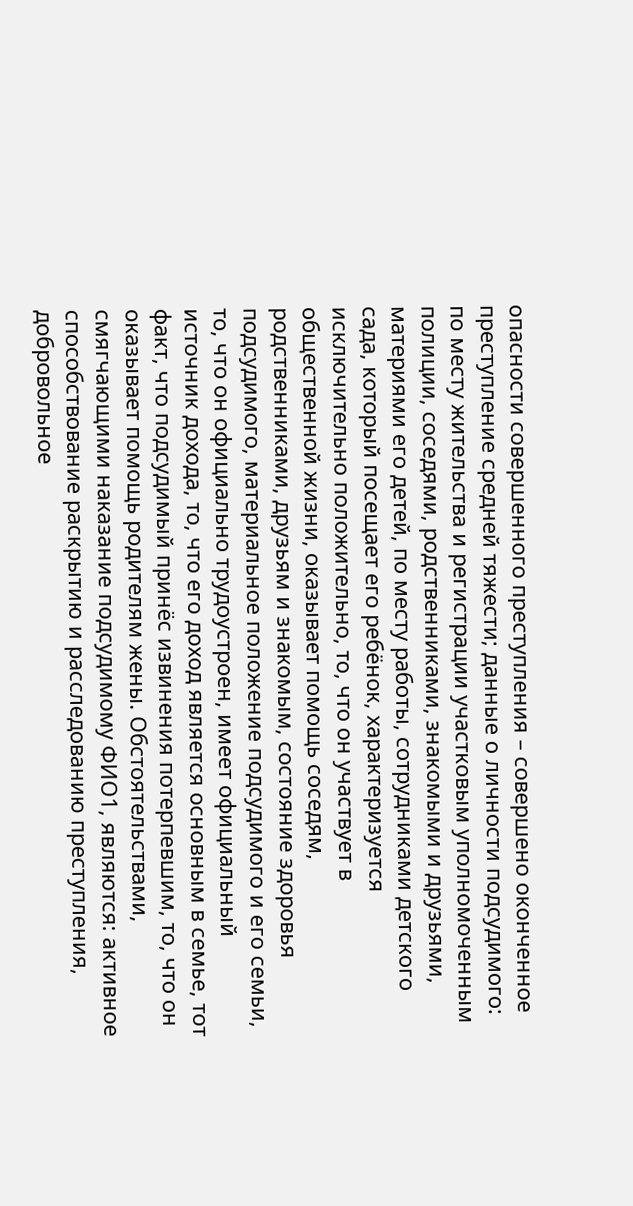опасности совершенного преступления – совершено оконченное преступление средней тяжести; данные о личности подсудимого: по месту жительства и регистрации участковым уполномоченным полиции, соседями, родственниками, знакомыми и друзьями, материями его детей, по месту работы, сотрудниками детского сада, который посещает его ребёнок, характеризуется исключительно положительно, то, что он участвует в общественной жизни, оказывает помощь соседям, родственниками, друзьям и знакомым, состояние здоровья подсудимого, материальное положение подсудимого и его семьи, то, что он официально трудоустроен, имеет официальный источник дохода, то, что его доход является основным в семье, тот факт, что подсудимый принёс извинения потерпевшим, то, что он оказывает помощь родителям жены. Обстоятельствами, смягчающими наказание подсудимому ФИО1, являются: активное способствование раскрытию и расследованию преступления, добровольное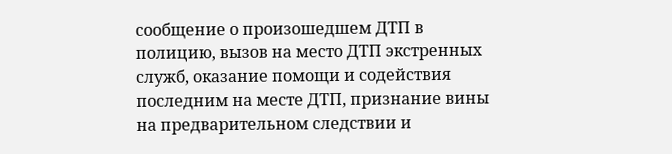сообщение о произошедшем ДТП в полицию, вызов на место ДТП экстренных служб, оказание помощи и содействия последним на месте ДТП, признание вины на предварительном следствии и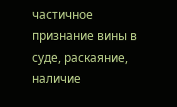частичное признание вины в суде, раскаяние, наличие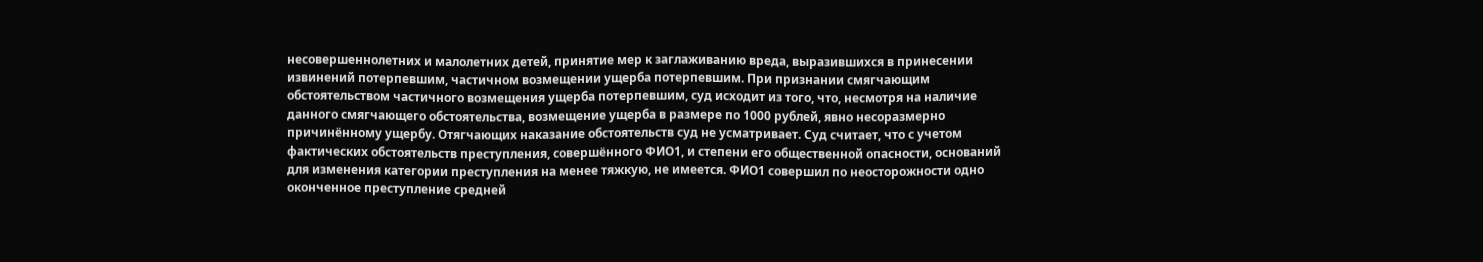несовершеннолетних и малолетних детей, принятие мер к заглаживанию вреда, выразившихся в принесении извинений потерпевшим, частичном возмещении ущерба потерпевшим. При признании смягчающим обстоятельством частичного возмещения ущерба потерпевшим, суд исходит из того, что, несмотря на наличие данного смягчающего обстоятельства, возмещение ущерба в размере по 1000 рублей, явно несоразмерно причинённому ущербу. Отягчающих наказание обстоятельств суд не усматривает. Суд считает, что с учетом фактических обстоятельств преступления, совершённого ФИО1, и степени его общественной опасности, оснований для изменения категории преступления на менее тяжкую, не имеется. ФИО1 совершил по неосторожности одно оконченное преступление средней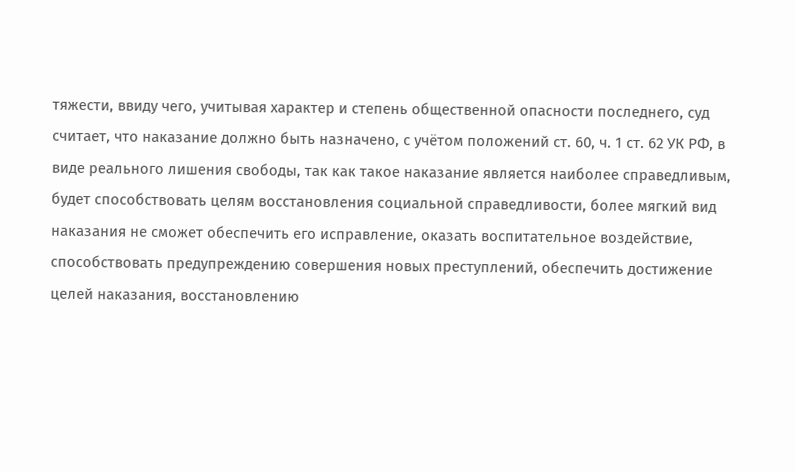тяжести, ввиду чего, учитывая характер и степень общественной опасности последнего, суд считает, что наказание должно быть назначено, с учётом положений ст. 60, ч. 1 ст. 62 УК РФ, в виде реального лишения свободы, так как такое наказание является наиболее справедливым, будет способствовать целям восстановления социальной справедливости, более мягкий вид наказания не сможет обеспечить его исправление, оказать воспитательное воздействие, способствовать предупреждению совершения новых преступлений, обеспечить достижение целей наказания, восстановлению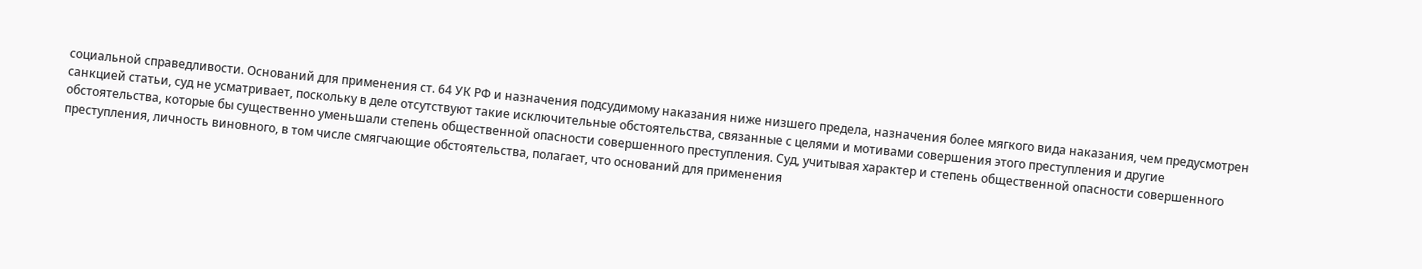социальной справедливости. Оснований для применения ст. 64 УК РФ и назначения подсудимому наказания ниже низшего предела, назначения более мягкого вида наказания, чем предусмотрен санкцией статьи, суд не усматривает, поскольку в деле отсутствуют такие исключительные обстоятельства, связанные с целями и мотивами совершения этого преступления и другие обстоятельства, которые бы существенно уменьшали степень общественной опасности совершенного преступления. Суд, учитывая характер и степень общественной опасности совершенного преступления, личность виновного, в том числе смягчающие обстоятельства, полагает, что оснований для применения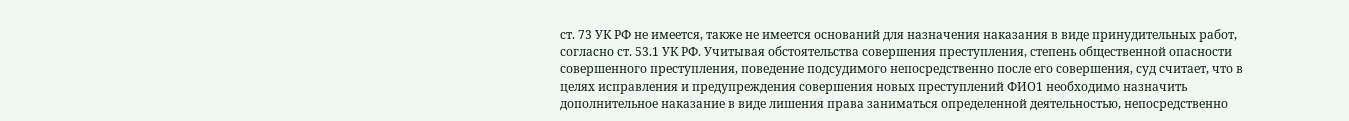ст. 73 УК РФ не имеется, также не имеется оснований для назначения наказания в виде принудительных работ, согласно ст. 53.1 УК РФ. Учитывая обстоятельства совершения преступления, степень общественной опасности совершенного преступления, поведение подсудимого непосредственно после его совершения, суд считает, что в целях исправления и предупреждения совершения новых преступлений ФИО1 необходимо назначить дополнительное наказание в виде лишения права заниматься определенной деятельностью, непосредственно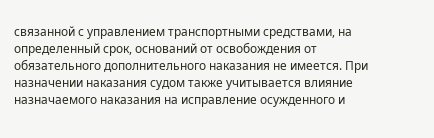связанной с управлением транспортными средствами, на определенный срок, оснований от освобождения от обязательного дополнительного наказания не имеется. При назначении наказания судом также учитывается влияние назначаемого наказания на исправление осужденного и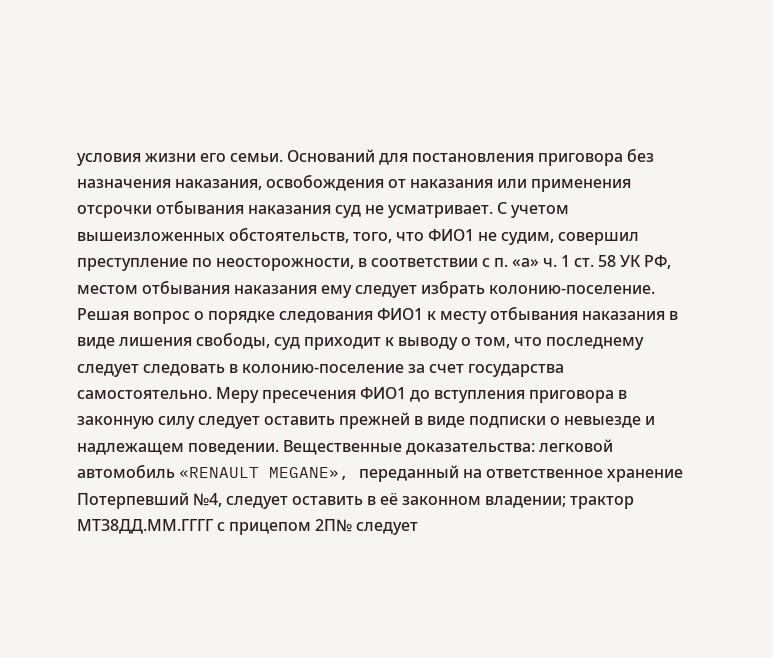условия жизни его семьи. Оснований для постановления приговора без назначения наказания, освобождения от наказания или применения отсрочки отбывания наказания суд не усматривает. С учетом вышеизложенных обстоятельств, того, что ФИО1 не судим, совершил преступление по неосторожности, в соответствии с п. «а» ч. 1 ст. 58 УК РФ, местом отбывания наказания ему следует избрать колонию-поселение. Решая вопрос о порядке следования ФИО1 к месту отбывания наказания в виде лишения свободы, суд приходит к выводу о том, что последнему следует следовать в колонию-поселение за счет государства самостоятельно. Меру пресечения ФИО1 до вступления приговора в законную силу следует оставить прежней в виде подписки о невыезде и надлежащем поведении. Вещественные доказательства: легковой автомобиль «RENAULT MEGANE», переданный на ответственное хранение Потерпевший №4, следует оставить в её законном владении; трактор МТЗ8ДД.ММ.ГГГГ с прицепом 2П№ следует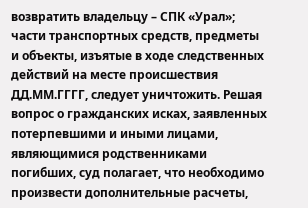возвратить владельцу – СПК «Урал»; части транспортных средств, предметы и объекты, изъятые в ходе следственных действий на месте происшествия ДД.ММ.ГГГГ, следует уничтожить. Решая вопрос о гражданских исках, заявленных потерпевшими и иными лицами, являющимися родственниками погибших, суд полагает, что необходимо произвести дополнительные расчеты,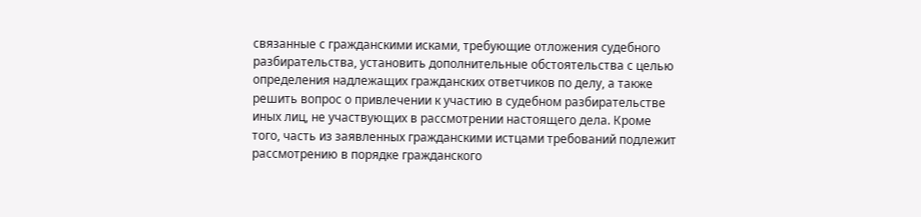связанные с гражданскими исками, требующие отложения судебного разбирательства, установить дополнительные обстоятельства с целью определения надлежащих гражданских ответчиков по делу, а также решить вопрос о привлечении к участию в судебном разбирательстве иных лиц, не участвующих в рассмотрении настоящего дела. Кроме того, часть из заявленных гражданскими истцами требований подлежит рассмотрению в порядке гражданского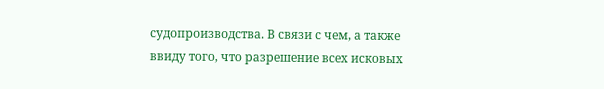судопроизводства. В связи с чем, а также ввиду того, что разрешение всех исковых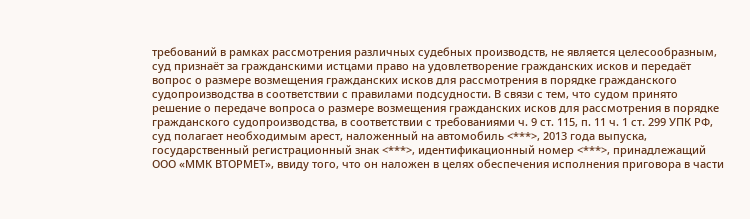требований в рамках рассмотрения различных судебных производств, не является целесообразным, суд признаёт за гражданскими истцами право на удовлетворение гражданских исков и передаёт вопрос о размере возмещения гражданских исков для рассмотрения в порядке гражданского судопроизводства в соответствии с правилами подсудности. В связи с тем, что судом принято решение о передаче вопроса о размере возмещения гражданских исков для рассмотрения в порядке гражданского судопроизводства, в соответствии с требованиями ч. 9 ст. 115, п. 11 ч. 1 ст. 299 УПК РФ, суд полагает необходимым арест, наложенный на автомобиль <***>, 2013 года выпуска, государственный регистрационный знак <***>, идентификационный номер <***>, принадлежащий ООО «ММК ВТОРМЕТ», ввиду того, что он наложен в целях обеспечения исполнения приговора в части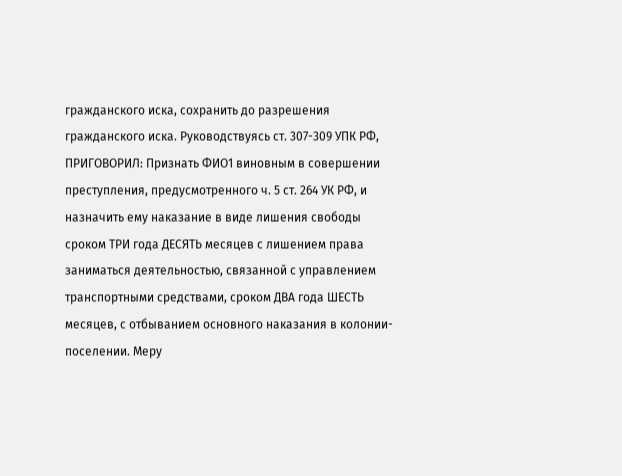гражданского иска, сохранить до разрешения гражданского иска. Руководствуясь ст. 307-309 УПК РФ, ПРИГОВОРИЛ: Признать ФИО1 виновным в совершении преступления, предусмотренного ч. 5 ст. 264 УК РФ, и назначить ему наказание в виде лишения свободы сроком ТРИ года ДЕСЯТЬ месяцев с лишением права заниматься деятельностью, связанной с управлением транспортными средствами, сроком ДВА года ШЕСТЬ месяцев, с отбыванием основного наказания в колонии-поселении. Меру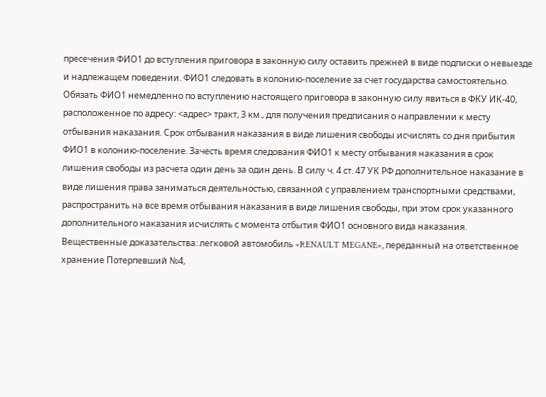пресечения ФИО1 до вступления приговора в законную силу оставить прежней в виде подписки о невыезде и надлежащем поведении. ФИО1 следовать в колонию-поселение за счет государства самостоятельно. Обязать ФИО1 немедленно по вступлению настоящего приговора в законную силу явиться в ФКУ ИК-40, расположенное по адресу: <адрес> тракт, 3 км., для получения предписания о направлении к месту отбывания наказания. Срок отбывания наказания в виде лишения свободы исчислять со дня прибытия ФИО1 в колонию-поселение. Зачесть время следования ФИО1 к месту отбывания наказания в срок лишения свободы из расчета один день за один день. В силу ч. 4 ст. 47 УК РФ дополнительное наказание в виде лишения права заниматься деятельностью, связанной с управлением транспортными средствами, распространить на все время отбывания наказания в виде лишения свободы, при этом срок указанного дополнительного наказания исчислять с момента отбытия ФИО1 основного вида наказания. Вещественные доказательства: легковой автомобиль «RENAULT MEGANE», переданный на ответственное хранение Потерпевший №4,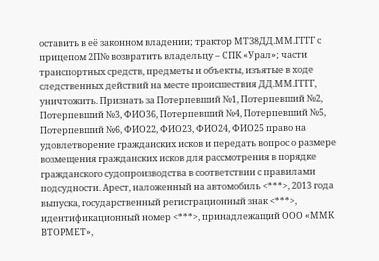оставить в её законном владении; трактор МТЗ8ДД.ММ.ГГГГ с прицепом 2П№ возвратить владельцу – СПК «Урал»; части транспортных средств, предметы и объекты, изъятые в ходе следственных действий на месте происшествия ДД.ММ.ГГГГ, уничтожить. Признать за Потерпевший №1, Потерпевший №2, Потерпевший №3, ФИО36, Потерпевший №4, Потерпевший №5, Потерпевший №6, ФИО22, ФИО23, ФИО24, ФИО25 право на удовлетворение гражданских исков и передать вопрос о размере возмещения гражданских исков для рассмотрения в порядке гражданского судопроизводства в соответствии с правилами подсудности. Арест, наложенный на автомобиль <***>, 2013 года выпуска, государственный регистрационный знак <***>, идентификационный номер <***>, принадлежащий ООО «ММК ВТОРМЕТ»,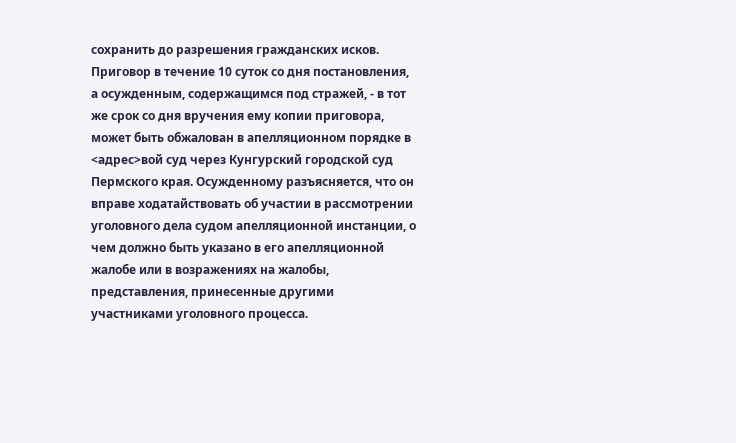сохранить до разрешения гражданских исков. Приговор в течение 10 суток со дня постановления, а осужденным, содержащимся под стражей, - в тот же срок со дня вручения ему копии приговора, может быть обжалован в апелляционном порядке в <адрес>вой суд через Кунгурский городской суд Пермского края. Осужденному разъясняется, что он вправе ходатайствовать об участии в рассмотрении уголовного дела судом апелляционной инстанции, о чем должно быть указано в его апелляционной жалобе или в возражениях на жалобы, представления, принесенные другими участниками уголовного процесса.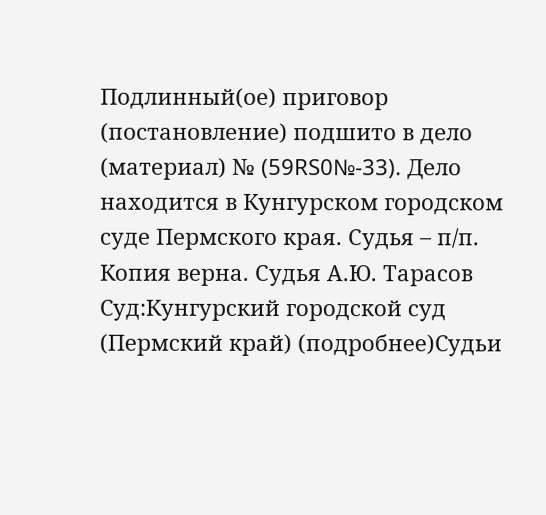Подлинный(ое) приговор (постановление) подшито в дело (материал) № (59RS0№-33). Дело находится в Кунгурском городском суде Пермского края. Cудья – п/п. Копия верна. Cудья А.Ю. Тарасов Суд:Кунгурский городской суд (Пермский край) (подробнее)Судьи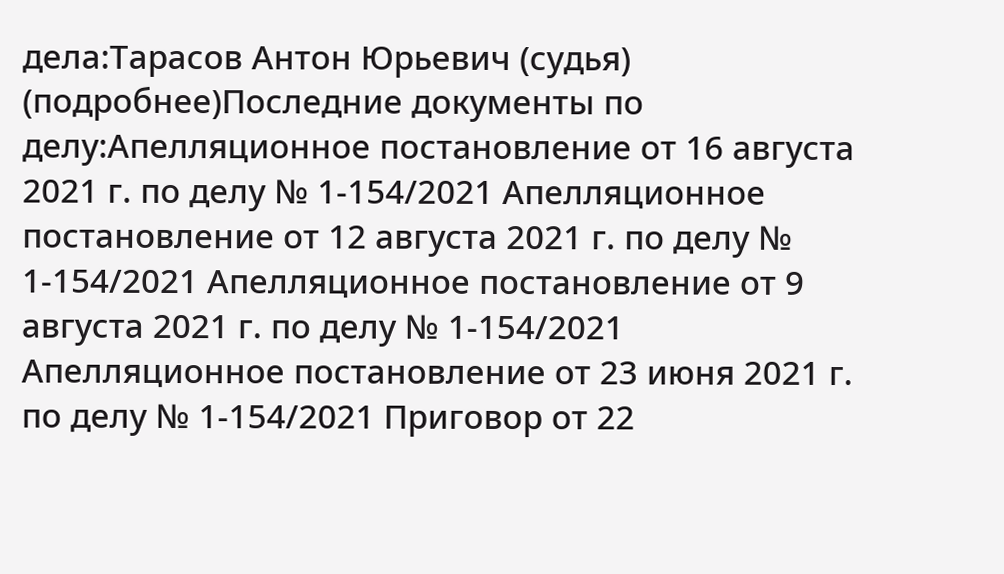дела:Тарасов Антон Юрьевич (судья) (подробнее)Последние документы по делу:Апелляционное постановление от 16 августа 2021 г. по делу № 1-154/2021 Апелляционное постановление от 12 августа 2021 г. по делу № 1-154/2021 Апелляционное постановление от 9 августа 2021 г. по делу № 1-154/2021 Апелляционное постановление от 23 июня 2021 г. по делу № 1-154/2021 Приговор от 22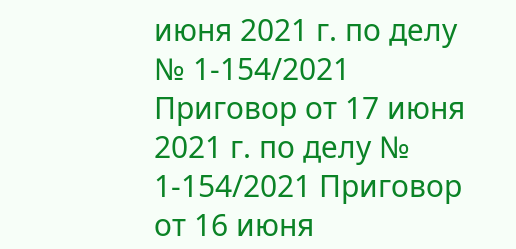июня 2021 г. по делу № 1-154/2021 Приговор от 17 июня 2021 г. по делу № 1-154/2021 Приговор от 16 июня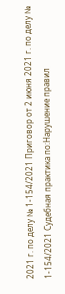2021 г. по делу № 1-154/2021 Приговор от 2 июня 2021 г. по делу № 1-154/2021 Судебная практика по:Нарушение правил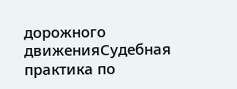дорожного движенияСудебная практика по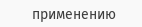применению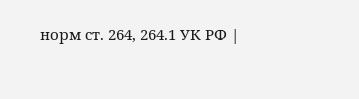норм ст. 264, 264.1 УК РФ |